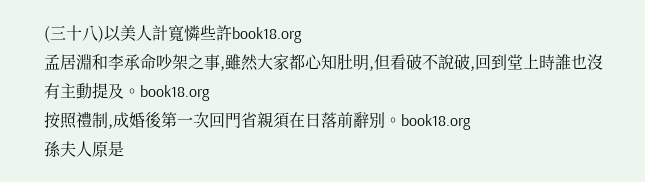(三十八)以美人計寬憐些許book18.org
孟居淵和李承命吵架之事,雖然大家都心知肚明,但看破不說破,回到堂上時誰也沒有主動提及。book18.org
按照禮制,成婚後第一次回門省親須在日落前辭別。book18.org
孫夫人原是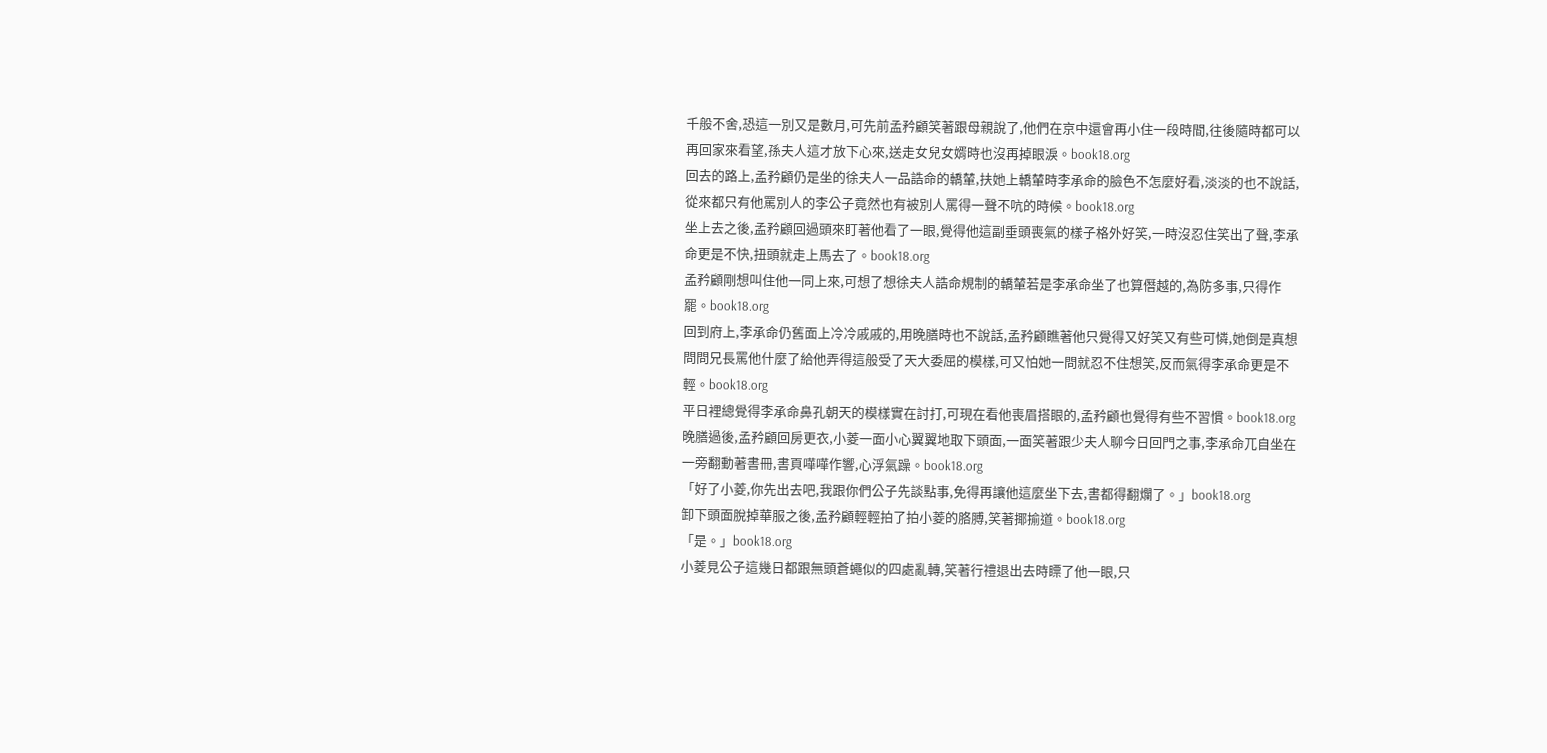千般不舍,恐這一別又是數月,可先前孟矜顧笑著跟母親說了,他們在京中還會再小住一段時間,往後隨時都可以再回家來看望,孫夫人這才放下心來,送走女兒女婿時也沒再掉眼淚。book18.org
回去的路上,孟矜顧仍是坐的徐夫人一品誥命的轎輦,扶她上轎輦時李承命的臉色不怎麼好看,淡淡的也不說話,從來都只有他罵別人的李公子竟然也有被別人罵得一聲不吭的時候。book18.org
坐上去之後,孟矜顧回過頭來盯著他看了一眼,覺得他這副垂頭喪氣的樣子格外好笑,一時沒忍住笑出了聲,李承命更是不快,扭頭就走上馬去了。book18.org
孟矜顧剛想叫住他一同上來,可想了想徐夫人誥命規制的轎輦若是李承命坐了也算僭越的,為防多事,只得作罷。book18.org
回到府上,李承命仍舊面上冷冷戚戚的,用晚膳時也不說話,孟矜顧瞧著他只覺得又好笑又有些可憐,她倒是真想問問兄長罵他什麼了給他弄得這般受了天大委屈的模樣,可又怕她一問就忍不住想笑,反而氣得李承命更是不輕。book18.org
平日裡總覺得李承命鼻孔朝天的模樣實在討打,可現在看他喪眉搭眼的,孟矜顧也覺得有些不習慣。book18.org
晚膳過後,孟矜顧回房更衣,小菱一面小心翼翼地取下頭面,一面笑著跟少夫人聊今日回門之事,李承命兀自坐在一旁翻動著書冊,書頁嘩嘩作響,心浮氣躁。book18.org
「好了小菱,你先出去吧,我跟你們公子先談點事,免得再讓他這麼坐下去,書都得翻爛了。」book18.org
卸下頭面脫掉華服之後,孟矜顧輕輕拍了拍小菱的胳膊,笑著揶揄道。book18.org
「是。」book18.org
小菱見公子這幾日都跟無頭蒼蠅似的四處亂轉,笑著行禮退出去時瞟了他一眼,只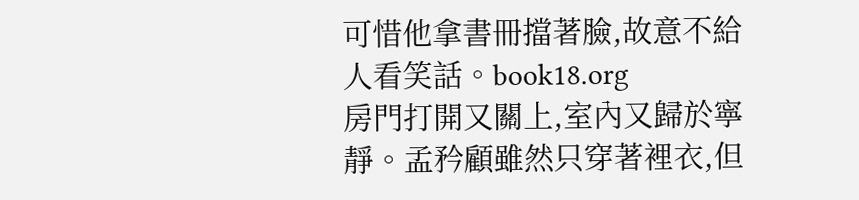可惜他拿書冊擋著臉,故意不給人看笑話。book18.org
房門打開又關上,室內又歸於寧靜。孟矜顧雖然只穿著裡衣,但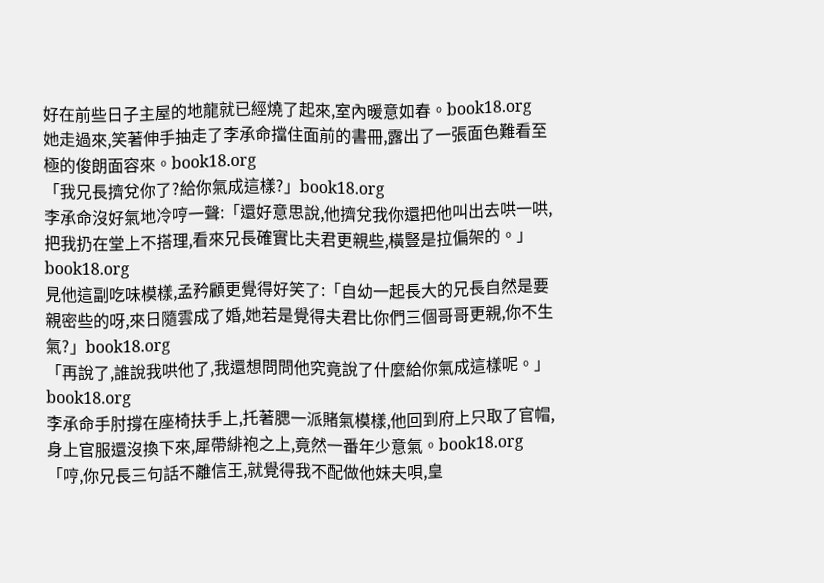好在前些日子主屋的地龍就已經燒了起來,室內暖意如春。book18.org
她走過來,笑著伸手抽走了李承命擋住面前的書冊,露出了一張面色難看至極的俊朗面容來。book18.org
「我兄長擠兌你了?給你氣成這樣?」book18.org
李承命沒好氣地冷哼一聲:「還好意思說,他擠兌我你還把他叫出去哄一哄,把我扔在堂上不搭理,看來兄長確實比夫君更親些,橫豎是拉偏架的。」book18.org
見他這副吃味模樣,孟矜顧更覺得好笑了:「自幼一起長大的兄長自然是要親密些的呀,來日隨雲成了婚,她若是覺得夫君比你們三個哥哥更親,你不生氣?」book18.org
「再說了,誰說我哄他了,我還想問問他究竟說了什麼給你氣成這樣呢。」book18.org
李承命手肘撐在座椅扶手上,托著腮一派賭氣模樣,他回到府上只取了官帽,身上官服還沒換下來,犀帶緋袍之上,竟然一番年少意氣。book18.org
「哼,你兄長三句話不離信王,就覺得我不配做他妹夫唄,皇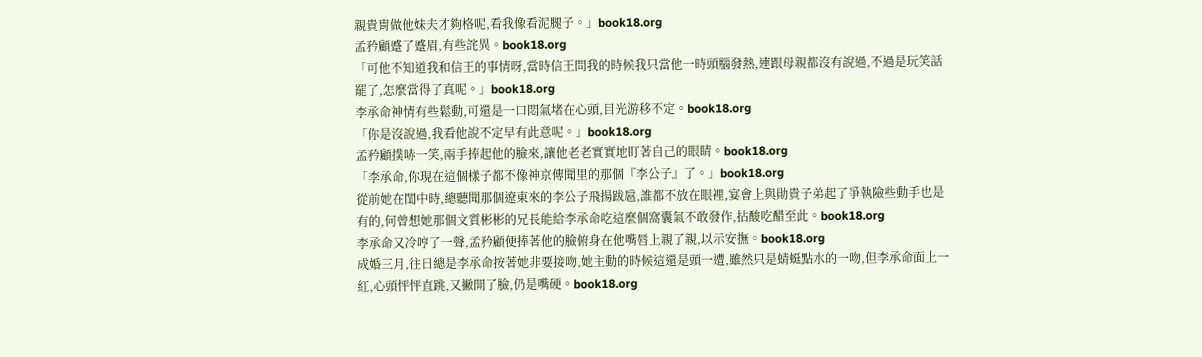親貴胄做他妹夫才夠格呢,看我像看泥腿子。」book18.org
孟矜顧蹙了蹙眉,有些詫異。book18.org
「可他不知道我和信王的事情呀,當時信王問我的時候我只當他一時頭腦發熱,連跟母親都沒有說過,不過是玩笑話罷了,怎麼當得了真呢。」book18.org
李承命神情有些鬆動,可還是一口悶氣堵在心頭,目光游移不定。book18.org
「你是沒說過,我看他說不定早有此意呢。」book18.org
孟矜顧撲哧一笑,兩手捧起他的臉來,讓他老老實實地盯著自己的眼睛。book18.org
「李承命,你現在這個樣子都不像神京傳聞里的那個『李公子』了。」book18.org
從前她在閨中時,總聽聞那個遼東來的李公子飛揚跋扈,誰都不放在眼裡,宴會上與勛貴子弟起了爭執險些動手也是有的,何曾想她那個文質彬彬的兄長能給李承命吃這麼個窩囊氣不敢發作,拈酸吃醋至此。book18.org
李承命又冷哼了一聲,孟矜顧便捧著他的臉俯身在他嘴唇上親了親,以示安撫。book18.org
成婚三月,往日總是李承命按著她非要接吻,她主動的時候這還是頭一遭,雖然只是蜻蜓點水的一吻,但李承命面上一紅,心頭怦怦直跳,又撇開了臉,仍是嘴硬。book18.org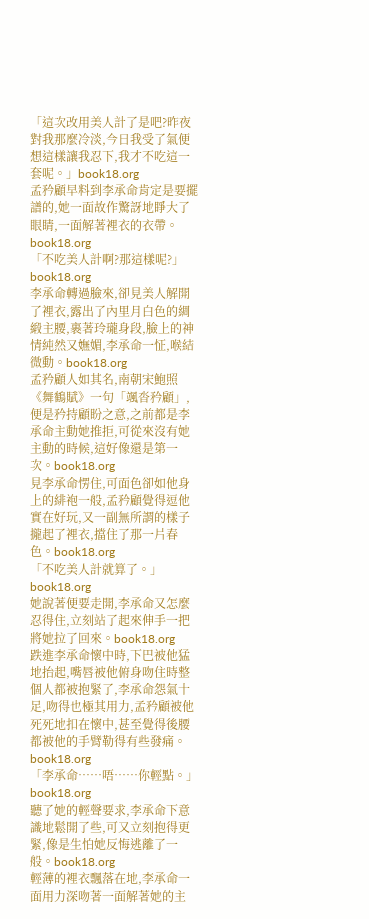「這次改用美人計了是吧?昨夜對我那麼冷淡,今日我受了氣便想這樣讓我忍下,我才不吃這一套呢。」book18.org
孟矜顧早料到李承命肯定是要擺譜的,她一面故作驚訝地睜大了眼睛,一面解著裡衣的衣帶。book18.org
「不吃美人計啊?那這樣呢?」book18.org
李承命轉過臉來,卻見美人解開了裡衣,露出了內里月白色的綢緞主腰,裹著玲瓏身段,臉上的神情純然又嫵媚,李承命一怔,喉結微動。book18.org
孟矜顧人如其名,南朝宋鮑照《舞鶴賦》一句「颯沓矜顧」,便是矜持顧盼之意,之前都是李承命主動她推拒,可從來沒有她主動的時候,這好像還是第一次。book18.org
見李承命愣住,可面色卻如他身上的緋袍一般,孟矜顧覺得逗他實在好玩,又一副無所謂的樣子攏起了裡衣,擋住了那一片春色。book18.org
「不吃美人計就算了。」book18.org
她說著便要走開,李承命又怎麼忍得住,立刻站了起來伸手一把將她拉了回來。book18.org
跌進李承命懷中時,下巴被他猛地抬起,嘴唇被他俯身吻住時整個人都被抱緊了,李承命怨氣十足,吻得也極其用力,孟矜顧被他死死地扣在懷中,甚至覺得後腰都被他的手臂勒得有些發痛。book18.org
「李承命……唔……你輕點。」book18.org
聽了她的輕聲要求,李承命下意識地鬆開了些,可又立刻抱得更緊,像是生怕她反悔逃離了一般。book18.org
輕薄的裡衣飄落在地,李承命一面用力深吻著一面解著她的主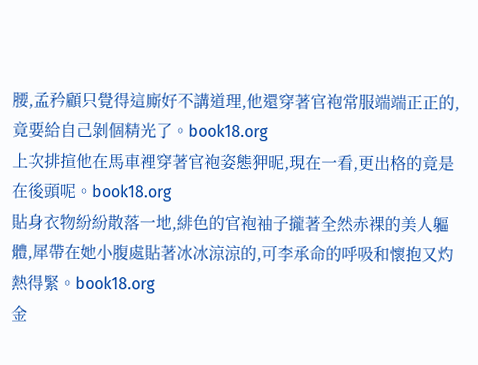腰,孟矜顧只覺得這廝好不講道理,他還穿著官袍常服端端正正的,竟要給自己剝個精光了。book18.org
上次排揎他在馬車裡穿著官袍姿態狎昵,現在一看,更出格的竟是在後頭呢。book18.org
貼身衣物紛紛散落一地,緋色的官袍袖子攏著全然赤裸的美人軀體,犀帶在她小腹處貼著冰冰涼涼的,可李承命的呼吸和懷抱又灼熱得緊。book18.org
金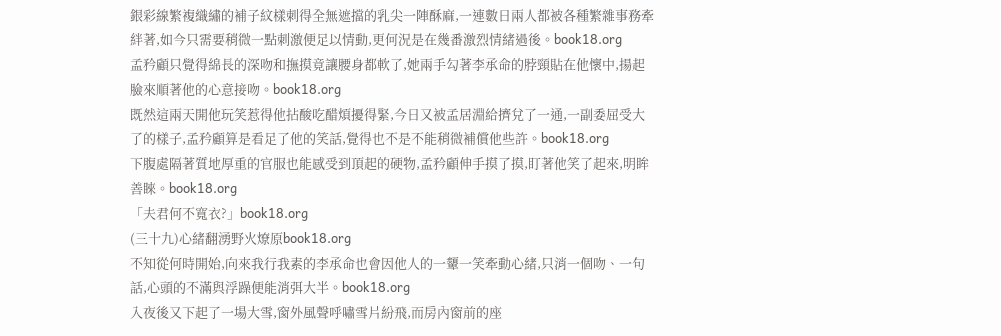銀彩線繁複織繡的補子紋樣刺得全無遮擋的乳尖一陣酥麻,一連數日兩人都被各種繁雜事務牽絆著,如今只需要稍微一點刺激便足以情動,更何況是在幾番激烈情緒過後。book18.org
孟矜顧只覺得綿長的深吻和撫摸竟讓腰身都軟了,她兩手勾著李承命的脖頸貼在他懷中,揚起臉來順著他的心意接吻。book18.org
既然這兩天開他玩笑惹得他拈酸吃醋煩擾得緊,今日又被孟居淵給擠兌了一通,一副委屈受大了的樣子,孟矜顧算是看足了他的笑話,覺得也不是不能稍微補償他些許。book18.org
下腹處隔著質地厚重的官服也能感受到頂起的硬物,孟矜顧伸手摸了摸,盯著他笑了起來,明眸善睞。book18.org
「夫君何不寬衣?」book18.org
(三十九)心緒翻湧野火燎原book18.org
不知從何時開始,向來我行我素的李承命也會因他人的一顰一笑牽動心緒,只消一個吻、一句話,心頭的不滿與浮躁便能消弭大半。book18.org
入夜後又下起了一場大雪,窗外風聲呼嘯雪片紛飛,而房內窗前的座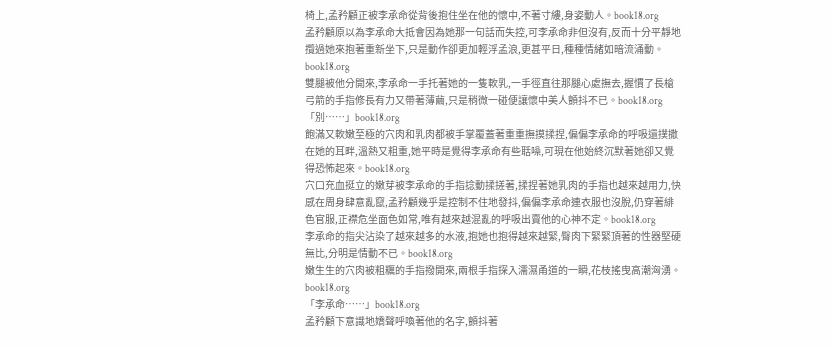椅上,孟矜顧正被李承命從背後抱住坐在他的懷中,不著寸縷,身姿動人。book18.org
孟矜顧原以為李承命大抵會因為她那一句話而失控,可李承命非但沒有,反而十分平靜地攬過她來抱著重新坐下,只是動作卻更加輕浮孟浪,更甚平日,種種情緒如暗流涌動。book18.org
雙腿被他分開來,李承命一手托著她的一隻軟乳,一手徑直往那腿心處撫去,握慣了長槍弓箭的手指修長有力又帶著薄繭,只是稍微一碰便讓懷中美人顫抖不已。book18.org
「別……」book18.org
飽滿又軟嫩至極的穴肉和乳肉都被手掌覆蓋著重重撫摸揉捏,偏偏李承命的呼吸還撲撒在她的耳畔,溫熱又粗重,她平時是覺得李承命有些聒噪,可現在他始終沉默著她卻又覺得恐怖起來。book18.org
穴口充血挺立的嫩芽被李承命的手指捻動揉搓著,揉捏著她乳肉的手指也越來越用力,快感在周身肆意亂竄,孟矜顧幾乎是控制不住地發抖,偏偏李承命連衣服也沒脫,仍穿著緋色官服,正襟危坐面色如常,唯有越來越混亂的呼吸出賣他的心神不定。book18.org
李承命的指尖沾染了越來越多的水液,抱她也抱得越來越緊,臀肉下緊緊頂著的性器堅硬無比,分明是情動不已。book18.org
嫩生生的穴肉被粗糲的手指撥開來,兩根手指探入濡濕甬道的一瞬,花枝搖曳高潮洶湧。book18.org
「李承命……」book18.org
孟矜顧下意識地嬌聲呼喚著他的名字,顫抖著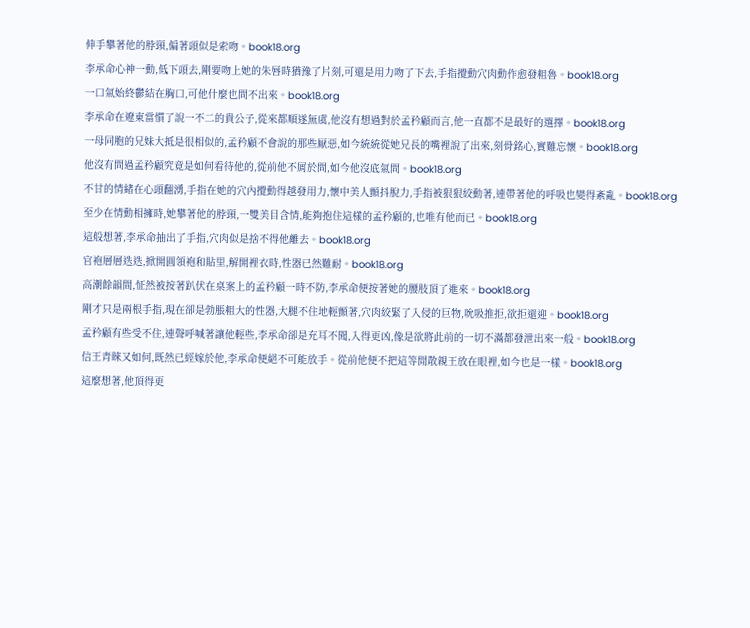伸手攀著他的脖頸,偏著頭似是索吻。book18.org
李承命心神一動,低下頭去,剛要吻上她的朱唇時猶豫了片刻,可還是用力吻了下去,手指攪動穴肉動作愈發粗魯。book18.org
一口氣始終鬱結在胸口,可他什麼也問不出來。book18.org
李承命在遼東當慣了說一不二的貴公子,從來都順遂無虞,他沒有想過對於孟矜顧而言,他一直都不是最好的選擇。book18.org
一母同胞的兄妹大抵是很相似的,孟矜顧不會說的那些厭惡,如今統統從她兄長的嘴裡說了出來,刻骨銘心,實難忘懷。book18.org
他沒有問過孟矜顧究竟是如何看待他的,從前他不屑於問,如今他沒底氣問。book18.org
不甘的情緒在心頭翻湧,手指在她的穴內攪動得越發用力,懷中美人顫抖脫力,手指被狠狠絞動著,連帶著他的呼吸也變得紊亂。book18.org
至少在情動相擁時,她攀著他的脖頸,一雙美目含情,能夠抱住這樣的孟矜顧的,也唯有他而已。book18.org
這般想著,李承命抽出了手指,穴肉似是捨不得他離去。book18.org
官袍層層迭迭,掀開圓領袍和貼里,解開裡衣時,性器已然難耐。book18.org
高潮餘韻間,怔然被按著趴伏在桌案上的孟矜顧一時不防,李承命便按著她的腰肢頂了進來。book18.org
剛才只是兩根手指,現在卻是勃脹粗大的性器,大腿不住地輕顫著,穴肉絞緊了入侵的巨物,吮吸推拒,欲拒還迎。book18.org
孟矜顧有些受不住,連聲呼喊著讓他輕些,李承命卻是充耳不聞,入得更凶,像是欲將此前的一切不滿都發泄出來一般。book18.org
信王青睞又如何,既然已經嫁於他,李承命便絕不可能放手。從前他便不把這等閒散親王放在眼裡,如今也是一樣。book18.org
這麼想著,他頂得更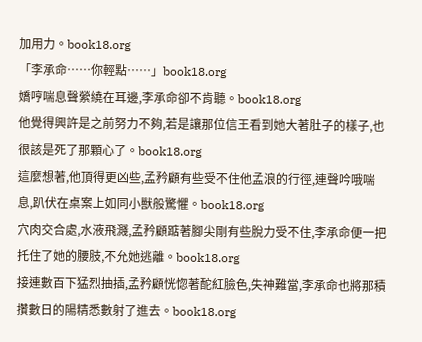加用力。book18.org
「李承命……你輕點……」book18.org
嬌哼喘息聲縈繞在耳邊,李承命卻不肯聽。book18.org
他覺得興許是之前努力不夠,若是讓那位信王看到她大著肚子的樣子,也很該是死了那顆心了。book18.org
這麼想著,他頂得更凶些,孟矜顧有些受不住他孟浪的行徑,連聲吟哦喘息,趴伏在桌案上如同小獸般驚懼。book18.org
穴肉交合處,水液飛濺,孟矜顧踮著腳尖剛有些脫力受不住,李承命便一把托住了她的腰肢,不允她逃離。book18.org
接連數百下猛烈抽插,孟矜顧恍惚著酡紅臉色,失神難當,李承命也將那積攢數日的陽精悉數射了進去。book18.org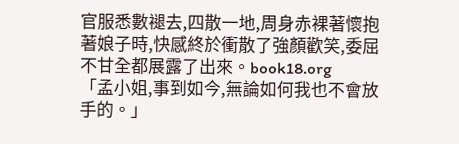官服悉數褪去,四散一地,周身赤裸著懷抱著娘子時,快感終於衝散了強顏歡笑,委屈不甘全都展露了出來。book18.org
「孟小姐,事到如今,無論如何我也不會放手的。」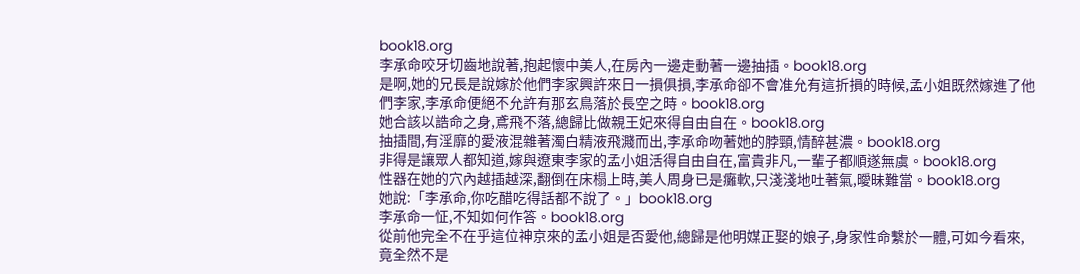book18.org
李承命咬牙切齒地說著,抱起懷中美人,在房內一邊走動著一邊抽插。book18.org
是啊,她的兄長是說嫁於他們李家興許來日一損俱損,李承命卻不會准允有這折損的時候,孟小姐既然嫁進了他們李家,李承命便絕不允許有那玄鳥落於長空之時。book18.org
她合該以誥命之身,鳶飛不落,總歸比做親王妃來得自由自在。book18.org
抽插間,有淫靡的愛液混雜著濁白精液飛濺而出,李承命吻著她的脖頸,情醉甚濃。book18.org
非得是讓眾人都知道,嫁與遼東李家的孟小姐活得自由自在,富貴非凡,一輩子都順遂無虞。book18.org
性器在她的穴內越插越深,翻倒在床榻上時,美人周身已是癱軟,只淺淺地吐著氣,曖昧難當。book18.org
她說:「李承命,你吃醋吃得話都不說了。」book18.org
李承命一怔,不知如何作答。book18.org
從前他完全不在乎這位神京來的孟小姐是否愛他,總歸是他明媒正娶的娘子,身家性命繫於一體,可如今看來,竟全然不是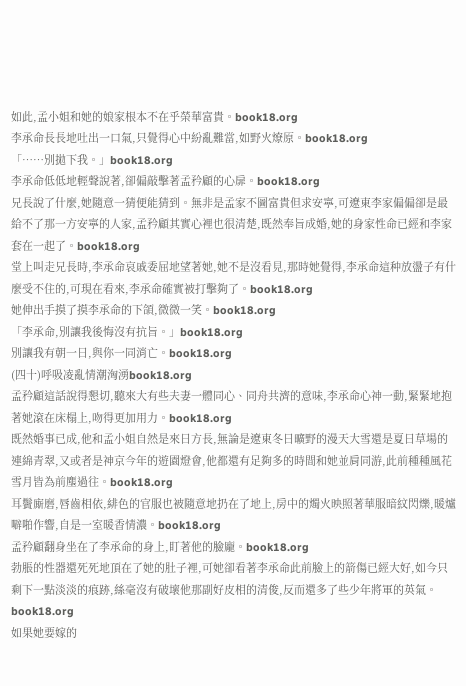如此,孟小姐和她的娘家根本不在乎榮華富貴。book18.org
李承命長長地吐出一口氣,只覺得心中紛亂難當,如野火燎原。book18.org
「……別拋下我。」book18.org
李承命低低地輕聲說著,卻偏敲擊著孟矜顧的心扉。book18.org
兄長說了什麼,她隨意一猜便能猜到。無非是孟家不圖富貴但求安寧,可遼東李家偏偏卻是最給不了那一方安寧的人家,孟矜顧其實心裡也很清楚,既然奉旨成婚,她的身家性命已經和李家套在一起了。book18.org
堂上叫走兄長時,李承命哀戚委屈地望著她,她不是沒看見,那時她覺得,李承命這种放盪子有什麼受不住的,可現在看來,李承命確實被打擊夠了。book18.org
她伸出手摸了摸李承命的下頜,微微一笑。book18.org
「李承命,別讓我後悔沒有抗旨。」book18.org
別讓我有朝一日,與你一同消亡。book18.org
(四十)呼吸凌亂情潮洶湧book18.org
孟矜顧這話說得懇切,聽來大有些夫妻一體同心、同舟共濟的意味,李承命心神一動,緊緊地抱著她滾在床榻上,吻得更加用力。book18.org
既然婚事已成,他和孟小姐自然是來日方長,無論是遼東冬日曠野的漫天大雪還是夏日草場的連綿青翠,又或者是神京今年的遊園燈會,他都還有足夠多的時間和她並肩同游,此前種種風花雪月皆為前塵過往。book18.org
耳鬢廝磨,唇齒相依,緋色的官服也被隨意地扔在了地上,房中的燭火映照著華服暗紋閃爍,暖爐噼啪作響,自是一室暖香情濃。book18.org
孟矜顧翻身坐在了李承命的身上,盯著他的臉龐。book18.org
勃脹的性器還死死地頂在了她的肚子裡,可她卻看著李承命此前臉上的箭傷已經大好,如今只剩下一點淡淡的痕跡,絲毫沒有破壞他那副好皮相的清俊,反而還多了些少年將軍的英氣。book18.org
如果她要嫁的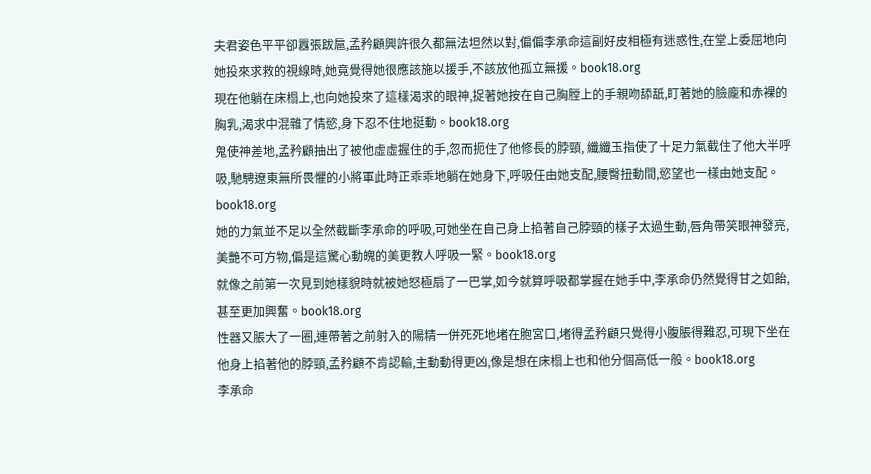夫君姿色平平卻囂張跋扈,孟矜顧興許很久都無法坦然以對,偏偏李承命這副好皮相極有迷惑性,在堂上委屈地向她投來求救的視線時,她竟覺得她很應該施以援手,不該放他孤立無援。book18.org
現在他躺在床榻上,也向她投來了這樣渴求的眼神,捉著她按在自己胸膛上的手親吻舔舐,盯著她的臉龐和赤裸的胸乳,渴求中混雜了情慾,身下忍不住地挺動。book18.org
鬼使神差地,孟矜顧抽出了被他虛虛握住的手,忽而扼住了他修長的脖頸, 纖纖玉指使了十足力氣截住了他大半呼吸,馳騁遼東無所畏懼的小將軍此時正乖乖地躺在她身下,呼吸任由她支配,腰臀扭動間,慾望也一樣由她支配。book18.org
她的力氣並不足以全然截斷李承命的呼吸,可她坐在自己身上掐著自己脖頸的樣子太過生動,唇角帶笑眼神發亮,美艷不可方物,偏是這驚心動魄的美更教人呼吸一緊。book18.org
就像之前第一次見到她樣貌時就被她怒極扇了一巴掌,如今就算呼吸都掌握在她手中,李承命仍然覺得甘之如飴,甚至更加興奮。book18.org
性器又脹大了一圈,連帶著之前射入的陽精一併死死地堵在胞宮口,堵得孟矜顧只覺得小腹脹得難忍,可現下坐在他身上掐著他的脖頸,孟矜顧不肯認輸,主動動得更凶,像是想在床榻上也和他分個高低一般。book18.org
李承命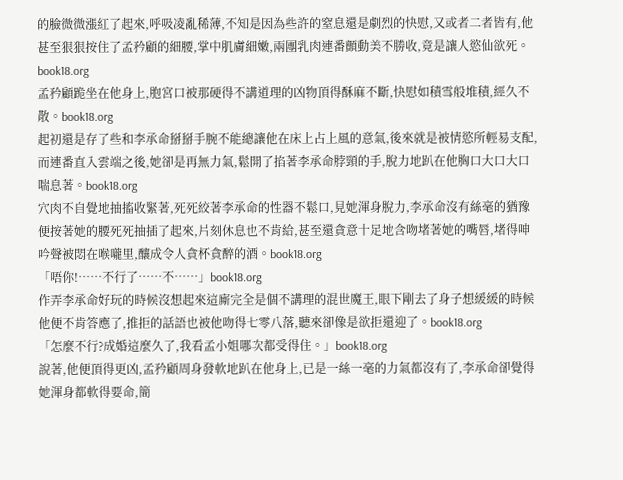的臉微微漲紅了起來,呼吸凌亂稀薄,不知是因為些許的窒息還是劇烈的快慰,又或者二者皆有,他甚至狠狠按住了孟矜顧的細腰,掌中肌膚細嫩,兩團乳肉連番顫動美不勝收,竟是讓人慾仙欲死。book18.org
孟矜顧跪坐在他身上,胞宮口被那硬得不講道理的凶物頂得酥麻不斷,快慰如積雪般堆積,經久不散。book18.org
起初還是存了些和李承命掰掰手腕不能總讓他在床上占上風的意氣,後來就是被情慾所輕易支配,而連番直入雲端之後,她卻是再無力氣,鬆開了掐著李承命脖頸的手,脫力地趴在他胸口大口大口喘息著。book18.org
穴肉不自覺地抽搐收緊著,死死絞著李承命的性器不鬆口,見她渾身脫力,李承命沒有絲毫的猶豫便按著她的腰死死抽插了起來,片刻休息也不肯給,甚至還貪意十足地含吻堵著她的嘴唇,堵得呻吟聲被悶在喉嚨里,釀成令人貪杯貪醉的酒。book18.org
「唔你!……不行了……不……」book18.org
作弄李承命好玩的時候沒想起來這廝完全是個不講理的混世魔王,眼下剛去了身子想緩緩的時候他便不肯答應了,推拒的話語也被他吻得七零八落,聽來卻像是欲拒還迎了。book18.org
「怎麼不行?成婚這麼久了,我看孟小姐哪次都受得住。」book18.org
說著,他便頂得更凶,孟矜顧周身發軟地趴在他身上,已是一絲一毫的力氣都沒有了,李承命卻覺得她渾身都軟得要命,簡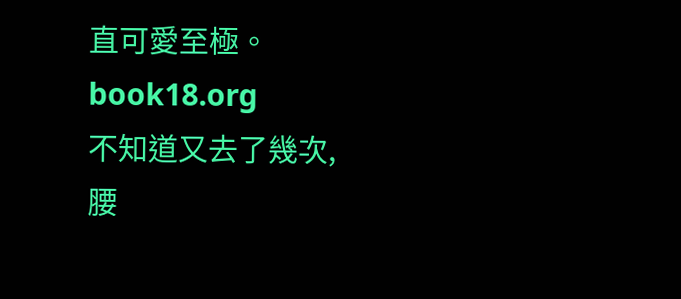直可愛至極。book18.org
不知道又去了幾次,腰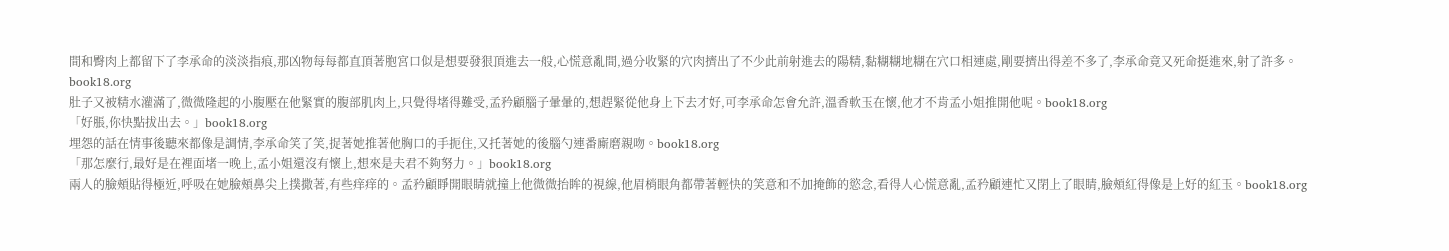間和臀肉上都留下了李承命的淡淡指痕,那凶物每每都直頂著胞宮口似是想要發狠頂進去一般,心慌意亂間,過分收緊的穴肉擠出了不少此前射進去的陽精,黏糊糊地糊在穴口相連處,剛要擠出得差不多了,李承命竟又死命挺進來,射了許多。book18.org
肚子又被精水灌滿了,微微隆起的小腹壓在他緊實的腹部肌肉上,只覺得堵得難受,孟矜顧腦子暈暈的,想趕緊從他身上下去才好,可李承命怎會允許,溫香軟玉在懷,他才不肯孟小姐推開他呢。book18.org
「好脹,你快點拔出去。」book18.org
埋怨的話在情事後聽來都像是調情,李承命笑了笑,捉著她推著他胸口的手扼住,又托著她的後腦勺連番廝磨親吻。book18.org
「那怎麼行,最好是在裡面堵一晚上,孟小姐還沒有懷上,想來是夫君不夠努力。」book18.org
兩人的臉頰貼得極近,呼吸在她臉頰鼻尖上撲撒著,有些痒痒的。孟矜顧睜開眼睛就撞上他微微抬眸的視線,他眉梢眼角都帶著輕快的笑意和不加掩飾的慾念,看得人心慌意亂,孟矜顧連忙又閉上了眼睛,臉頰紅得像是上好的紅玉。book18.org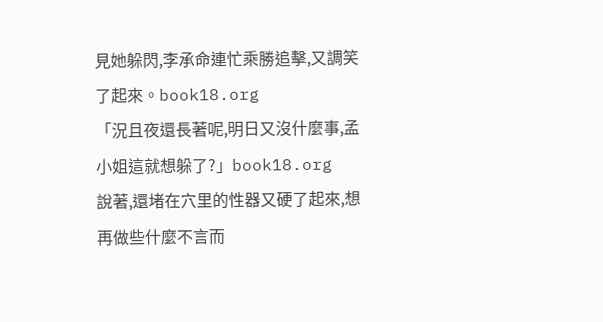見她躲閃,李承命連忙乘勝追擊,又調笑了起來。book18.org
「況且夜還長著呢,明日又沒什麼事,孟小姐這就想躲了?」book18.org
說著,還堵在穴里的性器又硬了起來,想再做些什麼不言而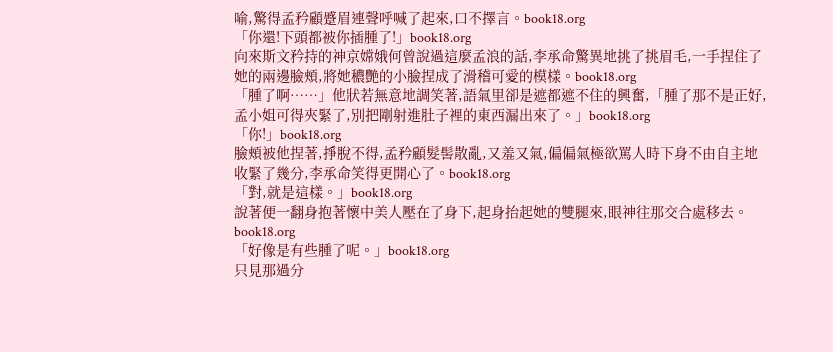喻,驚得孟矜顧蹙眉連聲呼喊了起來,口不擇言。book18.org
「你還!下頭都被你插腫了!」book18.org
向來斯文矜持的神京嫦娥何曾說過這麼孟浪的話,李承命驚異地挑了挑眉毛,一手捏住了她的兩邊臉頰,將她穠艷的小臉捏成了滑稽可愛的模樣。book18.org
「腫了啊……」他狀若無意地調笑著,語氣里卻是遮都遮不住的興奮,「腫了那不是正好,孟小姐可得夾緊了,別把剛射進肚子裡的東西漏出來了。」book18.org
「你!」book18.org
臉頰被他捏著,掙脫不得,孟矜顧髮髻散亂,又羞又氣,偏偏氣極欲罵人時下身不由自主地收緊了幾分,李承命笑得更開心了。book18.org
「對,就是這樣。」book18.org
說著便一翻身抱著懷中美人壓在了身下,起身抬起她的雙腿來,眼神往那交合處移去。book18.org
「好像是有些腫了呢。」book18.org
只見那過分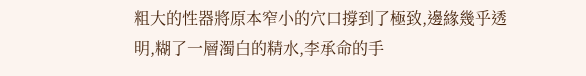粗大的性器將原本窄小的穴口撐到了極致,邊緣幾乎透明,糊了一層濁白的精水,李承命的手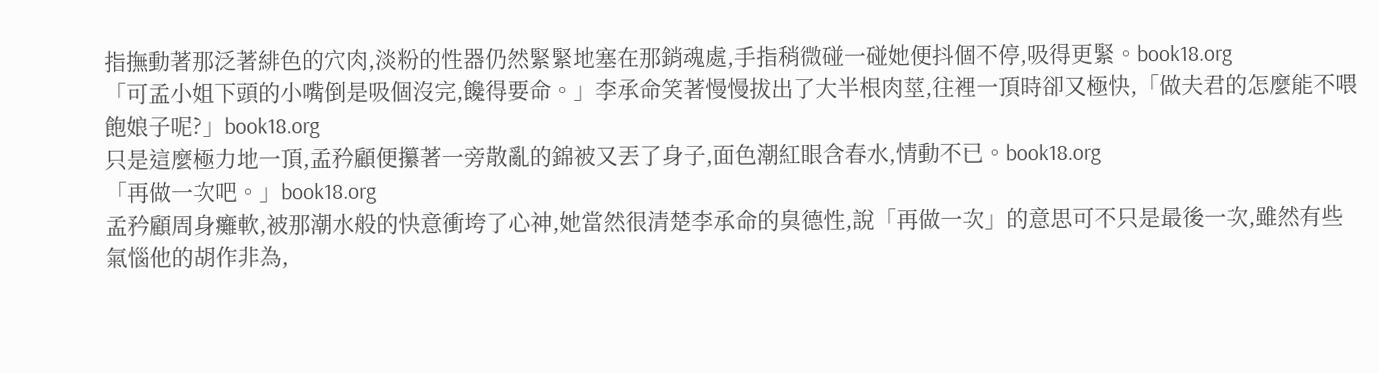指撫動著那泛著緋色的穴肉,淡粉的性器仍然緊緊地塞在那銷魂處,手指稍微碰一碰她便抖個不停,吸得更緊。book18.org
「可孟小姐下頭的小嘴倒是吸個沒完,饞得要命。」李承命笑著慢慢拔出了大半根肉莖,往裡一頂時卻又極快,「做夫君的怎麼能不喂飽娘子呢?」book18.org
只是這麼極力地一頂,孟矜顧便攥著一旁散亂的錦被又丟了身子,面色潮紅眼含春水,情動不已。book18.org
「再做一次吧。」book18.org
孟矜顧周身癱軟,被那潮水般的快意衝垮了心神,她當然很清楚李承命的臭德性,說「再做一次」的意思可不只是最後一次,雖然有些氣惱他的胡作非為,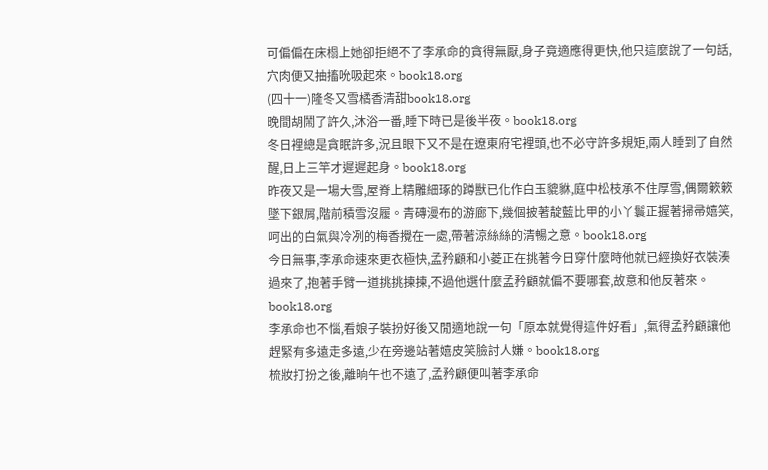可偏偏在床榻上她卻拒絕不了李承命的貪得無厭,身子竟適應得更快,他只這麼說了一句話,穴肉便又抽搐吮吸起來。book18.org
(四十一)隆冬又雪橘香清甜book18.org
晚間胡鬧了許久,沐浴一番,睡下時已是後半夜。book18.org
冬日裡總是貪眠許多,況且眼下又不是在遼東府宅裡頭,也不必守許多規矩,兩人睡到了自然醒,日上三竿才遲遲起身。book18.org
昨夜又是一場大雪,屋脊上精雕細琢的蹲獸已化作白玉貔貅,庭中松枝承不住厚雪,偶爾簌簌墜下銀屑,階前積雪沒履。青磚漫布的游廊下,幾個披著靛藍比甲的小丫鬟正握著掃帚嬉笑,呵出的白氣與冷冽的梅香攪在一處,帶著涼絲絲的清暢之意。book18.org
今日無事,李承命速來更衣極快,孟矜顧和小菱正在挑著今日穿什麼時他就已經換好衣裝湊過來了,抱著手臂一道挑挑揀揀,不過他選什麼孟矜顧就偏不要哪套,故意和他反著來。book18.org
李承命也不惱,看娘子裝扮好後又閒適地說一句「原本就覺得這件好看」,氣得孟矜顧讓他趕緊有多遠走多遠,少在旁邊站著嬉皮笑臉討人嫌。book18.org
梳妝打扮之後,離晌午也不遠了,孟矜顧便叫著李承命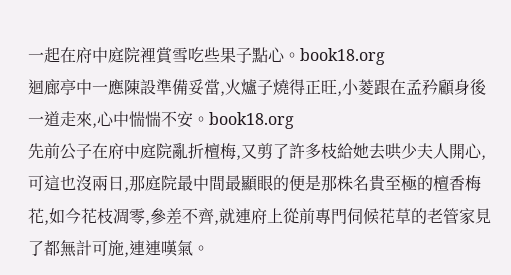一起在府中庭院裡賞雪吃些果子點心。book18.org
迴廊亭中一應陳設準備妥當,火爐子燒得正旺,小菱跟在孟矜顧身後一道走來,心中惴惴不安。book18.org
先前公子在府中庭院亂折檀梅,又剪了許多枝給她去哄少夫人開心,可這也沒兩日,那庭院最中間最顯眼的便是那株名貴至極的檀香梅花,如今花枝凋零,參差不齊,就連府上從前專門伺候花草的老管家見了都無計可施,連連嘆氣。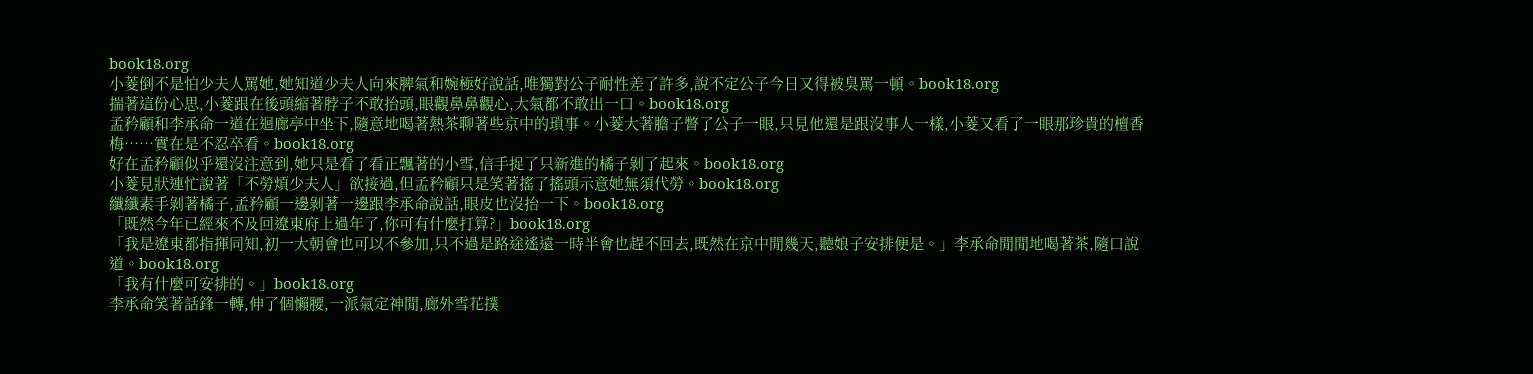book18.org
小菱倒不是怕少夫人罵她,她知道少夫人向來脾氣和婉極好說話,唯獨對公子耐性差了許多,說不定公子今日又得被臭罵一頓。book18.org
揣著這份心思,小菱跟在後頭縮著脖子不敢抬頭,眼觀鼻鼻觀心,大氣都不敢出一口。book18.org
孟矜顧和李承命一道在迴廊亭中坐下,隨意地喝著熱茶聊著些京中的瑣事。小菱大著膽子瞥了公子一眼,只見他還是跟沒事人一樣,小菱又看了一眼那珍貴的檀香梅……實在是不忍卒看。book18.org
好在孟矜顧似乎還沒注意到,她只是看了看正飄著的小雪,信手捉了只新進的橘子剝了起來。book18.org
小菱見狀連忙說著「不勞煩少夫人」欲接過,但孟矜顧只是笑著搖了搖頭示意她無須代勞。book18.org
纖纖素手剝著橘子,孟矜顧一邊剝著一邊跟李承命說話,眼皮也沒抬一下。book18.org
「既然今年已經來不及回遼東府上過年了,你可有什麼打算?」book18.org
「我是遼東都指揮同知,初一大朝會也可以不參加,只不過是路途遙遠一時半會也趕不回去,既然在京中閒幾天,聽娘子安排便是。」李承命閒閒地喝著茶,隨口說道。book18.org
「我有什麼可安排的。」book18.org
李承命笑著話鋒一轉,伸了個懶腰,一派氣定神閒,廊外雪花撲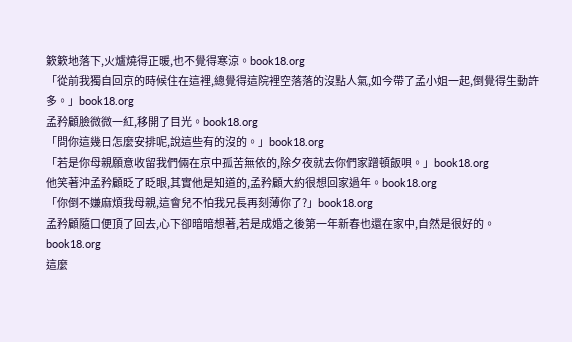簌簌地落下,火爐燒得正暖,也不覺得寒涼。book18.org
「從前我獨自回京的時候住在這裡,總覺得這院裡空落落的沒點人氣,如今帶了孟小姐一起,倒覺得生動許多。」book18.org
孟矜顧臉微微一紅,移開了目光。book18.org
「問你這幾日怎麼安排呢,說這些有的沒的。」book18.org
「若是你母親願意收留我們倆在京中孤苦無依的,除夕夜就去你們家蹭頓飯唄。」book18.org
他笑著沖孟矜顧眨了眨眼,其實他是知道的,孟矜顧大約很想回家過年。book18.org
「你倒不嫌麻煩我母親,這會兒不怕我兄長再刻薄你了?」book18.org
孟矜顧隨口便頂了回去,心下卻暗暗想著,若是成婚之後第一年新春也還在家中,自然是很好的。book18.org
這麼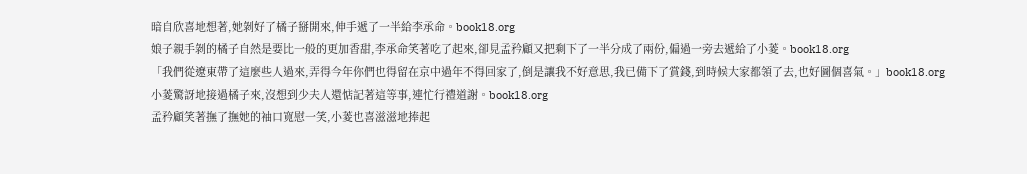暗自欣喜地想著,她剝好了橘子掰開來,伸手遞了一半給李承命。book18.org
娘子親手剝的橘子自然是要比一般的更加香甜,李承命笑著吃了起來,卻見孟矜顧又把剩下了一半分成了兩份,偏過一旁去遞給了小菱。book18.org
「我們從遼東帶了這麼些人過來,弄得今年你們也得留在京中過年不得回家了,倒是讓我不好意思,我已備下了賞錢,到時候大家都領了去,也好圖個喜氣。」book18.org
小菱驚訝地接過橘子來,沒想到少夫人還惦記著這等事,連忙行禮道謝。book18.org
孟矜顧笑著撫了撫她的袖口寬慰一笑,小菱也喜滋滋地捧起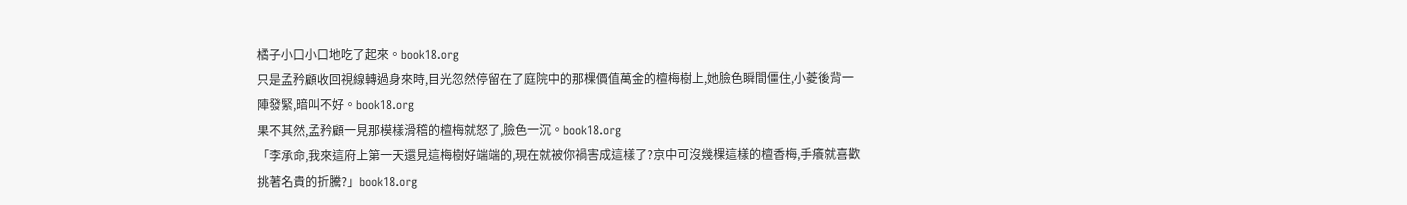橘子小口小口地吃了起來。book18.org
只是孟矜顧收回視線轉過身來時,目光忽然停留在了庭院中的那棵價值萬金的檀梅樹上,她臉色瞬間僵住,小菱後背一陣發緊,暗叫不好。book18.org
果不其然,孟矜顧一見那模樣滑稽的檀梅就怒了,臉色一沉。book18.org
「李承命,我來這府上第一天還見這梅樹好端端的,現在就被你禍害成這樣了?京中可沒幾棵這樣的檀香梅,手癢就喜歡挑著名貴的折騰?」book18.org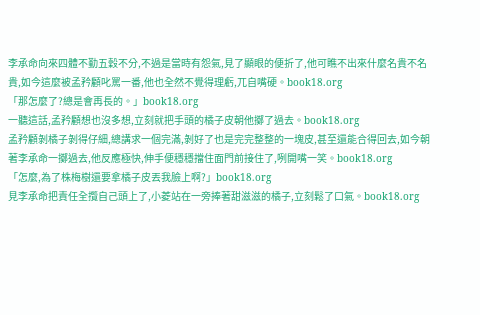李承命向來四體不勤五穀不分,不過是當時有怨氣,見了顯眼的便折了,他可瞧不出來什麼名貴不名貴,如今這麼被孟矜顧叱罵一番,他也全然不覺得理虧,兀自嘴硬。book18.org
「那怎麼了?總是會再長的。」book18.org
一聽這話,孟矜顧想也沒多想,立刻就把手頭的橘子皮朝他擲了過去。book18.org
孟矜顧剝橘子剝得仔細,總講求一個完滿,剝好了也是完完整整的一塊皮,甚至還能合得回去,如今朝著李承命一擲過去,他反應極快,伸手便穩穩擋住面門前接住了,咧開嘴一笑。book18.org
「怎麼,為了株梅樹還要拿橘子皮丟我臉上啊?」book18.org
見李承命把責任全攬自己頭上了,小菱站在一旁捧著甜滋滋的橘子,立刻鬆了口氣。book18.org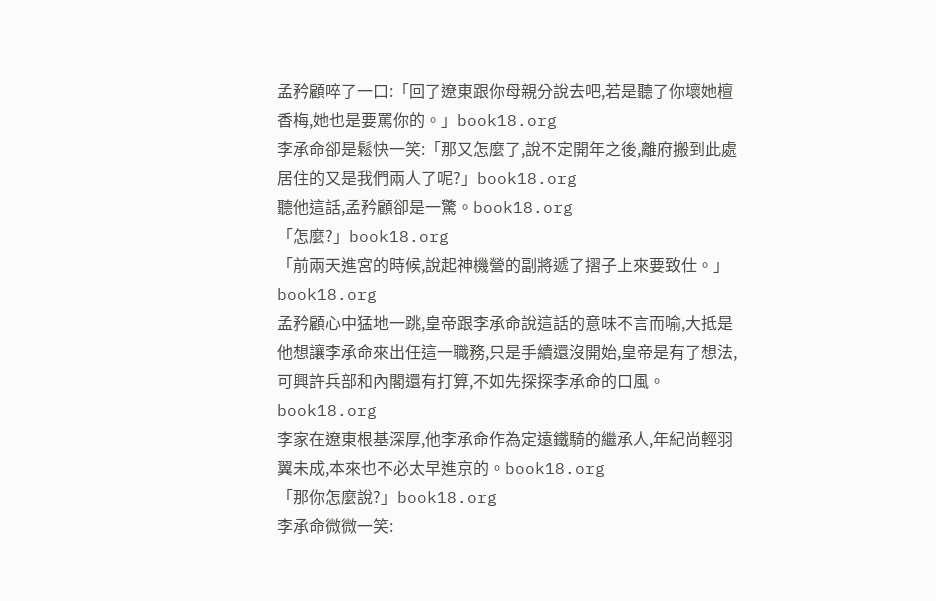孟矜顧啐了一口:「回了遼東跟你母親分說去吧,若是聽了你壞她檀香梅,她也是要罵你的。」book18.org
李承命卻是鬆快一笑:「那又怎麼了,說不定開年之後,離府搬到此處居住的又是我們兩人了呢?」book18.org
聽他這話,孟矜顧卻是一驚。book18.org
「怎麼?」book18.org
「前兩天進宮的時候,說起神機營的副將遞了摺子上來要致仕。」book18.org
孟矜顧心中猛地一跳,皇帝跟李承命說這話的意味不言而喻,大抵是他想讓李承命來出任這一職務,只是手續還沒開始,皇帝是有了想法,可興許兵部和內閣還有打算,不如先探探李承命的口風。book18.org
李家在遼東根基深厚,他李承命作為定遠鐵騎的繼承人,年紀尚輕羽翼未成,本來也不必太早進京的。book18.org
「那你怎麼說?」book18.org
李承命微微一笑: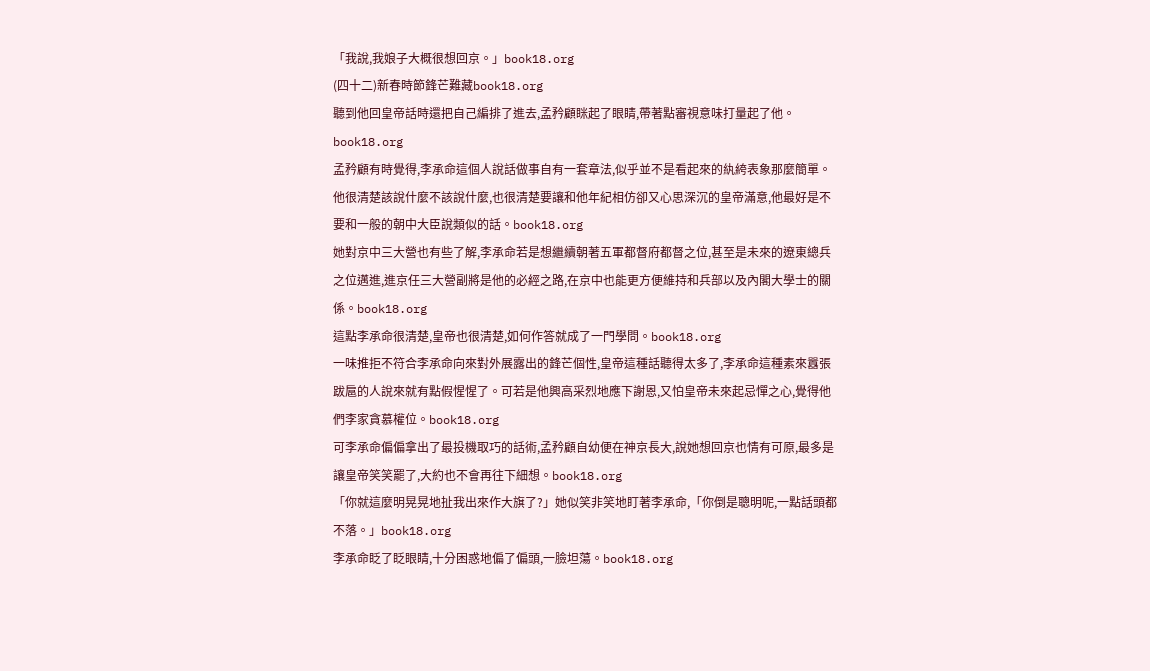「我說,我娘子大概很想回京。」book18.org
(四十二)新春時節鋒芒難藏book18.org
聽到他回皇帝話時還把自己編排了進去,孟矜顧眯起了眼睛,帶著點審視意味打量起了他。book18.org
孟矜顧有時覺得,李承命這個人說話做事自有一套章法,似乎並不是看起來的紈絝表象那麼簡單。他很清楚該說什麼不該說什麼,也很清楚要讓和他年紀相仿卻又心思深沉的皇帝滿意,他最好是不要和一般的朝中大臣說類似的話。book18.org
她對京中三大營也有些了解,李承命若是想繼續朝著五軍都督府都督之位,甚至是未來的遼東總兵之位邁進,進京任三大營副將是他的必經之路,在京中也能更方便維持和兵部以及內閣大學士的關係。book18.org
這點李承命很清楚,皇帝也很清楚,如何作答就成了一門學問。book18.org
一味推拒不符合李承命向來對外展露出的鋒芒個性,皇帝這種話聽得太多了,李承命這種素來囂張跋扈的人說來就有點假惺惺了。可若是他興高采烈地應下謝恩,又怕皇帝未來起忌憚之心,覺得他們李家貪慕權位。book18.org
可李承命偏偏拿出了最投機取巧的話術,孟矜顧自幼便在神京長大,說她想回京也情有可原,最多是讓皇帝笑笑罷了,大約也不會再往下細想。book18.org
「你就這麼明晃晃地扯我出來作大旗了?」她似笑非笑地盯著李承命,「你倒是聰明呢,一點話頭都不落。」book18.org
李承命眨了眨眼睛,十分困惑地偏了偏頭,一臉坦蕩。book18.org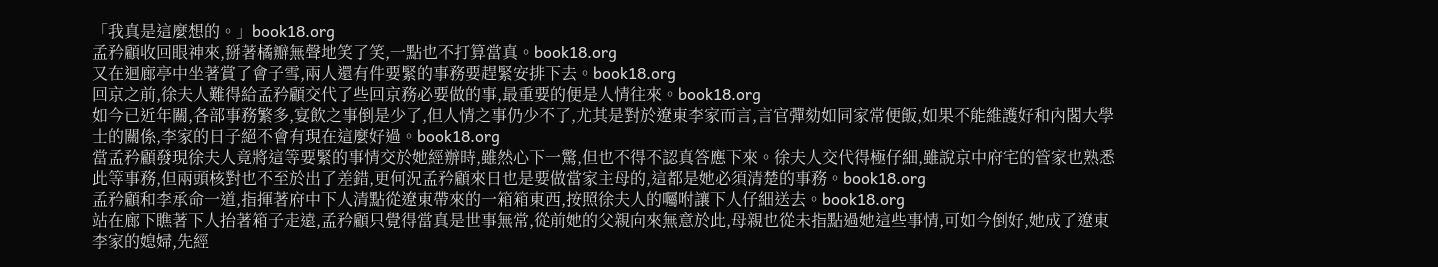「我真是這麼想的。」book18.org
孟矜顧收回眼神來,掰著橘瓣無聲地笑了笑,一點也不打算當真。book18.org
又在迴廊亭中坐著賞了會子雪,兩人還有件要緊的事務要趕緊安排下去。book18.org
回京之前,徐夫人難得給孟矜顧交代了些回京務必要做的事,最重要的便是人情往來。book18.org
如今已近年關,各部事務繁多,宴飲之事倒是少了,但人情之事仍少不了,尤其是對於遼東李家而言,言官彈劾如同家常便飯,如果不能維護好和內閣大學士的關係,李家的日子絕不會有現在這麼好過。book18.org
當孟矜顧發現徐夫人竟將這等要緊的事情交於她經辦時,雖然心下一驚,但也不得不認真答應下來。徐夫人交代得極仔細,雖說京中府宅的管家也熟悉此等事務,但兩頭核對也不至於出了差錯,更何況孟矜顧來日也是要做當家主母的,這都是她必須清楚的事務。book18.org
孟矜顧和李承命一道,指揮著府中下人清點從遼東帶來的一箱箱東西,按照徐夫人的囑咐讓下人仔細送去。book18.org
站在廊下瞧著下人抬著箱子走遠,孟矜顧只覺得當真是世事無常,從前她的父親向來無意於此,母親也從未指點過她這些事情,可如今倒好,她成了遼東李家的媳婦,先經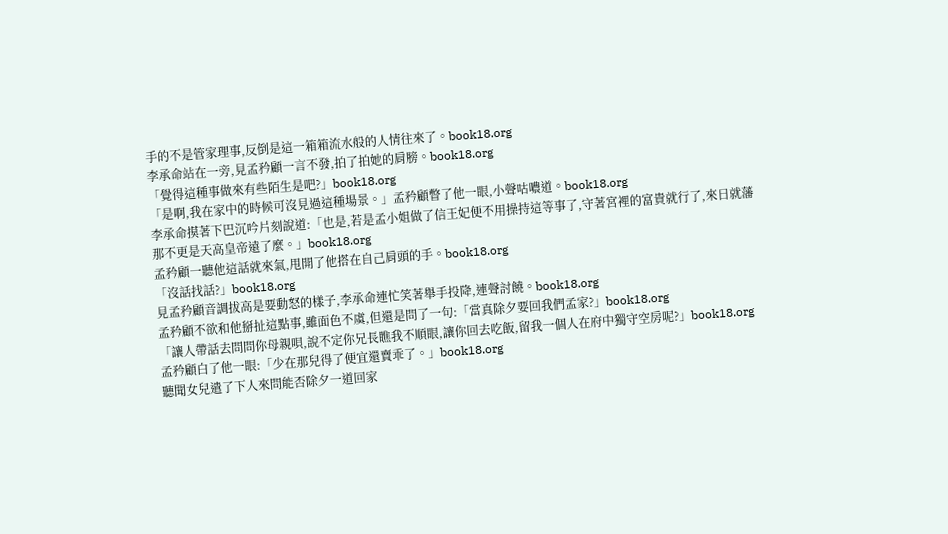手的不是管家理事,反倒是這一箱箱流水般的人情往來了。book18.org
李承命站在一旁,見孟矜顧一言不發,拍了拍她的肩膀。book18.org
「覺得這種事做來有些陌生是吧?」book18.org
「是啊,我在家中的時候可沒見過這種場景。」孟矜顧瞥了他一眼,小聲咕噥道。book18.org
李承命摸著下巴沉吟片刻說道:「也是,若是孟小姐做了信王妃便不用操持這等事了,守著宮裡的富貴就行了,來日就藩那不更是天高皇帝遠了麼。」book18.org
孟矜顧一聽他這話就來氣,甩開了他搭在自己肩頭的手。book18.org
「沒話找話?」book18.org
見孟矜顧音調拔高是要動怒的樣子,李承命連忙笑著舉手投降,連聲討饒。book18.org
孟矜顧不欲和他掰扯這點事,雖面色不虞,但還是問了一句:「當真除夕要回我們孟家?」book18.org
「讓人帶話去問問你母親唄,說不定你兄長瞧我不順眼,讓你回去吃飯,留我一個人在府中獨守空房呢?」book18.org
孟矜顧白了他一眼:「少在那兒得了便宜還賣乖了。」book18.org
聽聞女兒遣了下人來問能否除夕一道回家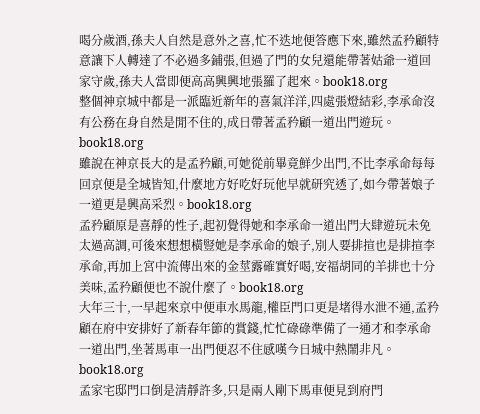喝分歲酒,孫夫人自然是意外之喜,忙不迭地便答應下來,雖然孟矜顧特意讓下人轉達了不必過多鋪張,但過了門的女兒還能帶著姑爺一道回家守歲,孫夫人當即便高高興興地張羅了起來。book18.org
整個神京城中都是一派臨近新年的喜氣洋洋,四處張燈結彩,李承命沒有公務在身自然是閒不住的,成日帶著孟矜顧一道出門遊玩。book18.org
雖說在神京長大的是孟矜顧,可她從前畢竟鮮少出門,不比李承命每每回京便是全城皆知,什麼地方好吃好玩他早就研究透了,如今帶著娘子一道更是興高采烈。book18.org
孟矜顧原是喜靜的性子,起初覺得她和李承命一道出門大肆遊玩未免太過高調,可後來想想橫豎她是李承命的娘子,別人要排揎也是排揎李承命,再加上宮中流傳出來的金莖露確實好喝,安福胡同的羊排也十分美味,孟矜顧便也不說什麼了。book18.org
大年三十,一早起來京中便車水馬龍,權臣門口更是堵得水泄不通,孟矜顧在府中安排好了新春年節的賞錢,忙忙碌碌準備了一通才和李承命一道出門,坐著馬車一出門便忍不住感嘆今日城中熱鬧非凡。book18.org
孟家宅邸門口倒是清靜許多,只是兩人剛下馬車便見到府門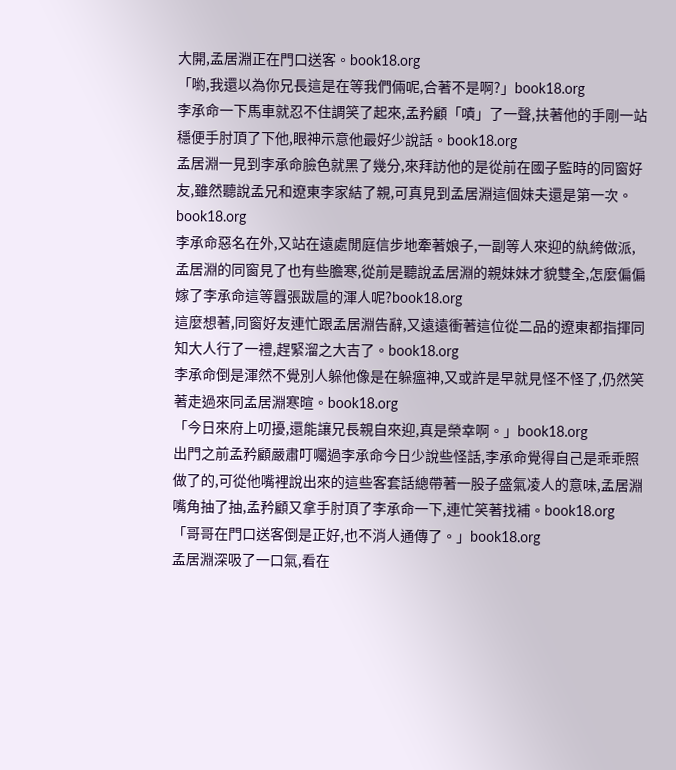大開,孟居淵正在門口送客。book18.org
「喲,我還以為你兄長這是在等我們倆呢,合著不是啊?」book18.org
李承命一下馬車就忍不住調笑了起來,孟矜顧「嘖」了一聲,扶著他的手剛一站穩便手肘頂了下他,眼神示意他最好少說話。book18.org
孟居淵一見到李承命臉色就黑了幾分,來拜訪他的是從前在國子監時的同窗好友,雖然聽說孟兄和遼東李家結了親,可真見到孟居淵這個妹夫還是第一次。book18.org
李承命惡名在外,又站在遠處閒庭信步地牽著娘子,一副等人來迎的紈絝做派,孟居淵的同窗見了也有些膽寒,從前是聽說孟居淵的親妹妹才貌雙全,怎麼偏偏嫁了李承命這等囂張跋扈的渾人呢?book18.org
這麼想著,同窗好友連忙跟孟居淵告辭,又遠遠衝著這位從二品的遼東都指揮同知大人行了一禮,趕緊溜之大吉了。book18.org
李承命倒是渾然不覺別人躲他像是在躲瘟神,又或許是早就見怪不怪了,仍然笑著走過來同孟居淵寒暄。book18.org
「今日來府上叨擾,還能讓兄長親自來迎,真是榮幸啊。」book18.org
出門之前孟矜顧嚴肅叮囑過李承命今日少說些怪話,李承命覺得自己是乖乖照做了的,可從他嘴裡說出來的這些客套話總帶著一股子盛氣凌人的意味,孟居淵嘴角抽了抽,孟矜顧又拿手肘頂了李承命一下,連忙笑著找補。book18.org
「哥哥在門口送客倒是正好,也不消人通傳了。」book18.org
孟居淵深吸了一口氣,看在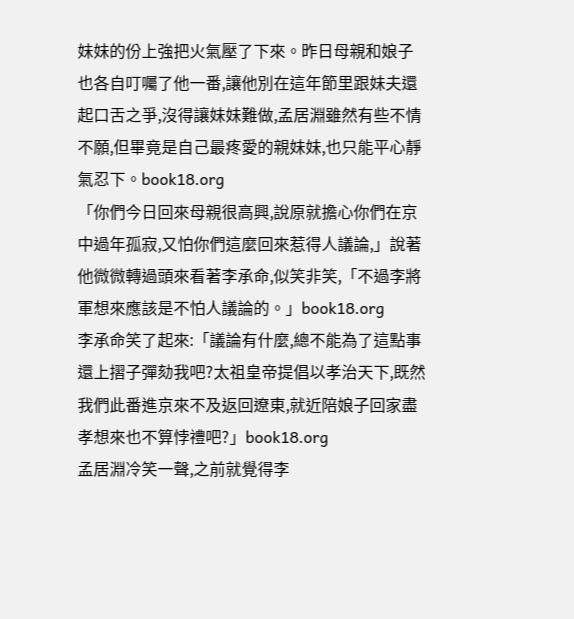妹妹的份上強把火氣壓了下來。昨日母親和娘子也各自叮囑了他一番,讓他別在這年節里跟妹夫還起口舌之爭,沒得讓妹妹難做,孟居淵雖然有些不情不願,但畢竟是自己最疼愛的親妹妹,也只能平心靜氣忍下。book18.org
「你們今日回來母親很高興,說原就擔心你們在京中過年孤寂,又怕你們這麼回來惹得人議論,」說著他微微轉過頭來看著李承命,似笑非笑,「不過李將軍想來應該是不怕人議論的。」book18.org
李承命笑了起來:「議論有什麼,總不能為了這點事還上摺子彈劾我吧?太祖皇帝提倡以孝治天下,既然我們此番進京來不及返回遼東,就近陪娘子回家盡孝想來也不算悖禮吧?」book18.org
孟居淵冷笑一聲,之前就覺得李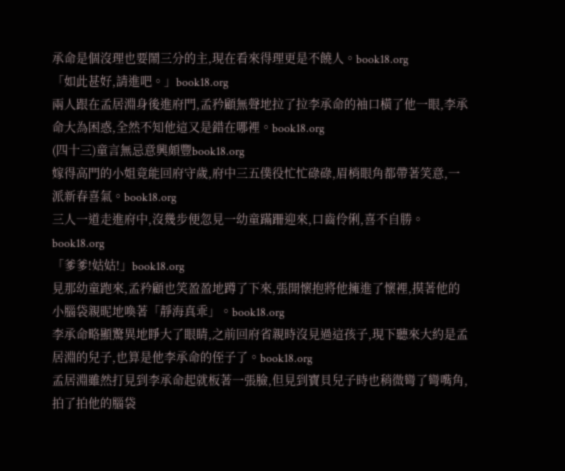承命是個沒理也要鬧三分的主,現在看來得理更是不饒人。book18.org
「如此甚好,請進吧。」book18.org
兩人跟在孟居淵身後進府門,孟矜顧無聲地拉了拉李承命的袖口橫了他一眼,李承命大為困惑,全然不知他這又是錯在哪裡。book18.org
(四十三)童言無忌意興頗豐book18.org
嫁得高門的小姐竟能回府守歲,府中三五僕役忙忙碌碌,眉梢眼角都帶著笑意,一派新春喜氣。book18.org
三人一道走進府中,沒幾步便忽見一幼童蹣跚迎來,口齒伶俐,喜不自勝。book18.org
「爹爹!姑姑!」book18.org
見那幼童跑來,孟矜顧也笑盈盈地蹲了下來,張開懷抱將他擁進了懷裡,摸著他的小腦袋親昵地喚著「靜海真乖」。book18.org
李承命略顯驚異地睜大了眼睛,之前回府省親時沒見過這孩子,現下聽來大約是孟居淵的兒子,也算是他李承命的侄子了。book18.org
孟居淵雖然打見到李承命起就板著一張臉,但見到寶貝兒子時也稍微彎了彎嘴角,拍了拍他的腦袋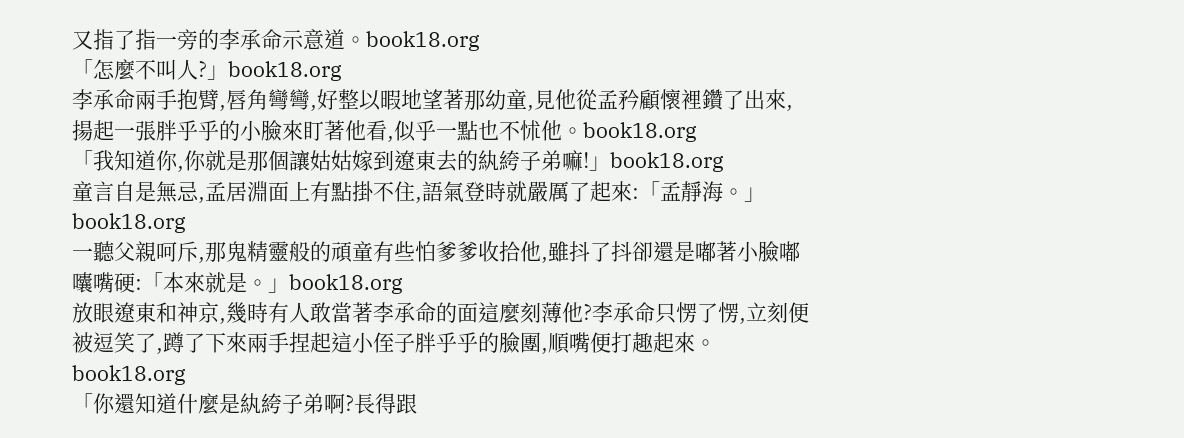又指了指一旁的李承命示意道。book18.org
「怎麼不叫人?」book18.org
李承命兩手抱臂,唇角彎彎,好整以暇地望著那幼童,見他從孟矜顧懷裡鑽了出來,揚起一張胖乎乎的小臉來盯著他看,似乎一點也不怵他。book18.org
「我知道你,你就是那個讓姑姑嫁到遼東去的紈絝子弟嘛!」book18.org
童言自是無忌,孟居淵面上有點掛不住,語氣登時就嚴厲了起來:「孟靜海。」book18.org
一聽父親呵斥,那鬼精靈般的頑童有些怕爹爹收拾他,雖抖了抖卻還是嘟著小臉嘟囔嘴硬:「本來就是。」book18.org
放眼遼東和神京,幾時有人敢當著李承命的面這麼刻薄他?李承命只愣了愣,立刻便被逗笑了,蹲了下來兩手捏起這小侄子胖乎乎的臉團,順嘴便打趣起來。book18.org
「你還知道什麼是紈絝子弟啊?長得跟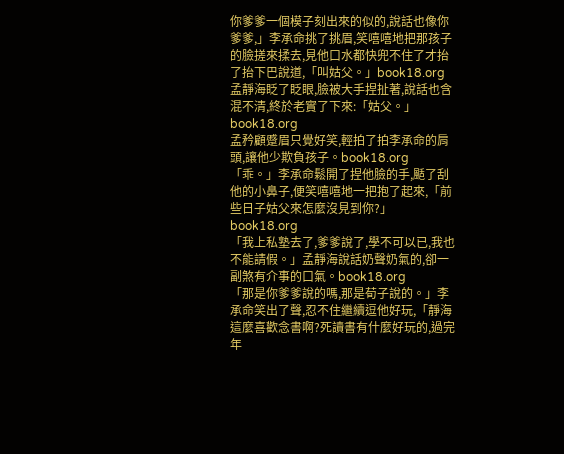你爹爹一個模子刻出來的似的,說話也像你爹爹,」李承命挑了挑眉,笑嘻嘻地把那孩子的臉搓來揉去,見他口水都快兜不住了才抬了抬下巴說道,「叫姑父。」book18.org
孟靜海眨了眨眼,臉被大手捏扯著,說話也含混不清,終於老實了下來:「姑父。」book18.org
孟矜顧蹙眉只覺好笑,輕拍了拍李承命的肩頭,讓他少欺負孩子。book18.org
「乖。」李承命鬆開了捏他臉的手,颳了刮他的小鼻子,便笑嘻嘻地一把抱了起來,「前些日子姑父來怎麼沒見到你?」book18.org
「我上私塾去了,爹爹說了,學不可以已,我也不能請假。」孟靜海說話奶聲奶氣的,卻一副煞有介事的口氣。book18.org
「那是你爹爹說的嗎,那是荀子說的。」李承命笑出了聲,忍不住繼續逗他好玩,「靜海這麼喜歡念書啊?死讀書有什麼好玩的,過完年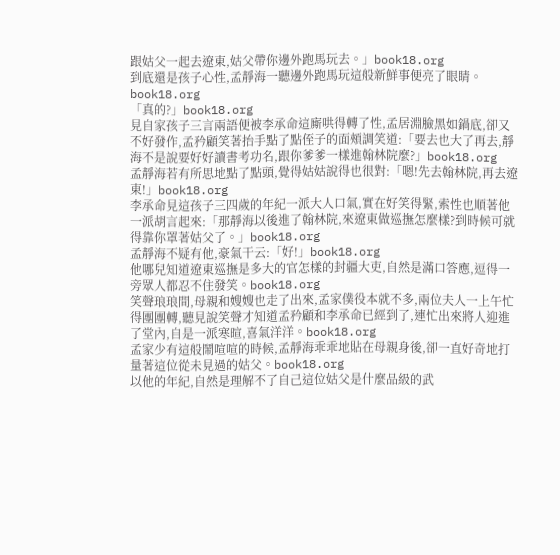跟姑父一起去遼東,姑父帶你邊外跑馬玩去。」book18.org
到底還是孩子心性,孟靜海一聽邊外跑馬玩這般新鮮事便亮了眼睛。book18.org
「真的?」book18.org
見自家孩子三言兩語便被李承命這廝哄得轉了性,孟居淵臉黑如鍋底,卻又不好發作,孟矜顧笑著抬手點了點侄子的面頰調笑道:「要去也大了再去,靜海不是說要好好讀書考功名,跟你爹爹一樣進翰林院麼?」book18.org
孟靜海若有所思地點了點頭,覺得姑姑說得也很對:「嗯!先去翰林院,再去遼東!」book18.org
李承命見這孩子三四歲的年紀一派大人口氣,實在好笑得緊,索性也順著他一派胡言起來:「那靜海以後進了翰林院,來遼東做巡撫怎麼樣?到時候可就得靠你罩著姑父了。」book18.org
孟靜海不疑有他,豪氣干云:「好!」book18.org
他哪兒知道遼東巡撫是多大的官怎樣的封疆大吏,自然是滿口答應,逗得一旁眾人都忍不住發笑。book18.org
笑聲琅琅間,母親和嫂嫂也走了出來,孟家僕役本就不多,兩位夫人一上午忙得團團轉,聽見說笑聲才知道孟矜顧和李承命已經到了,連忙出來將人迎進了堂內,自是一派寒暄,喜氣洋洋。book18.org
孟家少有這般鬧喧喧的時候,孟靜海乖乖地貼在母親身後,卻一直好奇地打量著這位從未見過的姑父。book18.org
以他的年紀,自然是理解不了自己這位姑父是什麼品級的武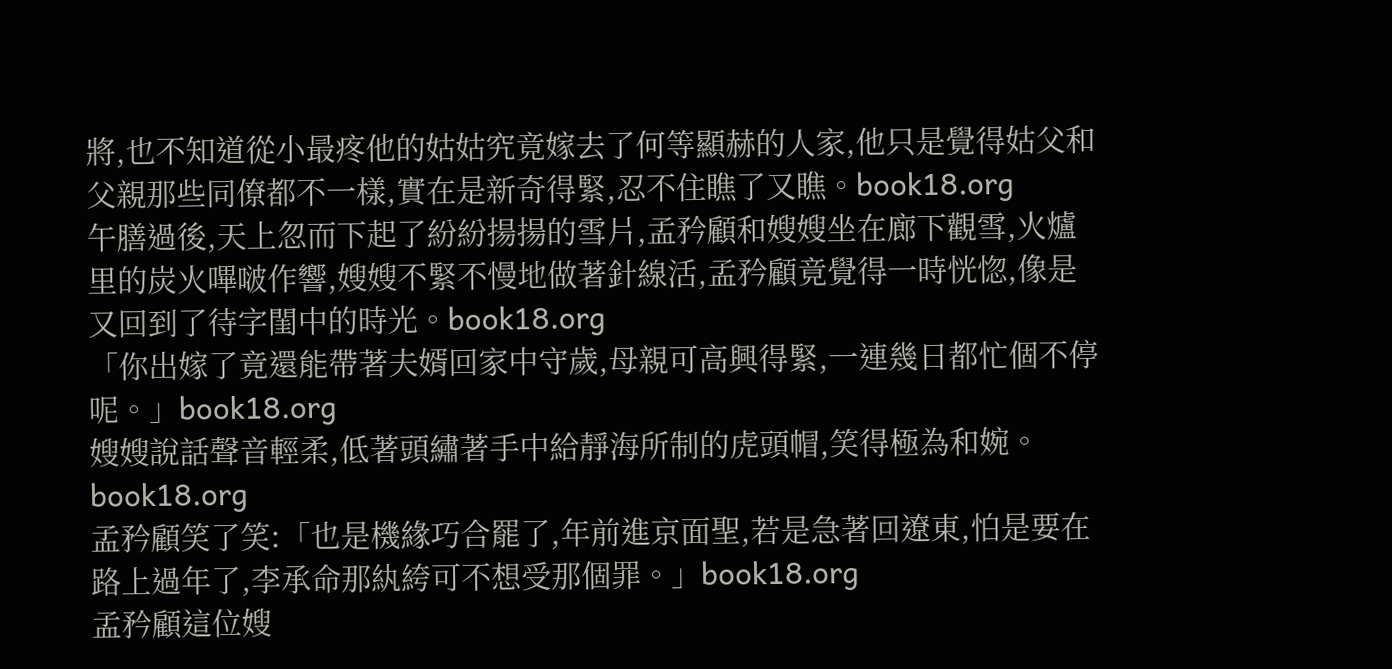將,也不知道從小最疼他的姑姑究竟嫁去了何等顯赫的人家,他只是覺得姑父和父親那些同僚都不一樣,實在是新奇得緊,忍不住瞧了又瞧。book18.org
午膳過後,天上忽而下起了紛紛揚揚的雪片,孟矜顧和嫂嫂坐在廊下觀雪,火爐里的炭火嗶啵作響,嫂嫂不緊不慢地做著針線活,孟矜顧竟覺得一時恍惚,像是又回到了待字閨中的時光。book18.org
「你出嫁了竟還能帶著夫婿回家中守歲,母親可高興得緊,一連幾日都忙個不停呢。」book18.org
嫂嫂說話聲音輕柔,低著頭繡著手中給靜海所制的虎頭帽,笑得極為和婉。book18.org
孟矜顧笑了笑:「也是機緣巧合罷了,年前進京面聖,若是急著回遼東,怕是要在路上過年了,李承命那紈絝可不想受那個罪。」book18.org
孟矜顧這位嫂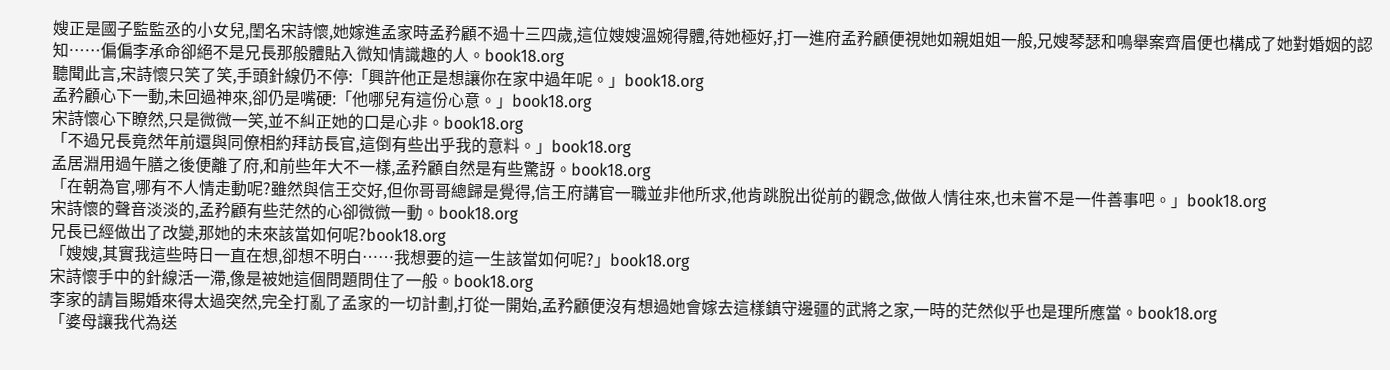嫂正是國子監監丞的小女兒,閨名宋詩懷,她嫁進孟家時孟矜顧不過十三四歲,這位嫂嫂溫婉得體,待她極好,打一進府孟矜顧便視她如親姐姐一般,兄嫂琴瑟和鳴舉案齊眉便也構成了她對婚姻的認知……偏偏李承命卻絕不是兄長那般體貼入微知情識趣的人。book18.org
聽聞此言,宋詩懷只笑了笑,手頭針線仍不停:「興許他正是想讓你在家中過年呢。」book18.org
孟矜顧心下一動,未回過神來,卻仍是嘴硬:「他哪兒有這份心意。」book18.org
宋詩懷心下瞭然,只是微微一笑,並不糾正她的口是心非。book18.org
「不過兄長竟然年前還與同僚相約拜訪長官,這倒有些出乎我的意料。」book18.org
孟居淵用過午膳之後便離了府,和前些年大不一樣,孟矜顧自然是有些驚訝。book18.org
「在朝為官,哪有不人情走動呢?雖然與信王交好,但你哥哥總歸是覺得,信王府講官一職並非他所求,他肯跳脫出從前的觀念,做做人情往來,也未嘗不是一件善事吧。」book18.org
宋詩懷的聲音淡淡的,孟矜顧有些茫然的心卻微微一動。book18.org
兄長已經做出了改變,那她的未來該當如何呢?book18.org
「嫂嫂,其實我這些時日一直在想,卻想不明白……我想要的這一生該當如何呢?」book18.org
宋詩懷手中的針線活一滯,像是被她這個問題問住了一般。book18.org
李家的請旨賜婚來得太過突然,完全打亂了孟家的一切計劃,打從一開始,孟矜顧便沒有想過她會嫁去這樣鎮守邊疆的武將之家,一時的茫然似乎也是理所應當。book18.org
「婆母讓我代為送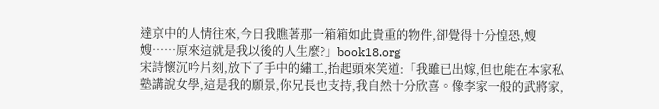達京中的人情往來,今日我瞧著那一箱箱如此貴重的物件,卻覺得十分惶恐,嫂嫂……原來這就是我以後的人生麼?」book18.org
宋詩懷沉吟片刻,放下了手中的繡工,抬起頭來笑道:「我雖已出嫁,但也能在本家私塾講說女學,這是我的願景,你兄長也支持,我自然十分欣喜。像李家一般的武將家,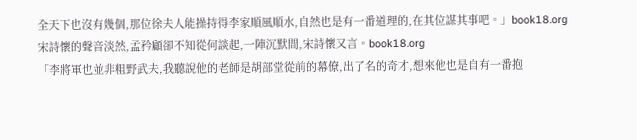全天下也沒有幾個,那位徐夫人能操持得李家順風順水,自然也是有一番道理的,在其位謀其事吧。」book18.org
宋詩懷的聲音淡然,孟矜顧卻不知從何談起,一陣沉默間,宋詩懷又言。book18.org
「李將軍也並非粗野武夫,我聽說他的老師是胡部堂從前的幕僚,出了名的奇才,想來他也是自有一番抱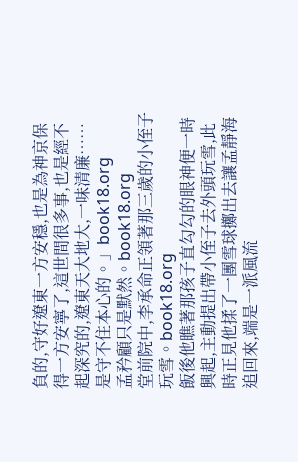負的,守好遼東一方安穩,也是為神京保得一方安寧了,這世間很多事,也是經不起深究的,遼東天大地大,一味清廉……是守不住本心的。」book18.org
孟矜顧只是默然。book18.org
堂前院中,李承命正領著那三歲的小侄子玩雪。book18.org
飯後他瞧著那孩子直勾勾的眼神便一時興起,主動提出帶小侄子去外頭玩雪,此時正見他揉了一團雪球擲出去讓孟靜海追回來,端是一派風流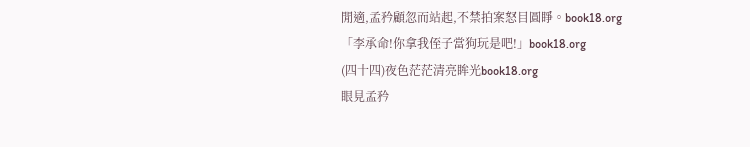閒適,孟矜顧忽而站起,不禁拍案怒目圓睜。book18.org
「李承命!你拿我侄子當狗玩是吧!」book18.org
(四十四)夜色茫茫清亮眸光book18.org
眼見孟矜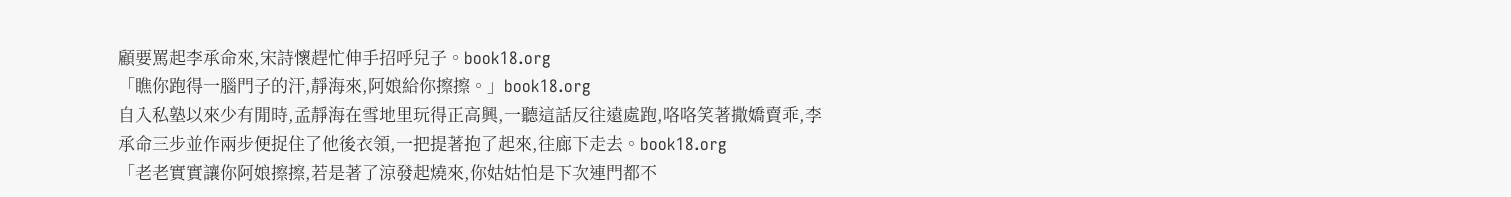顧要罵起李承命來,宋詩懷趕忙伸手招呼兒子。book18.org
「瞧你跑得一腦門子的汗,靜海來,阿娘給你擦擦。」book18.org
自入私塾以來少有閒時,孟靜海在雪地里玩得正高興,一聽這話反往遠處跑,咯咯笑著撒嬌賣乖,李承命三步並作兩步便捉住了他後衣領,一把提著抱了起來,往廊下走去。book18.org
「老老實實讓你阿娘擦擦,若是著了涼發起燒來,你姑姑怕是下次連門都不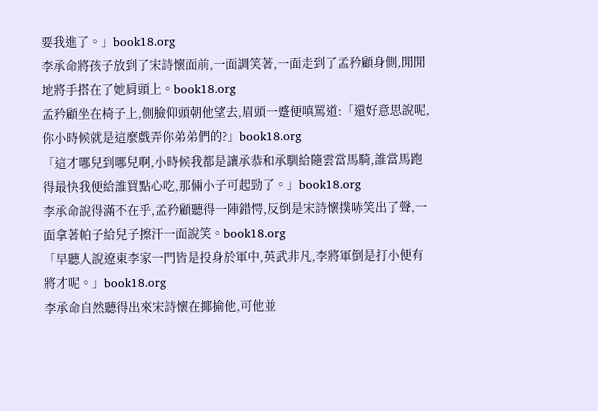要我進了。」book18.org
李承命將孩子放到了宋詩懷面前,一面調笑著,一面走到了孟矜顧身側,閒閒地將手搭在了她肩頭上。book18.org
孟矜顧坐在椅子上,側臉仰頭朝他望去,眉頭一蹙便嗔罵道:「還好意思說呢,你小時候就是這麼戲弄你弟弟們的?」book18.org
「這才哪兒到哪兒啊,小時候我都是讓承恭和承馴給隨雲當馬騎,誰當馬跑得最快我便給誰買點心吃,那倆小子可起勁了。」book18.org
李承命說得滿不在乎,孟矜顧聽得一陣錯愕,反倒是宋詩懷撲哧笑出了聲,一面拿著帕子給兒子擦汗一面說笑。book18.org
「早聽人說遼東李家一門皆是投身於軍中,英武非凡,李將軍倒是打小便有將才呢。」book18.org
李承命自然聽得出來宋詩懷在揶揄他,可他並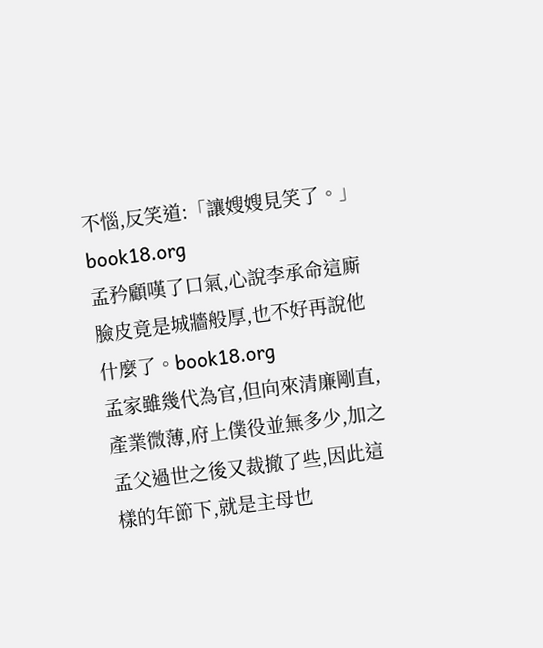不惱,反笑道:「讓嫂嫂見笑了。」book18.org
孟矜顧嘆了口氣,心說李承命這廝臉皮竟是城牆般厚,也不好再說他什麼了。book18.org
孟家雖幾代為官,但向來清廉剛直,產業微薄,府上僕役並無多少,加之孟父過世之後又裁撤了些,因此這樣的年節下,就是主母也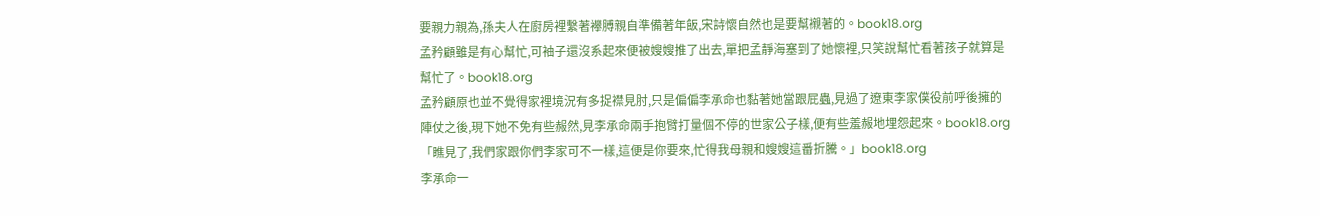要親力親為,孫夫人在廚房裡繫著襻膊親自準備著年飯,宋詩懷自然也是要幫襯著的。book18.org
孟矜顧雖是有心幫忙,可袖子還沒系起來便被嫂嫂推了出去,單把孟靜海塞到了她懷裡,只笑說幫忙看著孩子就算是幫忙了。book18.org
孟矜顧原也並不覺得家裡境況有多捉襟見肘,只是偏偏李承命也黏著她當跟屁蟲,見過了遼東李家僕役前呼後擁的陣仗之後,現下她不免有些赧然,見李承命兩手抱臂打量個不停的世家公子樣,便有些羞赧地埋怨起來。book18.org
「瞧見了,我們家跟你們李家可不一樣,這便是你要來,忙得我母親和嫂嫂這番折騰。」book18.org
李承命一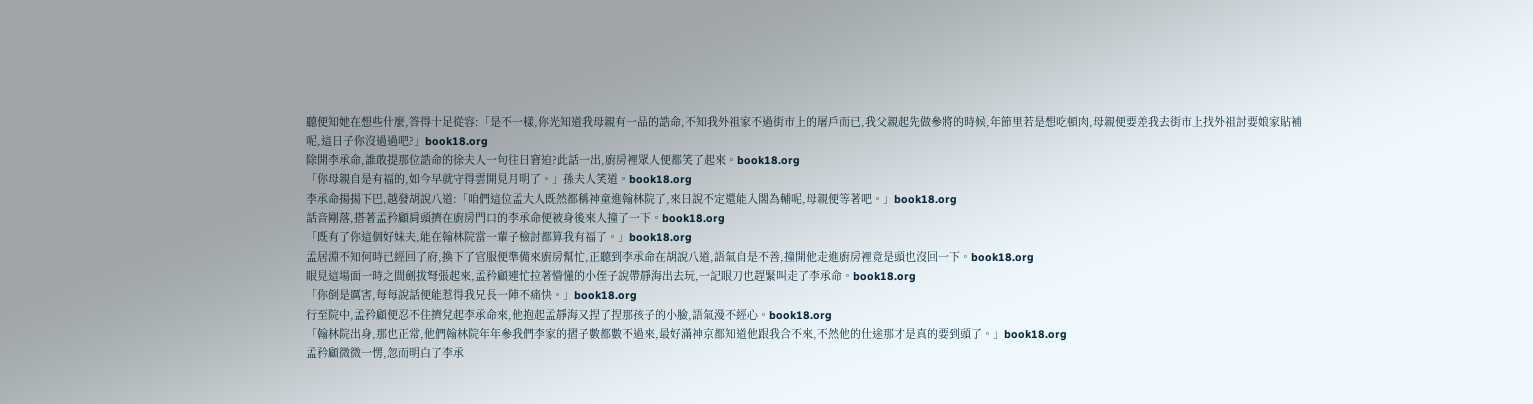聽便知她在想些什麼,答得十足從容:「是不一樣,你光知道我母親有一品的誥命,不知我外祖家不過街市上的屠戶而已,我父親起先做參將的時候,年節里若是想吃頓肉,母親便要差我去街市上找外祖討要娘家貼補呢,這日子你沒過過吧?」book18.org
除開李承命,誰敢提那位誥命的徐夫人一句往日窘迫?此話一出,廚房裡眾人便都笑了起來。book18.org
「你母親自是有福的,如今早就守得雲開見月明了。」孫夫人笑道。book18.org
李承命揚揚下巴,越發胡說八道:「咱們這位孟大人既然都稱神童進翰林院了,來日說不定還能入閣為輔呢,母親便等著吧。」book18.org
話音剛落,搭著孟矜顧肩頭擠在廚房門口的李承命便被身後來人撞了一下。book18.org
「既有了你這個好妹夫,能在翰林院當一輩子檢討都算我有福了。」book18.org
孟居淵不知何時已經回了府,換下了官服便準備來廚房幫忙,正聽到李承命在胡說八道,語氣自是不善,撞開他走進廚房裡竟是頭也沒回一下。book18.org
眼見這場面一時之間劍拔弩張起來,孟矜顧連忙拉著懵懂的小侄子說帶靜海出去玩,一記眼刀也趕緊叫走了李承命。book18.org
「你倒是厲害,每每說話便能惹得我兄長一陣不痛快。」book18.org
行至院中,孟矜顧便忍不住擠兌起李承命來,他抱起孟靜海又捏了捏那孩子的小臉,語氣漫不經心。book18.org
「翰林院出身,那也正常,他們翰林院年年參我們李家的摺子數都數不過來,最好滿神京都知道他跟我合不來,不然他的仕途那才是真的要到頭了。」book18.org
孟矜顧微微一愣,忽而明白了李承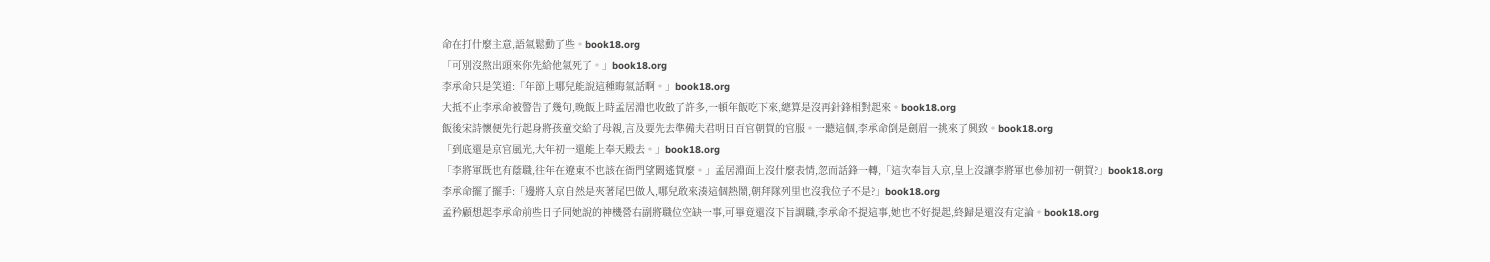命在打什麼主意,語氣鬆動了些。book18.org
「可別沒熬出頭來你先給他氣死了。」book18.org
李承命只是笑道:「年節上哪兒能說這種晦氣話啊。」book18.org
大抵不止李承命被警告了幾句,晚飯上時孟居淵也收斂了許多,一頓年飯吃下來,總算是沒再針鋒相對起來。book18.org
飯後宋詩懷便先行起身將孩童交給了母親,言及要先去準備夫君明日百官朝賀的官服。一聽這個,李承命倒是劍眉一挑來了興致。book18.org
「到底還是京官風光,大年初一還能上奉天殿去。」book18.org
「李將軍既也有蔭職,往年在遼東不也該在衙門望闕遙賀麼。」孟居淵面上沒什麼表情,忽而話鋒一轉,「這次奉旨入京,皇上沒讓李將軍也參加初一朝賀?」book18.org
李承命擺了擺手:「邊將入京自然是夾著尾巴做人,哪兒敢來湊這個熱鬧,朝拜隊列里也沒我位子不是?」book18.org
孟矜顧想起李承命前些日子同她說的神機營右副將職位空缺一事,可畢竟還沒下旨調職,李承命不提這事,她也不好提起,終歸是還沒有定論。book18.org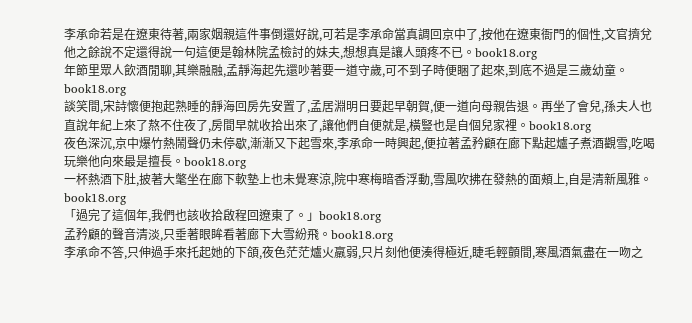李承命若是在遼東待著,兩家姻親這件事倒還好說,可若是李承命當真調回京中了,按他在遼東衙門的個性,文官擠兌他之餘說不定還得說一句這便是翰林院孟檢討的妹夫,想想真是讓人頭疼不已。book18.org
年節里眾人飲酒閒聊,其樂融融,孟靜海起先還吵著要一道守歲,可不到子時便睏了起來,到底不過是三歲幼童。book18.org
談笑間,宋詩懷便抱起熟睡的靜海回房先安置了,孟居淵明日要起早朝賀,便一道向母親告退。再坐了會兒,孫夫人也直說年紀上來了熬不住夜了,房間早就收拾出來了,讓他們自便就是,橫豎也是自個兒家裡。book18.org
夜色深沉,京中爆竹熱鬧聲仍未停歇,漸漸又下起雪來,李承命一時興起,便拉著孟矜顧在廊下點起爐子煮酒觀雪,吃喝玩樂他向來最是擅長。book18.org
一杯熱酒下肚,披著大氅坐在廊下軟墊上也未覺寒涼,院中寒梅暗香浮動,雪風吹拂在發熱的面頰上,自是清新風雅。book18.org
「過完了這個年,我們也該收拾啟程回遼東了。」book18.org
孟矜顧的聲音清淡,只垂著眼眸看著廊下大雪紛飛。book18.org
李承命不答,只伸過手來托起她的下頜,夜色茫茫爐火羸弱,只片刻他便湊得極近,睫毛輕顫間,寒風酒氣盡在一吻之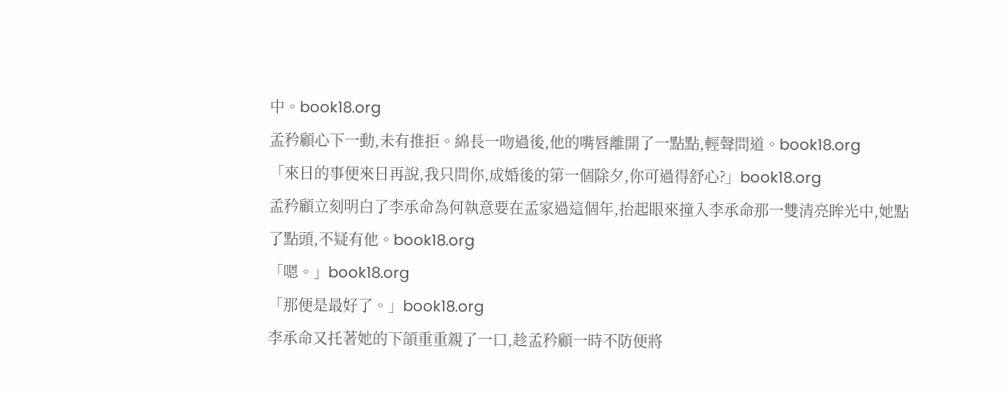中。book18.org
孟矜顧心下一動,未有推拒。綿長一吻過後,他的嘴唇離開了一點點,輕聲問道。book18.org
「來日的事便來日再說,我只問你,成婚後的第一個除夕,你可過得舒心?」book18.org
孟矜顧立刻明白了李承命為何執意要在孟家過這個年,抬起眼來撞入李承命那一雙清亮眸光中,她點了點頭,不疑有他。book18.org
「嗯。」book18.org
「那便是最好了。」book18.org
李承命又托著她的下頜重重親了一口,趁孟矜顧一時不防便將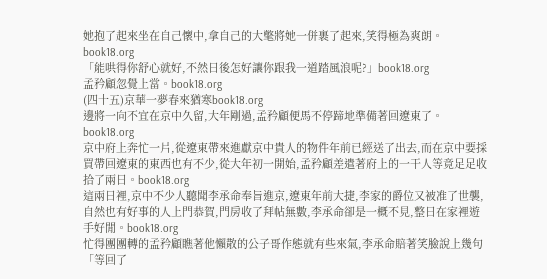她抱了起來坐在自己懷中,拿自己的大氅將她一併裹了起來,笑得極為爽朗。book18.org
「能哄得你舒心就好,不然日後怎好讓你跟我一道踏風浪呢?」book18.org
孟矜顧忽覺上當。book18.org
(四十五)京華一夢春來猶寒book18.org
邊將一向不宜在京中久留,大年剛過,孟矜顧便馬不停蹄地準備著回遼東了。book18.org
京中府上奔忙一片,從遼東帶來進獻京中貴人的物件年前已經送了出去,而在京中要採買帶回遼東的東西也有不少,從大年初一開始,孟矜顧差遣著府上的一干人等竟足足收拾了兩日。book18.org
這兩日裡,京中不少人聽聞李承命奉旨進京,遼東年前大捷,李家的爵位又被准了世襲,自然也有好事的人上門恭賀,門房收了拜帖無數,李承命卻是一概不見,整日在家裡遊手好閒。book18.org
忙得團團轉的孟矜顧瞧著他懶散的公子哥作態就有些來氣,李承命賠著笑臉說上幾句「等回了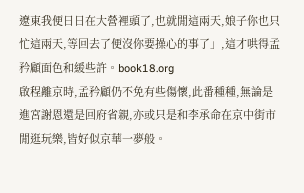遼東我便日日在大營裡頭了,也就閒這兩天,娘子你也只忙這兩天,等回去了便沒你要操心的事了」,這才哄得孟矜顧面色和緩些許。book18.org
啟程離京時,孟矜顧仍不免有些傷懷,此番種種,無論是進宮謝恩還是回府省親,亦或只是和李承命在京中街市閒逛玩樂,皆好似京華一夢般。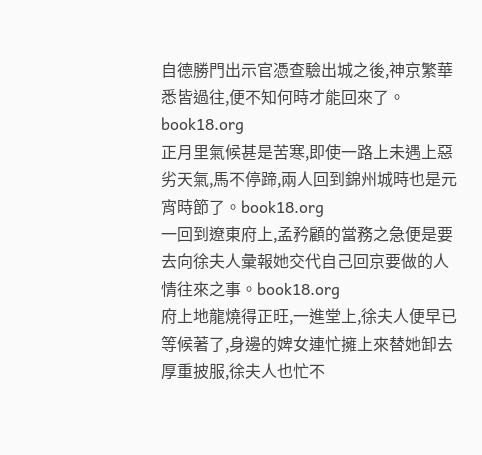自德勝門出示官憑查驗出城之後,神京繁華悉皆過往,便不知何時才能回來了。book18.org
正月里氣候甚是苦寒,即使一路上未遇上惡劣天氣,馬不停蹄,兩人回到錦州城時也是元宵時節了。book18.org
一回到遼東府上,孟矜顧的當務之急便是要去向徐夫人彙報她交代自己回京要做的人情往來之事。book18.org
府上地龍燒得正旺,一進堂上,徐夫人便早已等候著了,身邊的婢女連忙擁上來替她卸去厚重披服,徐夫人也忙不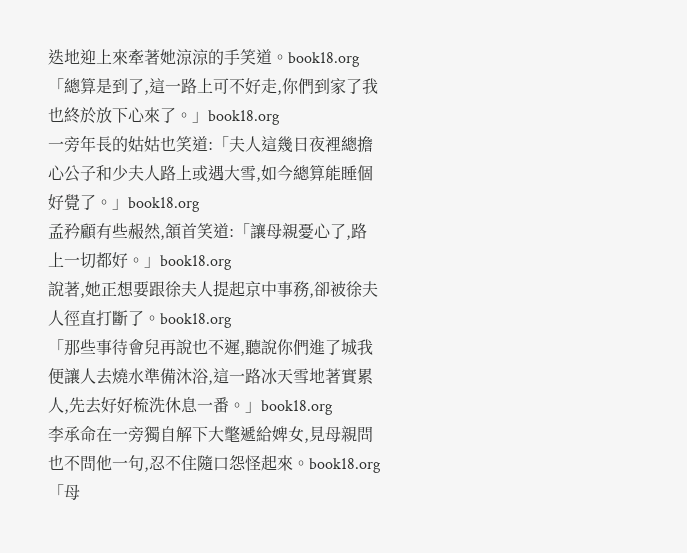迭地迎上來牽著她涼涼的手笑道。book18.org
「總算是到了,這一路上可不好走,你們到家了我也終於放下心來了。」book18.org
一旁年長的姑姑也笑道:「夫人這幾日夜裡總擔心公子和少夫人路上或遇大雪,如今總算能睡個好覺了。」book18.org
孟矜顧有些赧然,頷首笑道:「讓母親憂心了,路上一切都好。」book18.org
說著,她正想要跟徐夫人提起京中事務,卻被徐夫人徑直打斷了。book18.org
「那些事待會兒再說也不遲,聽說你們進了城我便讓人去燒水準備沐浴,這一路冰天雪地著實累人,先去好好梳洗休息一番。」book18.org
李承命在一旁獨自解下大氅遞給婢女,見母親問也不問他一句,忍不住隨口怨怪起來。book18.org
「母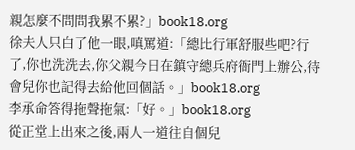親怎麼不問問我累不累?」book18.org
徐夫人只白了他一眼,嗔罵道:「總比行軍舒服些吧?行了,你也洗洗去,你父親今日在鎮守總兵府衙門上辦公,待會兒你也記得去給他回個話。」book18.org
李承命答得拖聲拖氣:「好。」book18.org
從正堂上出來之後,兩人一道往自個兒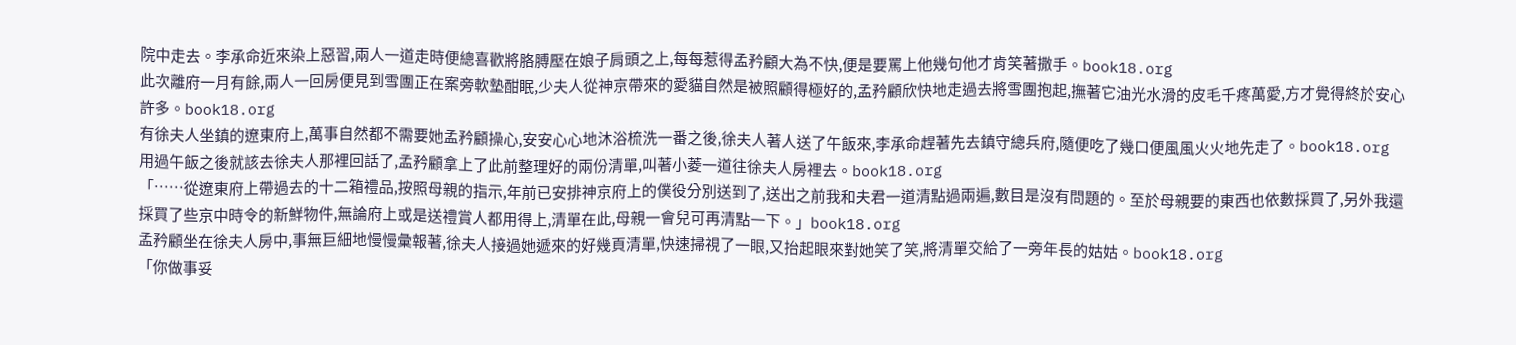院中走去。李承命近來染上惡習,兩人一道走時便總喜歡將胳膊壓在娘子肩頭之上,每每惹得孟矜顧大為不快,便是要罵上他幾句他才肯笑著撒手。book18.org
此次離府一月有餘,兩人一回房便見到雪團正在案旁軟墊酣眠,少夫人從神京帶來的愛貓自然是被照顧得極好的,孟矜顧欣快地走過去將雪團抱起,撫著它油光水滑的皮毛千疼萬愛,方才覺得終於安心許多。book18.org
有徐夫人坐鎮的遼東府上,萬事自然都不需要她孟矜顧操心,安安心心地沐浴梳洗一番之後,徐夫人著人送了午飯來,李承命趕著先去鎮守總兵府,隨便吃了幾口便風風火火地先走了。book18.org
用過午飯之後就該去徐夫人那裡回話了,孟矜顧拿上了此前整理好的兩份清單,叫著小菱一道往徐夫人房裡去。book18.org
「……從遼東府上帶過去的十二箱禮品,按照母親的指示,年前已安排神京府上的僕役分別送到了,送出之前我和夫君一道清點過兩遍,數目是沒有問題的。至於母親要的東西也依數採買了,另外我還採買了些京中時令的新鮮物件,無論府上或是送禮賞人都用得上,清單在此,母親一會兒可再清點一下。」book18.org
孟矜顧坐在徐夫人房中,事無巨細地慢慢彙報著,徐夫人接過她遞來的好幾頁清單,快速掃視了一眼,又抬起眼來對她笑了笑,將清單交給了一旁年長的姑姑。book18.org
「你做事妥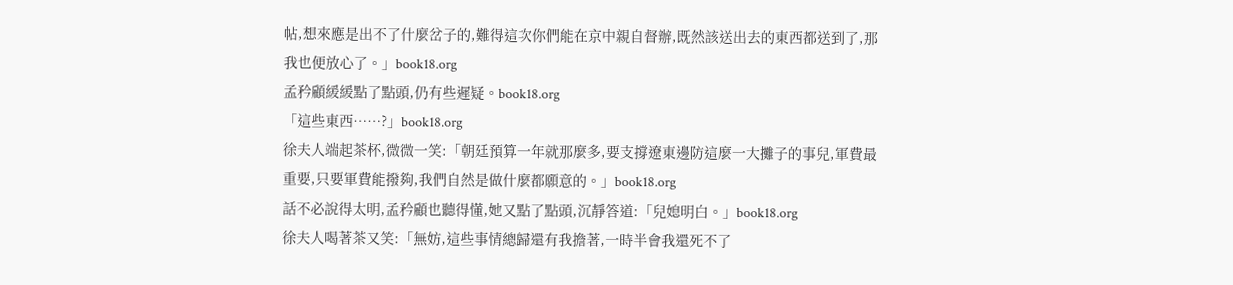帖,想來應是出不了什麼岔子的,難得這次你們能在京中親自督辦,既然該送出去的東西都送到了,那我也便放心了。」book18.org
孟矜顧緩緩點了點頭,仍有些遲疑。book18.org
「這些東西……?」book18.org
徐夫人端起茶杯,微微一笑:「朝廷預算一年就那麼多,要支撐遼東邊防這麼一大攤子的事兒,軍費最重要,只要軍費能撥夠,我們自然是做什麼都願意的。」book18.org
話不必說得太明,孟矜顧也聽得懂,她又點了點頭,沉靜答道:「兒媳明白。」book18.org
徐夫人喝著茶又笑:「無妨,這些事情總歸還有我擔著,一時半會我還死不了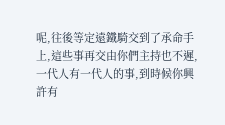呢,往後等定遠鐵騎交到了承命手上,這些事再交由你們主持也不遲,一代人有一代人的事,到時候你興許有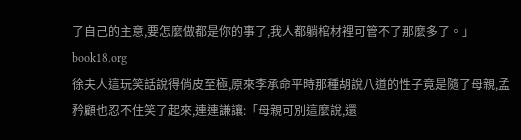了自己的主意,要怎麼做都是你的事了,我人都躺棺材裡可管不了那麼多了。」book18.org
徐夫人這玩笑話說得俏皮至極,原來李承命平時那種胡說八道的性子竟是隨了母親,孟矜顧也忍不住笑了起來,連連謙讓:「母親可別這麼說,還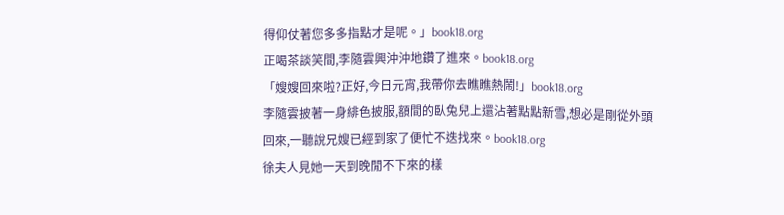得仰仗著您多多指點才是呢。」book18.org
正喝茶談笑間,李隨雲興沖沖地鑽了進來。book18.org
「嫂嫂回來啦?正好,今日元宵,我帶你去瞧瞧熱鬧!」book18.org
李隨雲披著一身緋色披服,額間的臥兔兒上還沾著點點新雪,想必是剛從外頭回來,一聽說兄嫂已經到家了便忙不迭找來。book18.org
徐夫人見她一天到晚閒不下來的樣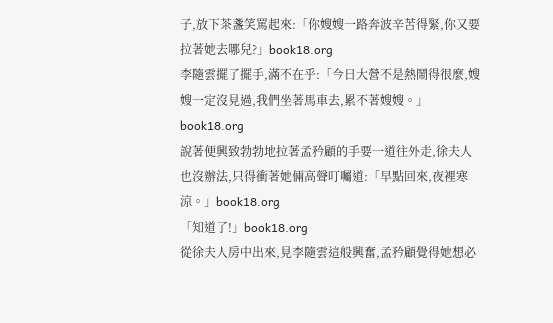子,放下茶盞笑罵起來:「你嫂嫂一路奔波辛苦得緊,你又要拉著她去哪兒?」book18.org
李隨雲擺了擺手,滿不在乎:「今日大營不是熱鬧得很麼,嫂嫂一定沒見過,我們坐著馬車去,累不著嫂嫂。」book18.org
說著便興致勃勃地拉著孟矜顧的手要一道往外走,徐夫人也沒辦法,只得衝著她倆高聲叮囑道:「早點回來,夜裡寒涼。」book18.org
「知道了!」book18.org
從徐夫人房中出來,見李隨雲這般興奮,孟矜顧覺得她想必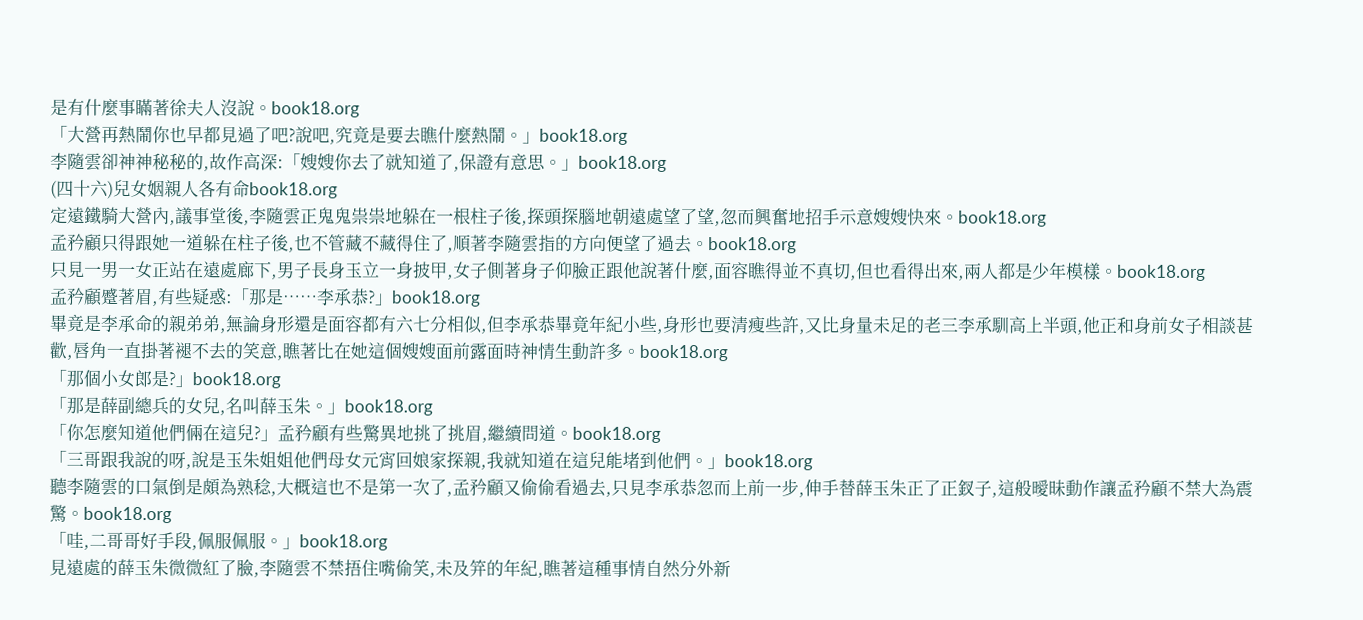是有什麼事瞞著徐夫人沒說。book18.org
「大營再熱鬧你也早都見過了吧?說吧,究竟是要去瞧什麼熱鬧。」book18.org
李隨雲卻神神秘秘的,故作高深:「嫂嫂你去了就知道了,保證有意思。」book18.org
(四十六)兒女姻親人各有命book18.org
定遠鐵騎大營內,議事堂後,李隨雲正鬼鬼祟祟地躲在一根柱子後,探頭探腦地朝遠處望了望,忽而興奮地招手示意嫂嫂快來。book18.org
孟矜顧只得跟她一道躲在柱子後,也不管藏不藏得住了,順著李隨雲指的方向便望了過去。book18.org
只見一男一女正站在遠處廊下,男子長身玉立一身披甲,女子側著身子仰臉正跟他說著什麼,面容瞧得並不真切,但也看得出來,兩人都是少年模樣。book18.org
孟矜顧蹙著眉,有些疑惑:「那是……李承恭?」book18.org
畢竟是李承命的親弟弟,無論身形還是面容都有六七分相似,但李承恭畢竟年紀小些,身形也要清瘦些許,又比身量未足的老三李承馴高上半頭,他正和身前女子相談甚歡,唇角一直掛著褪不去的笑意,瞧著比在她這個嫂嫂面前露面時神情生動許多。book18.org
「那個小女郎是?」book18.org
「那是薛副總兵的女兒,名叫薛玉朱。」book18.org
「你怎麼知道他們倆在這兒?」孟矜顧有些驚異地挑了挑眉,繼續問道。book18.org
「三哥跟我說的呀,說是玉朱姐姐他們母女元宵回娘家探親,我就知道在這兒能堵到他們。」book18.org
聽李隨雲的口氣倒是頗為熟稔,大概這也不是第一次了,孟矜顧又偷偷看過去,只見李承恭忽而上前一步,伸手替薛玉朱正了正釵子,這般曖昧動作讓孟矜顧不禁大為震驚。book18.org
「哇,二哥哥好手段,佩服佩服。」book18.org
見遠處的薛玉朱微微紅了臉,李隨雲不禁捂住嘴偷笑,未及笄的年紀,瞧著這種事情自然分外新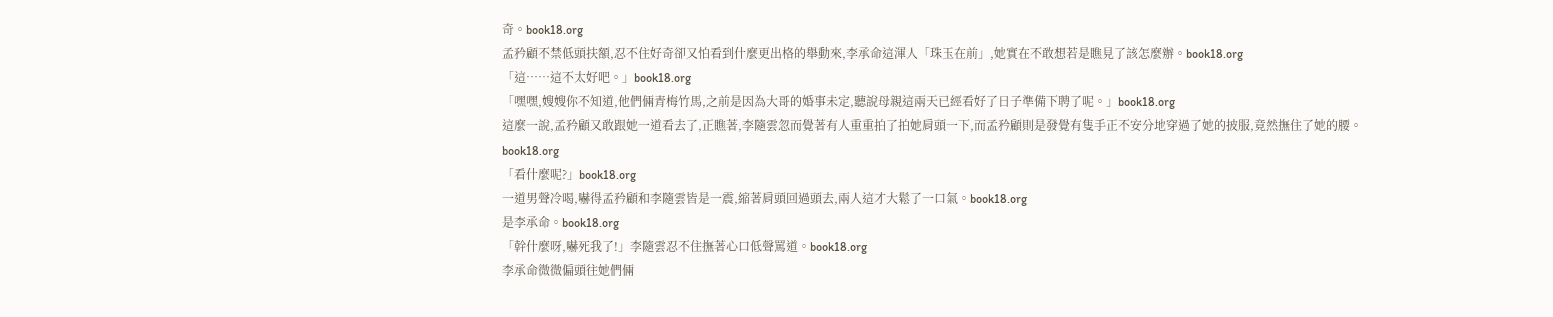奇。book18.org
孟矜顧不禁低頭扶額,忍不住好奇卻又怕看到什麼更出格的舉動來,李承命這渾人「珠玉在前」,她實在不敢想若是瞧見了該怎麼辦。book18.org
「這……這不太好吧。」book18.org
「嘿嘿,嫂嫂你不知道,他們倆青梅竹馬,之前是因為大哥的婚事未定,聽說母親這兩天已經看好了日子準備下聘了呢。」book18.org
這麼一說,孟矜顧又敢跟她一道看去了,正瞧著,李隨雲忽而覺著有人重重拍了拍她肩頭一下,而孟矜顧則是發覺有隻手正不安分地穿過了她的披服,竟然撫住了她的腰。book18.org
「看什麼呢?」book18.org
一道男聲冷喝,嚇得孟矜顧和李隨雲皆是一震,縮著肩頭回過頭去,兩人這才大鬆了一口氣。book18.org
是李承命。book18.org
「幹什麼呀,嚇死我了!」李隨雲忍不住撫著心口低聲罵道。book18.org
李承命微微偏頭往她們倆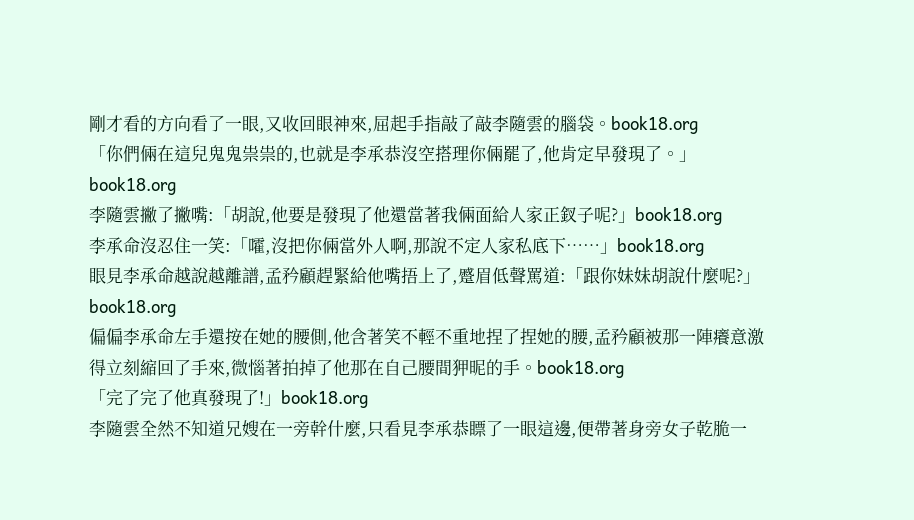剛才看的方向看了一眼,又收回眼神來,屈起手指敲了敲李隨雲的腦袋。book18.org
「你們倆在這兒鬼鬼祟祟的,也就是李承恭沒空搭理你倆罷了,他肯定早發現了。」book18.org
李隨雲撇了撇嘴:「胡說,他要是發現了他還當著我倆面給人家正釵子呢?」book18.org
李承命沒忍住一笑:「嚯,沒把你倆當外人啊,那說不定人家私底下……」book18.org
眼見李承命越說越離譜,孟矜顧趕緊給他嘴捂上了,蹙眉低聲罵道:「跟你妹妹胡說什麼呢?」book18.org
偏偏李承命左手還按在她的腰側,他含著笑不輕不重地捏了捏她的腰,孟矜顧被那一陣癢意激得立刻縮回了手來,微惱著拍掉了他那在自己腰間狎昵的手。book18.org
「完了完了他真發現了!」book18.org
李隨雲全然不知道兄嫂在一旁幹什麼,只看見李承恭瞟了一眼這邊,便帶著身旁女子乾脆一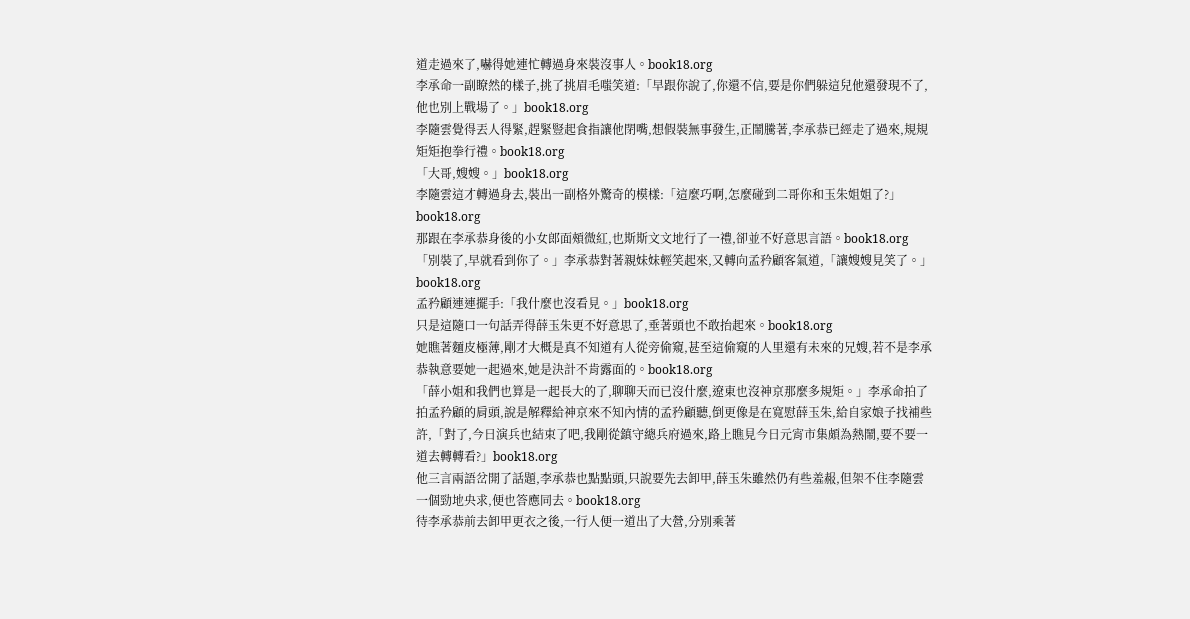道走過來了,嚇得她連忙轉過身來裝沒事人。book18.org
李承命一副瞭然的樣子,挑了挑眉毛嗤笑道:「早跟你說了,你還不信,要是你們躲這兒他還發現不了,他也別上戰場了。」book18.org
李隨雲覺得丟人得緊,趕緊豎起食指讓他閉嘴,想假裝無事發生,正鬧騰著,李承恭已經走了過來,規規矩矩抱拳行禮。book18.org
「大哥,嫂嫂。」book18.org
李隨雲這才轉過身去,裝出一副格外驚奇的模樣:「這麼巧啊,怎麼碰到二哥你和玉朱姐姐了?」book18.org
那跟在李承恭身後的小女郎面頰微紅,也斯斯文文地行了一禮,卻並不好意思言語。book18.org
「別裝了,早就看到你了。」李承恭對著親妹妹輕笑起來,又轉向孟矜顧客氣道,「讓嫂嫂見笑了。」book18.org
孟矜顧連連擺手:「我什麼也沒看見。」book18.org
只是這隨口一句話弄得薛玉朱更不好意思了,垂著頭也不敢抬起來。book18.org
她瞧著麵皮極薄,剛才大概是真不知道有人從旁偷窺,甚至這偷窺的人里還有未來的兄嫂,若不是李承恭執意要她一起過來,她是決計不肯露面的。book18.org
「薛小姐和我們也算是一起長大的了,聊聊天而已沒什麼,遼東也沒神京那麼多規矩。」李承命拍了拍孟矜顧的肩頭,說是解釋給神京來不知內情的孟矜顧聽,倒更像是在寬慰薛玉朱,給自家娘子找補些許,「對了,今日演兵也結束了吧,我剛從鎮守總兵府過來,路上瞧見今日元宵市集頗為熱鬧,要不要一道去轉轉看?」book18.org
他三言兩語岔開了話題,李承恭也點點頭,只說要先去卸甲,薛玉朱雖然仍有些羞赧,但架不住李隨雲一個勁地央求,便也答應同去。book18.org
待李承恭前去卸甲更衣之後,一行人便一道出了大營,分別乘著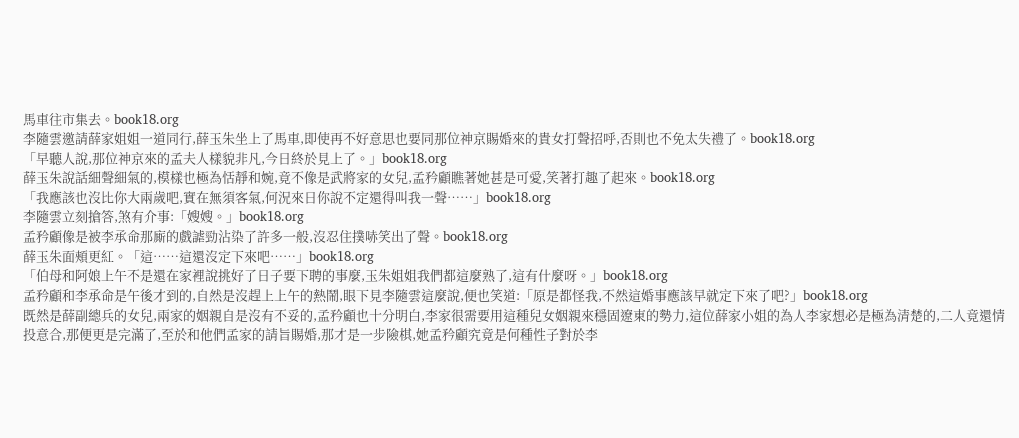馬車往市集去。book18.org
李隨雲邀請薛家姐姐一道同行,薛玉朱坐上了馬車,即使再不好意思也要同那位神京賜婚來的貴女打聲招呼,否則也不免太失禮了。book18.org
「早聽人說,那位神京來的孟夫人樣貌非凡,今日終於見上了。」book18.org
薛玉朱說話細聲細氣的,模樣也極為恬靜和婉,竟不像是武將家的女兒,孟矜顧瞧著她甚是可愛,笑著打趣了起來。book18.org
「我應該也沒比你大兩歲吧,實在無須客氣,何況來日你說不定還得叫我一聲……」book18.org
李隨雲立刻搶答,煞有介事:「嫂嫂。」book18.org
孟矜顧像是被李承命那廝的戲謔勁沾染了許多一般,沒忍住撲哧笑出了聲。book18.org
薛玉朱面頰更紅。「這……這還沒定下來吧……」book18.org
「伯母和阿娘上午不是還在家裡說挑好了日子要下聘的事麼,玉朱姐姐我們都這麼熟了,這有什麼呀。」book18.org
孟矜顧和李承命是午後才到的,自然是沒趕上上午的熱鬧,眼下見李隨雲這麼說,便也笑道:「原是都怪我,不然這婚事應該早就定下來了吧?」book18.org
既然是薛副總兵的女兒,兩家的姻親自是沒有不妥的,孟矜顧也十分明白,李家很需要用這種兒女姻親來穩固遼東的勢力,這位薛家小姐的為人李家想必是極為清楚的,二人竟還情投意合,那便更是完滿了,至於和他們孟家的請旨賜婚,那才是一步險棋,她孟矜顧究竟是何種性子對於李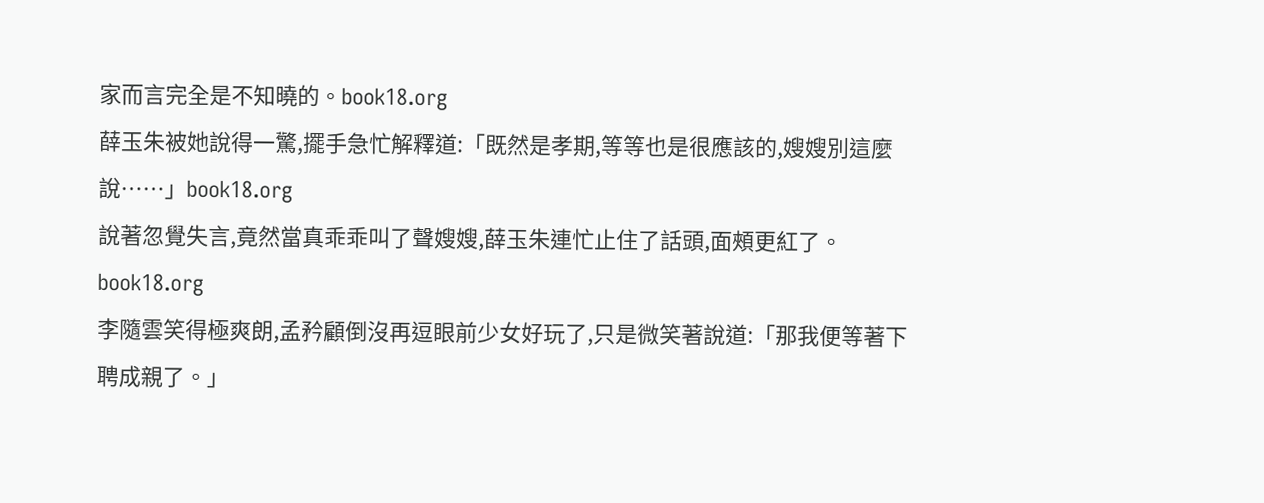家而言完全是不知曉的。book18.org
薛玉朱被她說得一驚,擺手急忙解釋道:「既然是孝期,等等也是很應該的,嫂嫂別這麼說……」book18.org
說著忽覺失言,竟然當真乖乖叫了聲嫂嫂,薛玉朱連忙止住了話頭,面頰更紅了。book18.org
李隨雲笑得極爽朗,孟矜顧倒沒再逗眼前少女好玩了,只是微笑著說道:「那我便等著下聘成親了。」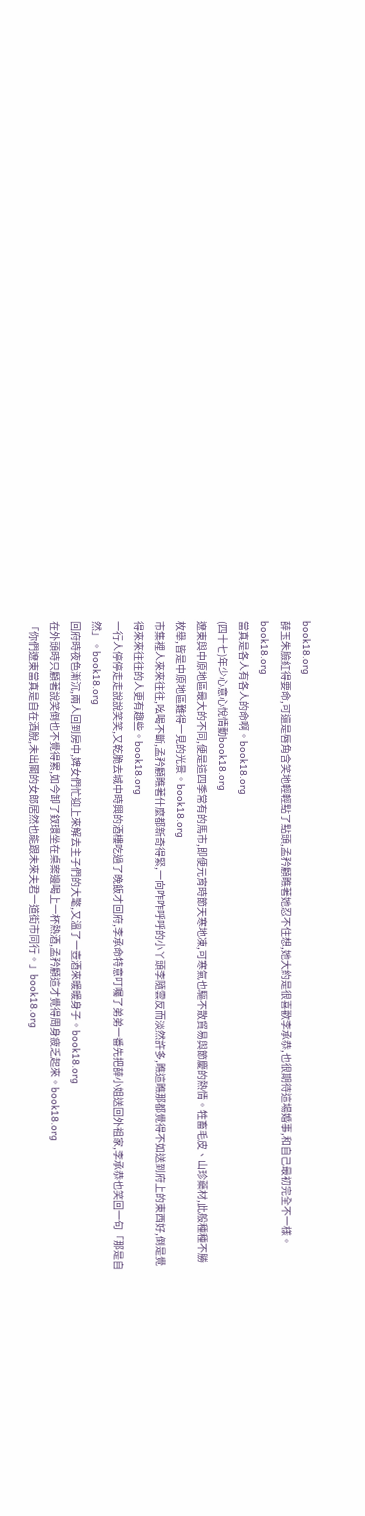book18.org
薛玉朱臉紅得要命,可還是唇角含笑地輕輕點了點頭,孟矜顧瞧著她忍不住想,她大約是很喜歡李承恭,也很期待這場婚事,和自己最初完全不一樣。book18.org
當真是各人有各人的命啊。book18.org
(四十七)年少心意心悅情動book18.org
遼東與中原地區最大的不同,便是這四季常有的馬市,即便元宵時節天寒地凍,可寒氣也驅不散貿易與節慶的熱情。牲畜毛皮、山珍藥材,此般種種不勝枚舉,皆是中原地區難得一見的光景。book18.org
市集裡人來來往往,吆喝不斷,孟矜顧瞧著什麼都新奇得緊,一向咋咋呼呼的小丫頭李隨雲反而淡然許多,瞧這瞧那都覺得不如送到府上的東西好,倒是覺得來來往往的人更有趣些。book18.org
一行人停停走走說說笑笑,又乾脆去城中時興的酒樓吃過了晚飯才回府,李承命特意叮囑了弟弟一番先把薛小姐送回外祖家,李承恭也笑回一句「那是自然」。book18.org
回府時夜色漸沉,兩人回到房中,婢女們忙迎上來解去主子們的大氅,又溫了一壺酒來暖暖身子。book18.org
在外頭時只顧著說笑倒也不覺得累,如今卸了釵環坐在桌案邊喝上一杯熱酒,孟矜顧這才覺得周身疲乏起來。book18.org
「你們遼東當真是自在洒脫,未出閣的女郎居然也能跟未來夫君一道街市同行。」book18.org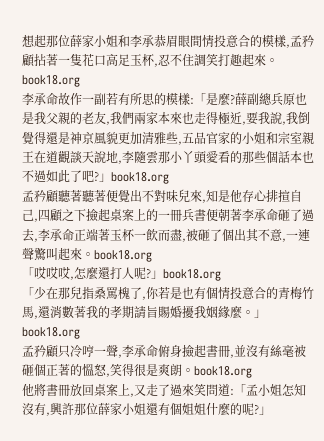想起那位薛家小姐和李承恭眉眼間情投意合的模樣,孟矜顧拈著一隻花口高足玉杯,忍不住調笑打趣起來。book18.org
李承命故作一副若有所思的模樣:「是麼?薛副總兵原也是我父親的老友,我們兩家本來也走得極近,要我說,我倒覺得還是神京風貌更加清雅些,五品官家的小姐和宗室親王在道觀談天說地,李隨雲那小丫頭愛看的那些個話本也不過如此了吧?」book18.org
孟矜顧聽著聽著便覺出不對味兒來,知是他存心排揎自己,四顧之下撿起桌案上的一冊兵書便朝著李承命砸了過去,李承命正端著玉杯一飲而盡,被砸了個出其不意,一連聲驚叫起來。book18.org
「哎哎哎,怎麼還打人呢?」book18.org
「少在那兒指桑罵槐了,你若是也有個情投意合的青梅竹馬,還消數著我的孝期請旨賜婚擾我姻緣麼。」book18.org
孟矜顧只冷哼一聲,李承命俯身撿起書冊,並沒有絲毫被砸個正著的慍怒,笑得很是爽朗。book18.org
他將書冊放回桌案上,又走了過來笑問道:「孟小姐怎知沒有,興許那位薛家小姐還有個姐姐什麼的呢?」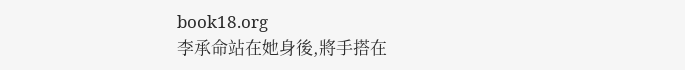book18.org
李承命站在她身後,將手搭在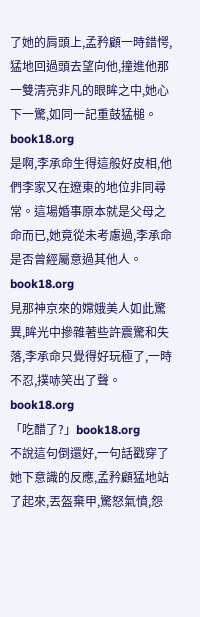了她的肩頭上,孟矜顧一時錯愕,猛地回過頭去望向他,撞進他那一雙清亮非凡的眼眸之中,她心下一驚,如同一記重鼓猛槌。book18.org
是啊,李承命生得這般好皮相,他們李家又在遼東的地位非同尋常。這場婚事原本就是父母之命而已,她竟從未考慮過,李承命是否曾經屬意過其他人。book18.org
見那神京來的嫦娥美人如此驚異,眸光中摻雜著些許震驚和失落,李承命只覺得好玩極了,一時不忍,撲哧笑出了聲。book18.org
「吃醋了?」book18.org
不說這句倒還好,一句話戳穿了她下意識的反應,孟矜顧猛地站了起來,丟盔棄甲,驚怒氣憤,怨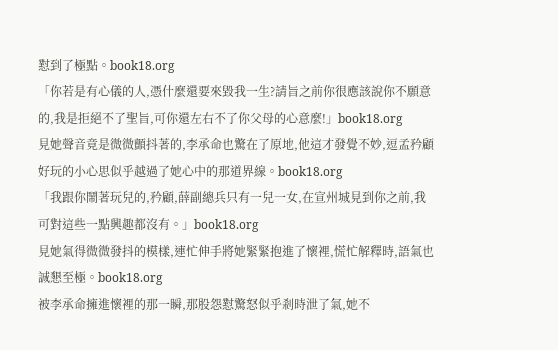懟到了極點。book18.org
「你若是有心儀的人,憑什麼還要來毀我一生?請旨之前你很應該說你不願意的,我是拒絕不了聖旨,可你還左右不了你父母的心意麼!」book18.org
見她聲音竟是微微顫抖著的,李承命也驚在了原地,他這才發覺不妙,逗孟矜顧好玩的小心思似乎越過了她心中的那道界線。book18.org
「我跟你鬧著玩兒的,矜顧,薛副總兵只有一兒一女,在宣州城見到你之前,我可對這些一點興趣都沒有。」book18.org
見她氣得微微發抖的模樣,連忙伸手將她緊緊抱進了懷裡,慌忙解釋時,語氣也誠懇至極。book18.org
被李承命擁進懷裡的那一瞬,那股怨懟驚怒似乎剎時泄了氣,她不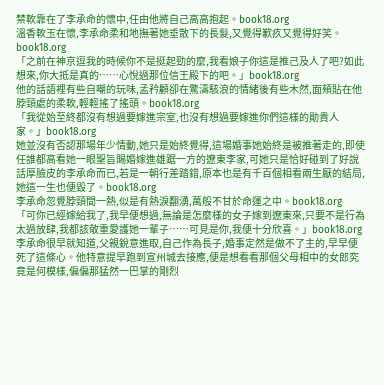禁軟靠在了李承命的懷中,任由他將自己高高抱起。book18.org
溫香軟玉在懷,李承命柔和地撫著她垂散下的長髮,又覺得歉疚又覺得好笑。book18.org
「之前在神京逗我的時候你不是挺起勁的麼,我看娘子你這是推己及人了吧?如此想來,你大抵是真的……心悅過那位信王殿下的吧。」book18.org
他的話語裡有些自嘲的玩味,孟矜顧卻在驚濤駭浪的情緒後有些木然,面頰貼在他脖頸處的柔軟,輕輕搖了搖頭。book18.org
「我從始至終都沒有想過要嫁進宗室,也沒有想過要嫁進你們這樣的勛貴人家。」book18.org
她並沒有否認那場年少情動,她只是始終覺得,這場婚事她始終是被推著走的,即使任誰都高看她一眼聖旨賜婚嫁進雄踞一方的遼東李家,可她只是恰好碰到了好說話厚臉皮的李承命而已,若是一朝行差踏錯,原本也是有千百個相看兩生厭的結局,她這一生也便毀了。book18.org
李承命忽覺脖頸間一熱,似是有熱淚翻湧,萬般不甘於命運之中。book18.org
「可你已經嫁給我了,我早便想過,無論是怎麼樣的女子嫁到遼東來,只要不是行為太過放肆,我都該敬重愛護她一輩子……可見是你,我便十分欣喜。」book18.org
李承命很早就知道,父親銳意進取,自己作為長子,婚事定然是做不了主的,早早便死了這條心。他特意提早跑到宣州城去接應,便是想看看那個父母相中的女郎究竟是何模樣,偏偏那猛然一巴掌的剛烈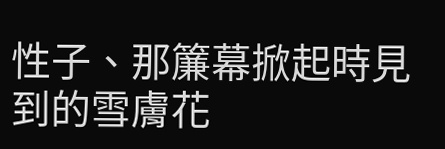性子、那簾幕掀起時見到的雪膚花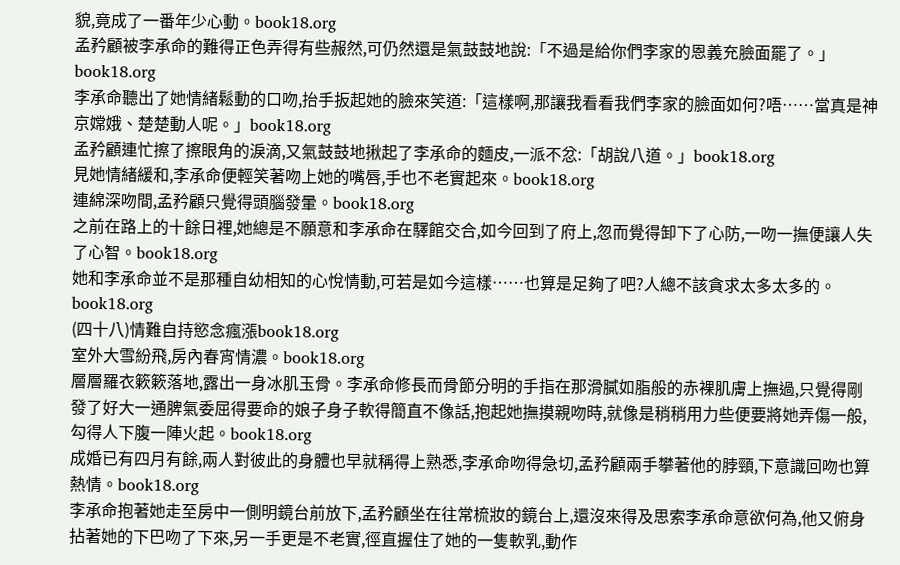貌,竟成了一番年少心動。book18.org
孟矜顧被李承命的難得正色弄得有些赧然,可仍然還是氣鼓鼓地說:「不過是給你們李家的恩義充臉面罷了。」book18.org
李承命聽出了她情緒鬆動的口吻,抬手扳起她的臉來笑道:「這樣啊,那讓我看看我們李家的臉面如何?唔……當真是神京嫦娥、楚楚動人呢。」book18.org
孟矜顧連忙擦了擦眼角的淚滴,又氣鼓鼓地揪起了李承命的麵皮,一派不忿:「胡說八道。」book18.org
見她情緒緩和,李承命便輕笑著吻上她的嘴唇,手也不老實起來。book18.org
連綿深吻間,孟矜顧只覺得頭腦發暈。book18.org
之前在路上的十餘日裡,她總是不願意和李承命在驛館交合,如今回到了府上,忽而覺得卸下了心防,一吻一撫便讓人失了心智。book18.org
她和李承命並不是那種自幼相知的心悅情動,可若是如今這樣……也算是足夠了吧?人總不該貪求太多太多的。book18.org
(四十八)情難自持慾念瘋漲book18.org
室外大雪紛飛,房內春宵情濃。book18.org
層層羅衣簌簌落地,露出一身冰肌玉骨。李承命修長而骨節分明的手指在那滑膩如脂般的赤裸肌膚上撫過,只覺得剛發了好大一通脾氣委屈得要命的娘子身子軟得簡直不像話,抱起她撫摸親吻時,就像是稍稍用力些便要將她弄傷一般,勾得人下腹一陣火起。book18.org
成婚已有四月有餘,兩人對彼此的身體也早就稱得上熟悉,李承命吻得急切,孟矜顧兩手攀著他的脖頸,下意識回吻也算熱情。book18.org
李承命抱著她走至房中一側明鏡台前放下,孟矜顧坐在往常梳妝的鏡台上,還沒來得及思索李承命意欲何為,他又俯身拈著她的下巴吻了下來,另一手更是不老實,徑直握住了她的一隻軟乳,動作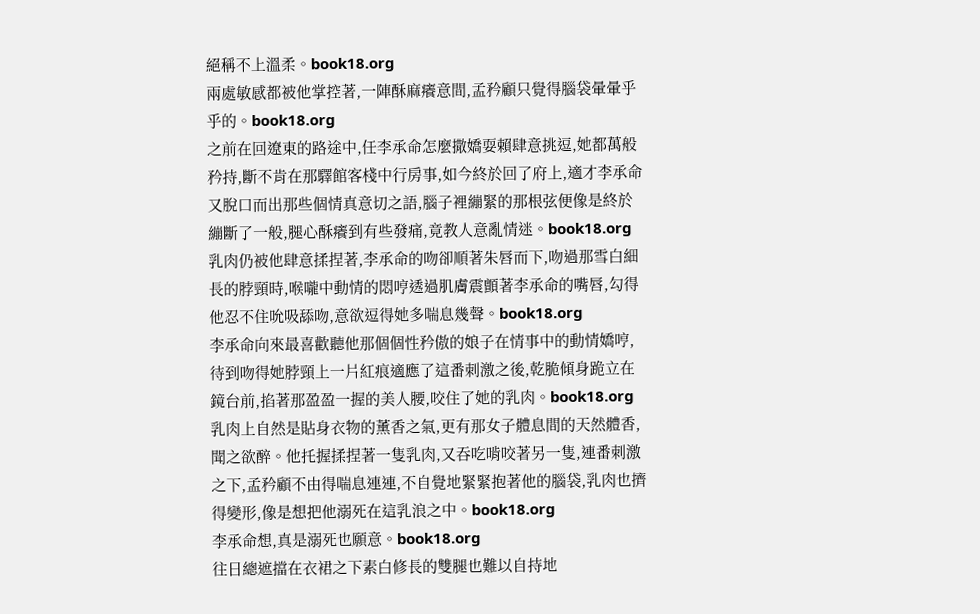絕稱不上溫柔。book18.org
兩處敏感都被他掌控著,一陣酥麻癢意間,孟矜顧只覺得腦袋暈暈乎乎的。book18.org
之前在回遼東的路途中,任李承命怎麼撒嬌耍賴肆意挑逗,她都萬般矜持,斷不肯在那驛館客棧中行房事,如今終於回了府上,適才李承命又脫口而出那些個情真意切之語,腦子裡繃緊的那根弦便像是終於繃斷了一般,腿心酥癢到有些發痛,竟教人意亂情迷。book18.org
乳肉仍被他肆意揉捏著,李承命的吻卻順著朱唇而下,吻過那雪白細長的脖頸時,喉嚨中動情的悶哼透過肌膚震顫著李承命的嘴唇,勾得他忍不住吮吸舔吻,意欲逗得她多喘息幾聲。book18.org
李承命向來最喜歡聽他那個個性矜傲的娘子在情事中的動情嬌哼,待到吻得她脖頸上一片紅痕適應了這番刺激之後,乾脆傾身跪立在鏡台前,掐著那盈盈一握的美人腰,咬住了她的乳肉。book18.org
乳肉上自然是貼身衣物的薰香之氣,更有那女子體息間的天然體香,聞之欲醉。他托握揉捏著一隻乳肉,又吞吃啃咬著另一隻,連番刺激之下,孟矜顧不由得喘息連連,不自覺地緊緊抱著他的腦袋,乳肉也擠得變形,像是想把他溺死在這乳浪之中。book18.org
李承命想,真是溺死也願意。book18.org
往日總遮擋在衣裙之下素白修長的雙腿也難以自持地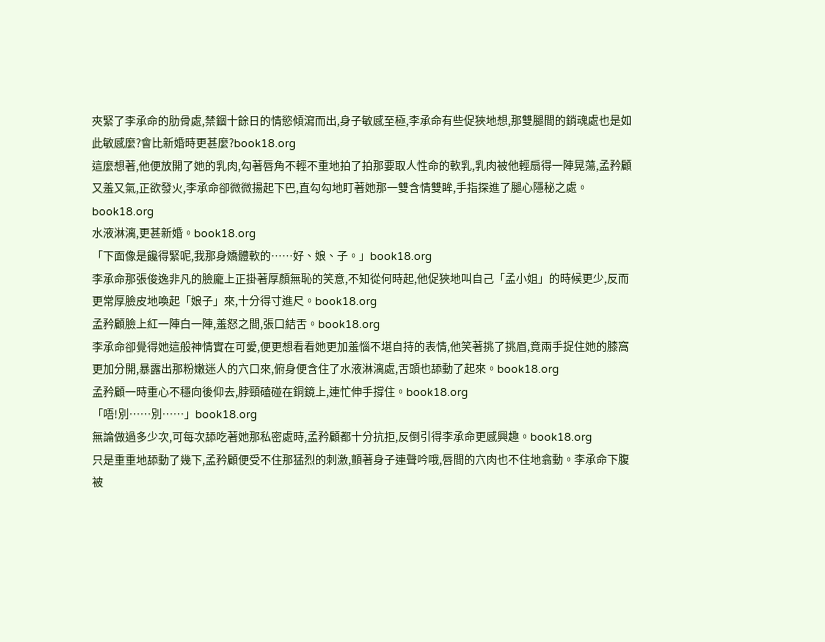夾緊了李承命的肋骨處,禁錮十餘日的情慾傾瀉而出,身子敏感至極,李承命有些促狹地想,那雙腿間的銷魂處也是如此敏感麼?會比新婚時更甚麼?book18.org
這麼想著,他便放開了她的乳肉,勾著唇角不輕不重地拍了拍那要取人性命的軟乳,乳肉被他輕扇得一陣晃蕩,孟矜顧又羞又氣,正欲發火,李承命卻微微揚起下巴,直勾勾地盯著她那一雙含情雙眸,手指探進了腿心隱秘之處。book18.org
水液淋漓,更甚新婚。book18.org
「下面像是饞得緊呢,我那身嬌體軟的……好、娘、子。」book18.org
李承命那張俊逸非凡的臉龐上正掛著厚顏無恥的笑意,不知從何時起,他促狹地叫自己「孟小姐」的時候更少,反而更常厚臉皮地喚起「娘子」來,十分得寸進尺。book18.org
孟矜顧臉上紅一陣白一陣,羞怒之間,張口結舌。book18.org
李承命卻覺得她這般神情實在可愛,便更想看看她更加羞惱不堪自持的表情,他笑著挑了挑眉,竟兩手捉住她的膝窩更加分開,暴露出那粉嫩迷人的穴口來,俯身便含住了水液淋漓處,舌頭也舔動了起來。book18.org
孟矜顧一時重心不穩向後仰去,脖頸磕碰在銅鏡上,連忙伸手撐住。book18.org
「唔!別……別……」book18.org
無論做過多少次,可每次舔吃著她那私密處時,孟矜顧都十分抗拒,反倒引得李承命更感興趣。book18.org
只是重重地舔動了幾下,孟矜顧便受不住那猛烈的刺激,顫著身子連聲吟哦,唇間的穴肉也不住地翕動。李承命下腹被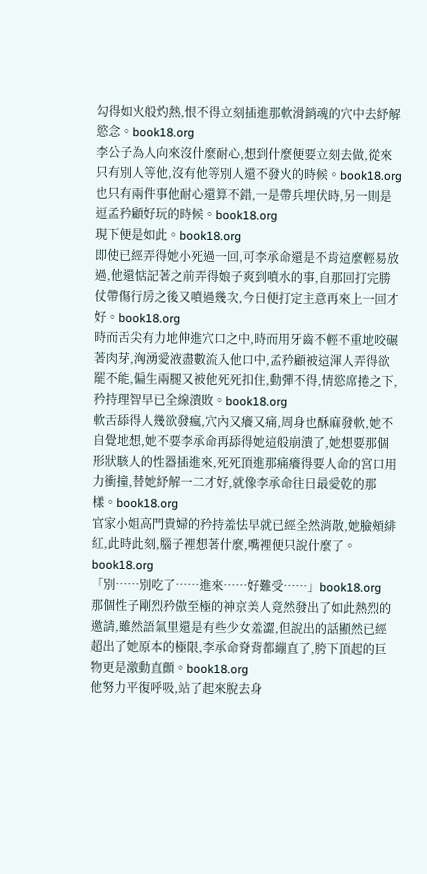勾得如火般灼熱,恨不得立刻插進那軟滑銷魂的穴中去紓解慾念。book18.org
李公子為人向來沒什麼耐心,想到什麼便要立刻去做,從來只有別人等他,沒有他等別人還不發火的時候。book18.org
也只有兩件事他耐心還算不錯,一是帶兵埋伏時,另一則是逗孟矜顧好玩的時候。book18.org
現下便是如此。book18.org
即使已經弄得她小死過一回,可李承命還是不肯這麼輕易放過,他還惦記著之前弄得娘子爽到噴水的事,自那回打完勝仗帶傷行房之後又噴過幾次,今日便打定主意再來上一回才好。book18.org
時而舌尖有力地伸進穴口之中,時而用牙齒不輕不重地咬碾著肉芽,洶湧愛液盡數流入他口中,孟矜顧被這渾人弄得欲罷不能,偏生兩腿又被他死死扣住,動彈不得,情慾席捲之下,矜持理智早已全線潰敗。book18.org
軟舌舔得人幾欲發瘋,穴內又癢又痛,周身也酥麻發軟,她不自覺地想,她不要李承命再舔得她這般崩潰了,她想要那個形狀駭人的性器插進來,死死頂進那痛癢得要人命的宮口用力衝撞,替她紓解一二才好,就像李承命往日最愛乾的那樣。book18.org
官家小姐高門貴婦的矜持羞怯早就已經全然消散,她臉頰緋紅,此時此刻,腦子裡想著什麼,嘴裡便只說什麼了。book18.org
「別……別吃了……進來……好難受……」book18.org
那個性子剛烈矜傲至極的神京美人竟然發出了如此熱烈的邀請,雖然語氣里還是有些少女羞澀,但說出的話顯然已經超出了她原本的極限,李承命脊背都繃直了,胯下頂起的巨物更是激動直顫。book18.org
他努力平復呼吸,站了起來脫去身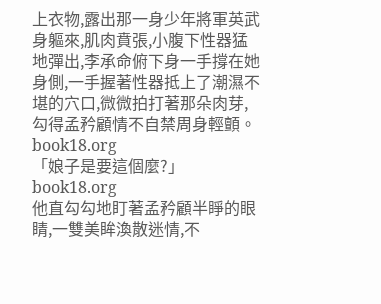上衣物,露出那一身少年將軍英武身軀來,肌肉賁張,小腹下性器猛地彈出,李承命俯下身一手撐在她身側,一手握著性器抵上了潮濕不堪的穴口,微微拍打著那朵肉芽,勾得孟矜顧情不自禁周身輕顫。book18.org
「娘子是要這個麼?」book18.org
他直勾勾地盯著孟矜顧半睜的眼睛,一雙美眸渙散迷情,不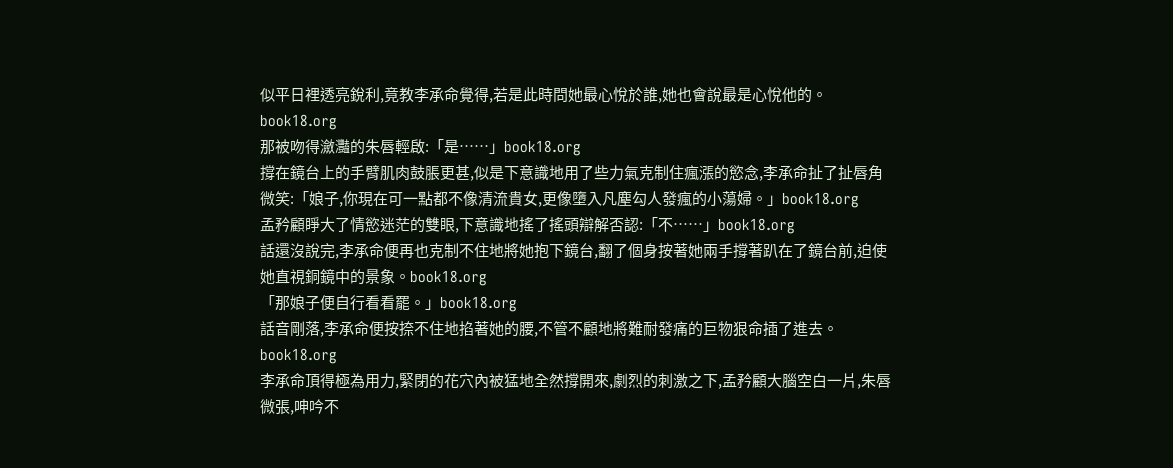似平日裡透亮銳利,竟教李承命覺得,若是此時問她最心悅於誰,她也會說最是心悅他的。book18.org
那被吻得瀲灩的朱唇輕啟:「是……」book18.org
撐在鏡台上的手臂肌肉鼓脹更甚,似是下意識地用了些力氣克制住瘋漲的慾念,李承命扯了扯唇角微笑:「娘子,你現在可一點都不像清流貴女,更像墮入凡塵勾人發瘋的小蕩婦。」book18.org
孟矜顧睜大了情慾迷茫的雙眼,下意識地搖了搖頭辯解否認:「不……」book18.org
話還沒說完,李承命便再也克制不住地將她抱下鏡台,翻了個身按著她兩手撐著趴在了鏡台前,迫使她直視銅鏡中的景象。book18.org
「那娘子便自行看看罷。」book18.org
話音剛落,李承命便按捺不住地掐著她的腰,不管不顧地將難耐發痛的巨物狠命插了進去。book18.org
李承命頂得極為用力,緊閉的花穴內被猛地全然撐開來,劇烈的刺激之下,孟矜顧大腦空白一片,朱唇微張,呻吟不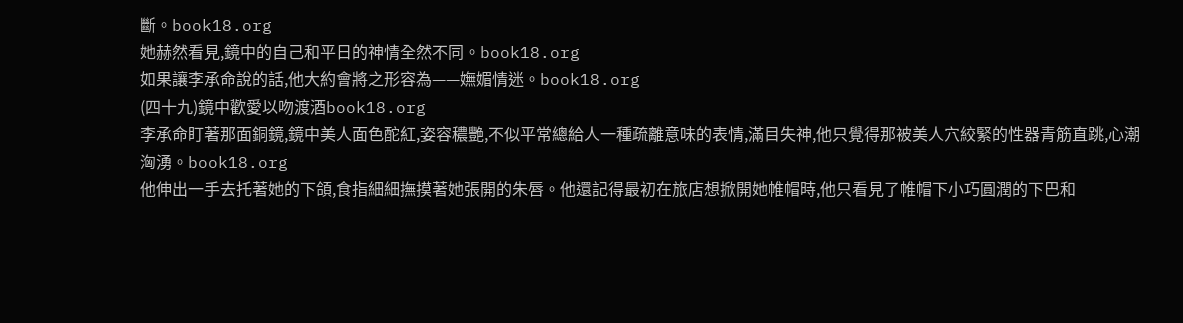斷。book18.org
她赫然看見,鏡中的自己和平日的神情全然不同。book18.org
如果讓李承命說的話,他大約會將之形容為——嫵媚情迷。book18.org
(四十九)鏡中歡愛以吻渡酒book18.org
李承命盯著那面銅鏡,鏡中美人面色酡紅,姿容穠艷,不似平常總給人一種疏離意味的表情,滿目失神,他只覺得那被美人穴絞緊的性器青筋直跳,心潮洶湧。book18.org
他伸出一手去托著她的下頜,食指細細撫摸著她張開的朱唇。他還記得最初在旅店想掀開她帷帽時,他只看見了帷帽下小巧圓潤的下巴和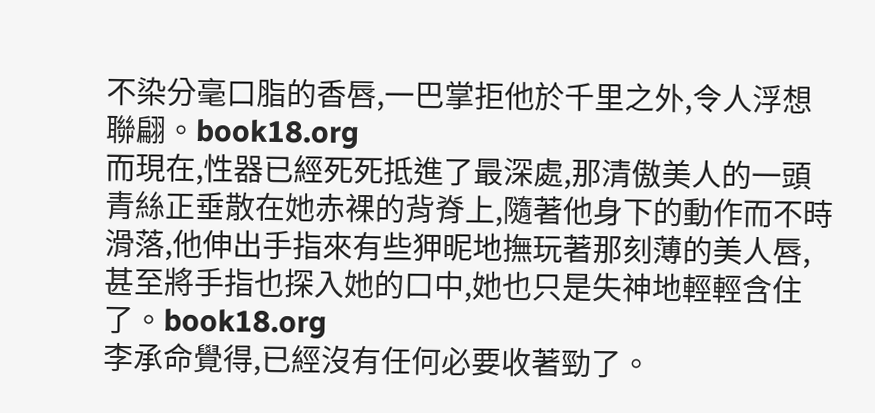不染分毫口脂的香唇,一巴掌拒他於千里之外,令人浮想聯翩。book18.org
而現在,性器已經死死抵進了最深處,那清傲美人的一頭青絲正垂散在她赤裸的背脊上,隨著他身下的動作而不時滑落,他伸出手指來有些狎昵地撫玩著那刻薄的美人唇,甚至將手指也探入她的口中,她也只是失神地輕輕含住了。book18.org
李承命覺得,已經沒有任何必要收著勁了。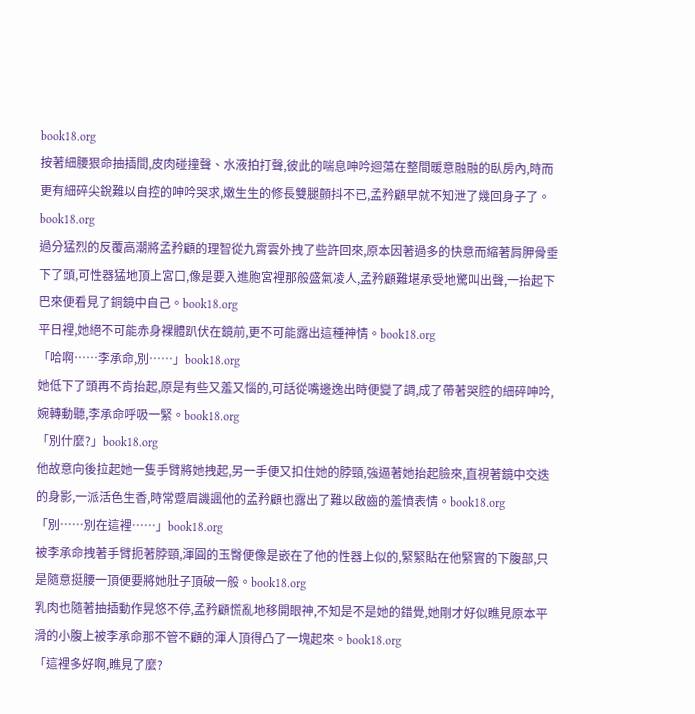book18.org
按著細腰狠命抽插間,皮肉碰撞聲、水液拍打聲,彼此的喘息呻吟迴蕩在整間暖意融融的臥房內,時而更有細碎尖銳難以自控的呻吟哭求,嫩生生的修長雙腿顫抖不已,孟矜顧早就不知泄了幾回身子了。book18.org
過分猛烈的反覆高潮將孟矜顧的理智從九霄雲外拽了些許回來,原本因著過多的快意而縮著肩胛骨垂下了頭,可性器猛地頂上宮口,像是要入進胞宮裡那般盛氣凌人,孟矜顧難堪承受地驚叫出聲,一抬起下巴來便看見了銅鏡中自己。book18.org
平日裡,她絕不可能赤身裸體趴伏在鏡前,更不可能露出這種神情。book18.org
「哈啊……李承命,別……」book18.org
她低下了頭再不肯抬起,原是有些又羞又惱的,可話從嘴邊逸出時便變了調,成了帶著哭腔的細碎呻吟,婉轉動聽,李承命呼吸一緊。book18.org
「別什麼?」book18.org
他故意向後拉起她一隻手臂將她拽起,另一手便又扣住她的脖頸,強逼著她抬起臉來,直視著鏡中交迭的身影,一派活色生香,時常蹙眉譏諷他的孟矜顧也露出了難以啟齒的羞憤表情。book18.org
「別……別在這裡……」book18.org
被李承命拽著手臂扼著脖頸,渾圓的玉臀便像是嵌在了他的性器上似的,緊緊貼在他緊實的下腹部,只是隨意挺腰一頂便要將她肚子頂破一般。book18.org
乳肉也隨著抽插動作晃悠不停,孟矜顧慌亂地移開眼神,不知是不是她的錯覺,她剛才好似瞧見原本平滑的小腹上被李承命那不管不顧的渾人頂得凸了一塊起來。book18.org
「這裡多好啊,瞧見了麼?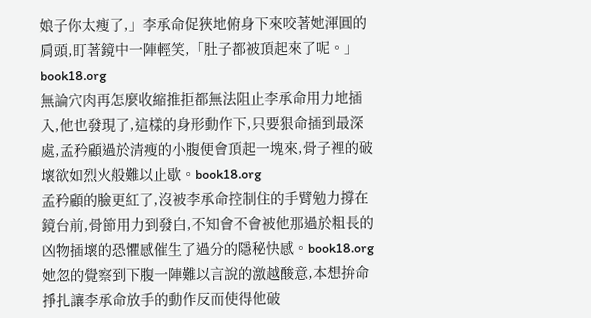娘子你太瘦了,」李承命促狹地俯身下來咬著她渾圓的肩頭,盯著鏡中一陣輕笑,「肚子都被頂起來了呢。」book18.org
無論穴肉再怎麼收縮推拒都無法阻止李承命用力地插入,他也發現了,這樣的身形動作下,只要狠命插到最深處,孟矜顧過於清瘦的小腹便會頂起一塊來,骨子裡的破壞欲如烈火般難以止歇。book18.org
孟矜顧的臉更紅了,沒被李承命控制住的手臂勉力撐在鏡台前,骨節用力到發白,不知會不會被他那過於粗長的凶物插壞的恐懼感催生了過分的隱秘快感。book18.org
她忽的覺察到下腹一陣難以言說的激越酸意,本想拚命掙扎讓李承命放手的動作反而使得他破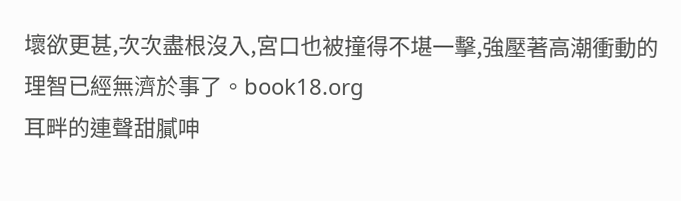壞欲更甚,次次盡根沒入,宮口也被撞得不堪一擊,強壓著高潮衝動的理智已經無濟於事了。book18.org
耳畔的連聲甜膩呻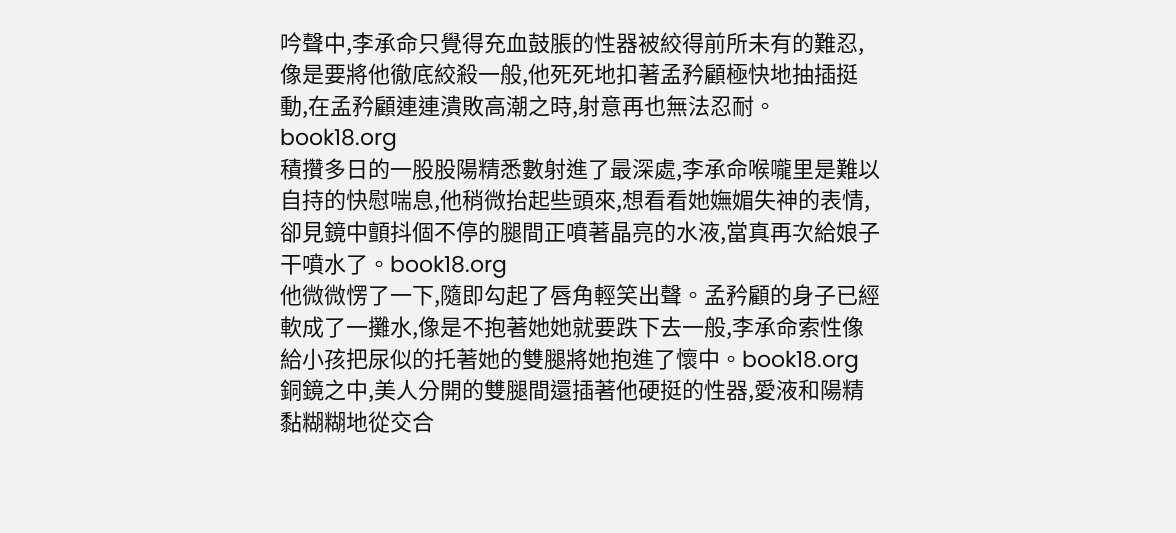吟聲中,李承命只覺得充血鼓脹的性器被絞得前所未有的難忍,像是要將他徹底絞殺一般,他死死地扣著孟矜顧極快地抽插挺動,在孟矜顧連連潰敗高潮之時,射意再也無法忍耐。book18.org
積攢多日的一股股陽精悉數射進了最深處,李承命喉嚨里是難以自持的快慰喘息,他稍微抬起些頭來,想看看她嫵媚失神的表情,卻見鏡中顫抖個不停的腿間正噴著晶亮的水液,當真再次給娘子干噴水了。book18.org
他微微愣了一下,隨即勾起了唇角輕笑出聲。孟矜顧的身子已經軟成了一攤水,像是不抱著她她就要跌下去一般,李承命索性像給小孩把尿似的托著她的雙腿將她抱進了懷中。book18.org
銅鏡之中,美人分開的雙腿間還插著他硬挺的性器,愛液和陽精黏糊糊地從交合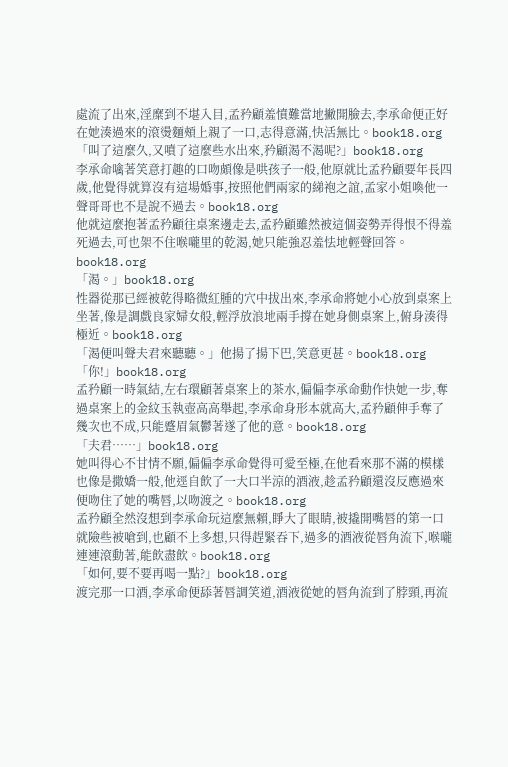處流了出來,淫糜到不堪入目,孟矜顧羞憤難當地撇開臉去,李承命便正好在她湊過來的滾燙麵頰上親了一口,志得意滿,快活無比。book18.org
「叫了這麼久,又噴了這麼些水出來,矜顧渴不渴呢?」book18.org
李承命噙著笑意打趣的口吻頗像是哄孩子一般,他原就比孟矜顧要年長四歲,他覺得就算沒有這場婚事,按照他們兩家的綈袍之誼,孟家小姐喚他一聲哥哥也不是說不過去。book18.org
他就這麼抱著孟矜顧往桌案邊走去,孟矜顧雖然被這個姿勢弄得恨不得羞死過去,可也架不住喉嚨里的乾渴,她只能強忍羞怯地輕聲回答。book18.org
「渴。」book18.org
性器從那已經被乾得略微紅腫的穴中拔出來,李承命將她小心放到桌案上坐著,像是調戲良家婦女般,輕浮放浪地兩手撐在她身側桌案上,俯身湊得極近。book18.org
「渴便叫聲夫君來聽聽。」他揚了揚下巴,笑意更甚。book18.org
「你!」book18.org
孟矜顧一時氣結,左右環顧著桌案上的茶水,偏偏李承命動作快她一步,奪過桌案上的金紋玉執壺高高舉起,李承命身形本就高大,孟矜顧伸手奪了幾次也不成,只能蹙眉氣鬱著遂了他的意。book18.org
「夫君……」book18.org
她叫得心不甘情不願,偏偏李承命覺得可愛至極,在他看來那不滿的模樣也像是撒嬌一般,他逕自飲了一大口半涼的酒液,趁孟矜顧還沒反應過來便吻住了她的嘴唇,以吻渡之。book18.org
孟矜顧全然沒想到李承命玩這麼無賴,睜大了眼睛,被撬開嘴唇的第一口就險些被嗆到,也顧不上多想,只得趕緊吞下,過多的酒液從唇角流下,喉嚨連連滾動著,能飲盡飲。book18.org
「如何,要不要再喝一點?」book18.org
渡完那一口酒,李承命便舔著唇調笑道,酒液從她的唇角流到了脖頸,再流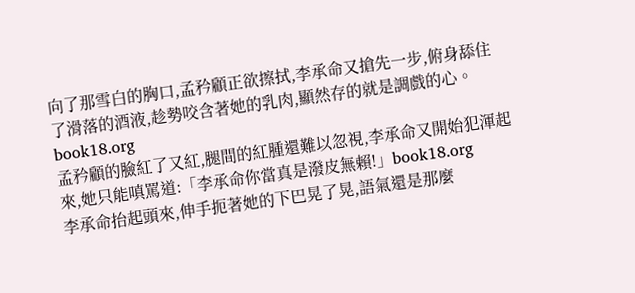向了那雪白的胸口,孟矜顧正欲擦拭,李承命又搶先一步,俯身舔住了滑落的酒液,趁勢咬含著她的乳肉,顯然存的就是調戲的心。book18.org
孟矜顧的臉紅了又紅,腿間的紅腫還難以忽視,李承命又開始犯渾起來,她只能嗔罵道:「李承命你當真是潑皮無賴!」book18.org
李承命抬起頭來,伸手扼著她的下巴晃了晃,語氣還是那麼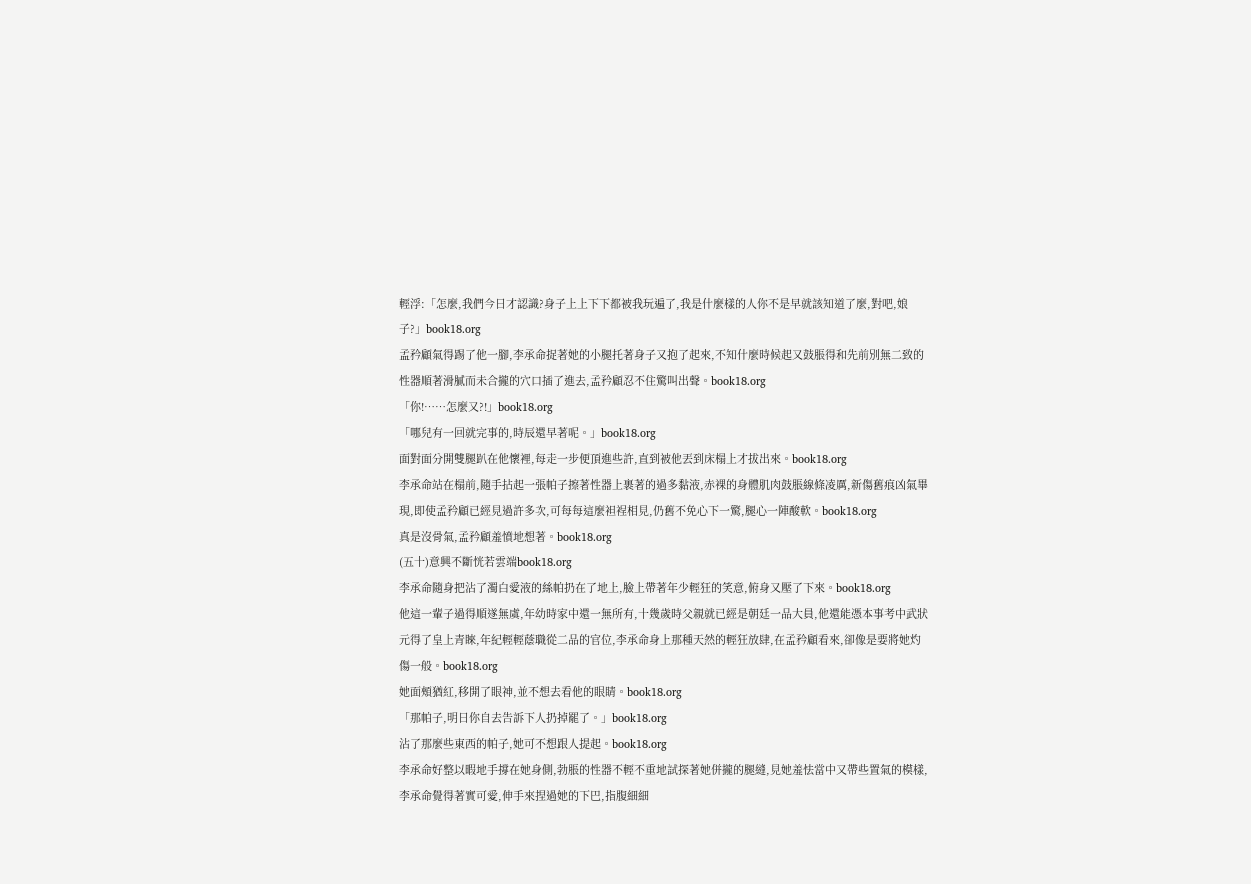輕浮:「怎麼,我們今日才認識?身子上上下下都被我玩遍了,我是什麼樣的人你不是早就該知道了麼,對吧,娘子?」book18.org
孟矜顧氣得踢了他一腳,李承命捉著她的小腿托著身子又抱了起來,不知什麼時候起又鼓脹得和先前別無二致的性器順著滑膩而未合攏的穴口插了進去,孟矜顧忍不住驚叫出聲。book18.org
「你!……怎麼又?!」book18.org
「哪兒有一回就完事的,時辰還早著呢。」book18.org
面對面分開雙腿趴在他懷裡,每走一步便頂進些許,直到被他丟到床榻上才拔出來。book18.org
李承命站在榻前,隨手拈起一張帕子擦著性器上裹著的過多黏液,赤裸的身體肌肉鼓脹線條凌厲,新傷舊痕凶氣畢現,即使孟矜顧已經見過許多次,可每每這麼袒裎相見,仍舊不免心下一驚,腿心一陣酸軟。book18.org
真是沒骨氣,孟矜顧羞憤地想著。book18.org
(五十)意興不斷恍若雲端book18.org
李承命隨身把沾了濁白愛液的絲帕扔在了地上,臉上帶著年少輕狂的笑意,俯身又壓了下來。book18.org
他這一輩子過得順遂無虞,年幼時家中還一無所有,十幾歲時父親就已經是朝廷一品大員,他還能憑本事考中武狀元得了皇上青睞,年紀輕輕蔭職從二品的官位,李承命身上那種天然的輕狂放肆,在孟矜顧看來,卻像是要將她灼傷一般。book18.org
她面頰猶紅,移開了眼神,並不想去看他的眼睛。book18.org
「那帕子,明日你自去告訴下人扔掉罷了。」book18.org
沾了那麼些東西的帕子,她可不想跟人提起。book18.org
李承命好整以暇地手撐在她身側,勃脹的性器不輕不重地試探著她併攏的腿縫,見她羞怯當中又帶些置氣的模樣,李承命覺得著實可愛,伸手來捏過她的下巴,指腹細細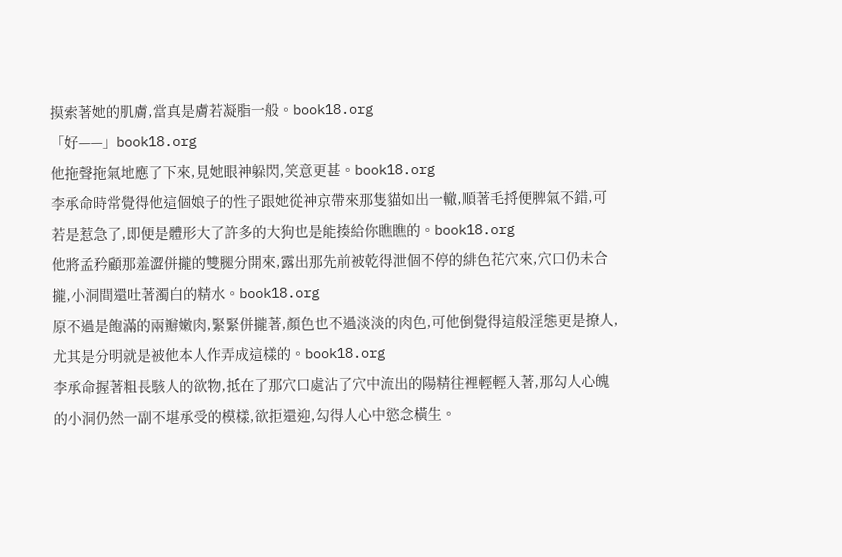摸索著她的肌膚,當真是膚若凝脂一般。book18.org
「好——」book18.org
他拖聲拖氣地應了下來,見她眼神躲閃,笑意更甚。book18.org
李承命時常覺得他這個娘子的性子跟她從神京帶來那隻貓如出一轍,順著毛捋便脾氣不錯,可若是惹急了,即便是體形大了許多的大狗也是能揍給你瞧瞧的。book18.org
他將孟矜顧那羞澀併攏的雙腿分開來,露出那先前被乾得泄個不停的緋色花穴來,穴口仍未合攏,小洞間還吐著濁白的精水。book18.org
原不過是飽滿的兩瓣嫩肉,緊緊併攏著,顏色也不過淡淡的肉色,可他倒覺得這般淫態更是撩人,尤其是分明就是被他本人作弄成這樣的。book18.org
李承命握著粗長駭人的欲物,抵在了那穴口處沾了穴中流出的陽精往裡輕輕入著,那勾人心魄的小洞仍然一副不堪承受的模樣,欲拒還迎,勾得人心中慾念橫生。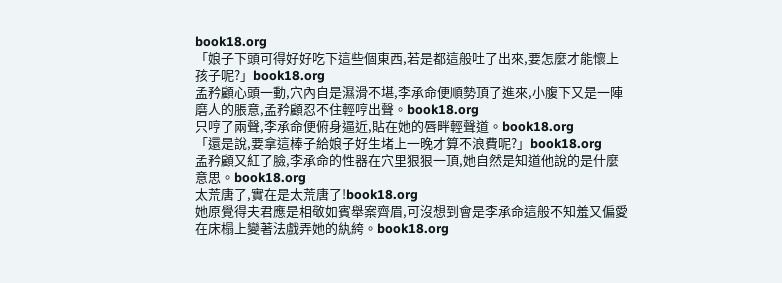book18.org
「娘子下頭可得好好吃下這些個東西,若是都這般吐了出來,要怎麼才能懷上孩子呢?」book18.org
孟矜顧心頭一動,穴內自是濕滑不堪,李承命便順勢頂了進來,小腹下又是一陣磨人的脹意,孟矜顧忍不住輕哼出聲。book18.org
只哼了兩聲,李承命便俯身逼近,貼在她的唇畔輕聲道。book18.org
「還是說,要拿這棒子給娘子好生堵上一晚才算不浪費呢?」book18.org
孟矜顧又紅了臉,李承命的性器在穴里狠狠一頂,她自然是知道他說的是什麼意思。book18.org
太荒唐了,實在是太荒唐了!book18.org
她原覺得夫君應是相敬如賓舉案齊眉,可沒想到會是李承命這般不知羞又偏愛在床榻上變著法戲弄她的紈絝。book18.org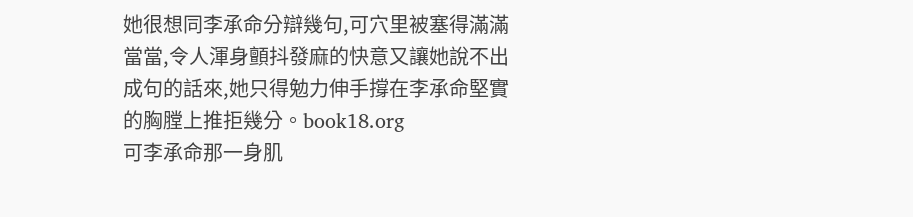她很想同李承命分辯幾句,可穴里被塞得滿滿當當,令人渾身顫抖發麻的快意又讓她說不出成句的話來,她只得勉力伸手撐在李承命堅實的胸膛上推拒幾分。book18.org
可李承命那一身肌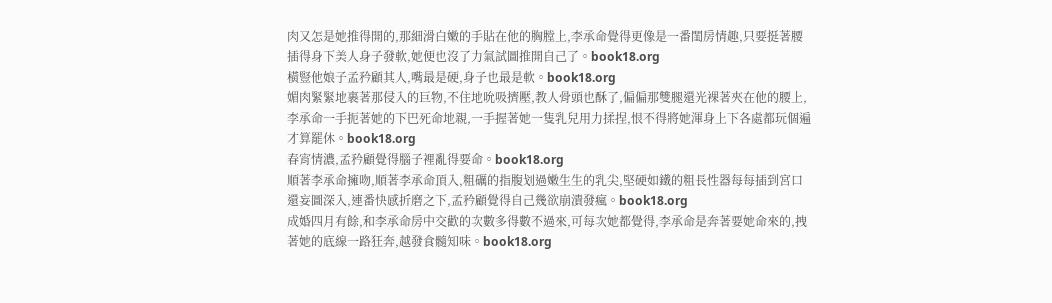肉又怎是她推得開的,那細滑白嫩的手貼在他的胸膛上,李承命覺得更像是一番閨房情趣,只要挺著腰插得身下美人身子發軟,她便也沒了力氣試圖推開自己了。book18.org
橫豎他娘子孟矜顧其人,嘴最是硬,身子也最是軟。book18.org
媚肉緊緊地裹著那侵入的巨物,不住地吮吸擠壓,教人骨頭也酥了,偏偏那雙腿還光裸著夾在他的腰上,李承命一手扼著她的下巴死命地親,一手握著她一隻乳兒用力揉捏,恨不得將她渾身上下各處都玩個遍才算罷休。book18.org
春宵情濃,孟矜顧覺得腦子裡亂得要命。book18.org
順著李承命擁吻,順著李承命頂入,粗礪的指腹划過嫩生生的乳尖,堅硬如鐵的粗長性器每每插到宮口還妄圖深入,連番快感折磨之下,孟矜顧覺得自己幾欲崩潰發瘋。book18.org
成婚四月有餘,和李承命房中交歡的次數多得數不過來,可每次她都覺得,李承命是奔著要她命來的,拽著她的底線一路狂奔,越發食髓知味。book18.org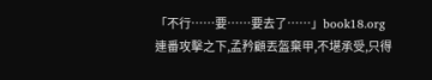「不行……要……要去了……」book18.org
連番攻擊之下,孟矜顧丟盔棄甲,不堪承受,只得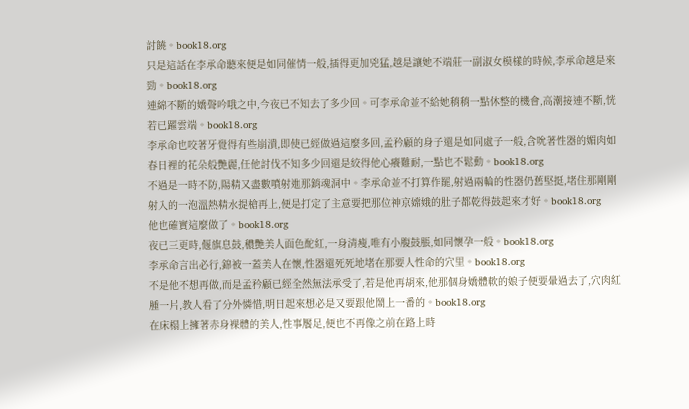討饒。book18.org
只是這話在李承命聽來便是如同催情一般,插得更加兇猛,越是讓她不端莊一副淑女模樣的時候,李承命越是來勁。book18.org
連綿不斷的嬌聲吟哦之中,今夜已不知去了多少回。可李承命並不給她稍稍一點休整的機會,高潮接連不斷,恍若已躍雲端。book18.org
李承命也咬著牙覺得有些崩潰,即使已經做過這麼多回,孟矜顧的身子還是如同處子一般,含吮著性器的媚肉如春日裡的花朵般艷麗,任他討伐不知多少回還是絞得他心癢難耐,一點也不鬆動。book18.org
不過是一時不防,陽精又盡數噴射進那銷魂洞中。李承命並不打算作罷,射過兩輪的性器仍舊堅挺,堵住那剛剛射入的一泡溫熱精水提槍再上,便是打定了主意要把那位神京嫦娥的肚子都乾得鼓起來才好。book18.org
他也確實這麼做了。book18.org
夜已三更時,偃旗息鼓,穠艷美人面色酡紅,一身清瘦,唯有小腹鼓脹,如同懷孕一般。book18.org
李承命言出必行,錦被一蓋美人在懷,性器還死死地堵在那要人性命的穴里。book18.org
不是他不想再做,而是孟矜顧已經全然無法承受了,若是他再胡來,他那個身嬌體軟的娘子便要暈過去了,穴肉紅腫一片,教人看了分外憐惜,明日起來想必是又要跟他鬧上一番的。book18.org
在床榻上擁著赤身裸體的美人,性事饜足,便也不再像之前在路上時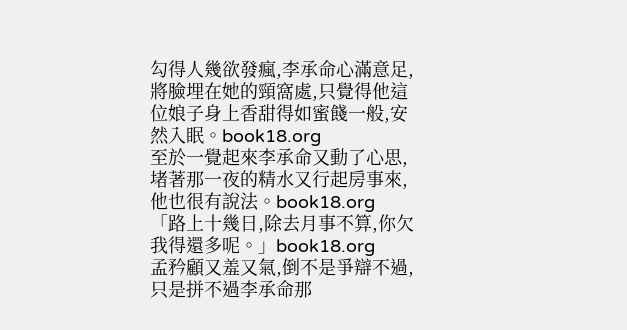勾得人幾欲發瘋,李承命心滿意足,將臉埋在她的頸窩處,只覺得他這位娘子身上香甜得如蜜餞一般,安然入眠。book18.org
至於一覺起來李承命又動了心思,堵著那一夜的精水又行起房事來,他也很有說法。book18.org
「路上十幾日,除去月事不算,你欠我得還多呢。」book18.org
孟矜顧又羞又氣,倒不是爭辯不過,只是拼不過李承命那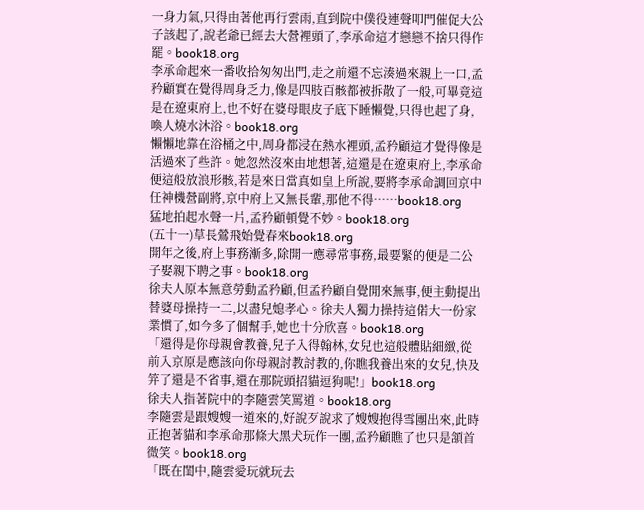一身力氣,只得由著他再行雲雨,直到院中僕役連聲叩門催促大公子該起了,說老爺已經去大營裡頭了,李承命這才戀戀不捨只得作罷。book18.org
李承命起來一番收拾匆匆出門,走之前還不忘湊過來親上一口,孟矜顧實在覺得周身乏力,像是四肢百骸都被拆散了一般,可畢竟這是在遼東府上,也不好在婆母眼皮子底下睡懶覺,只得也起了身,喚人燒水沐浴。book18.org
懶懶地靠在浴桶之中,周身都浸在熱水裡頭,孟矜顧這才覺得像是活過來了些許。她忽然沒來由地想著,這還是在遼東府上,李承命便這般放浪形骸,若是來日當真如皇上所說,要將李承命調回京中任神機營副將,京中府上又無長輩,那他不得……book18.org
猛地拍起水聲一片,孟矜顧頓覺不妙。book18.org
(五十一)草長鶯飛始覺春來book18.org
開年之後,府上事務漸多,除開一應尋常事務,最要緊的便是二公子娶親下聘之事。book18.org
徐夫人原本無意勞動孟矜顧,但孟矜顧自覺閒來無事,便主動提出替婆母操持一二,以盡兒媳孝心。徐夫人獨力操持這偌大一份家業慣了,如今多了個幫手,她也十分欣喜。book18.org
「還得是你母親會教養,兒子入得翰林,女兒也這般體貼細緻,從前入京原是應該向你母親討教討教的,你瞧我養出來的女兒,快及笄了還是不省事,還在那院頭招貓逗狗呢!」book18.org
徐夫人指著院中的李隨雲笑罵道。book18.org
李隨雲是跟嫂嫂一道來的,好說歹說求了嫂嫂抱得雪團出來,此時正抱著貓和李承命那條大黑犬玩作一團,孟矜顧瞧了也只是頷首微笑。book18.org
「既在閨中,隨雲愛玩就玩去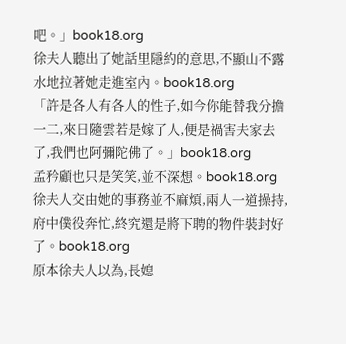吧。」book18.org
徐夫人聽出了她話里隱約的意思,不顯山不露水地拉著她走進室內。book18.org
「許是各人有各人的性子,如今你能替我分擔一二,來日隨雲若是嫁了人,便是禍害夫家去了,我們也阿彌陀佛了。」book18.org
孟矜顧也只是笑笑,並不深想。book18.org
徐夫人交由她的事務並不麻煩,兩人一道操持,府中僕役奔忙,終究還是將下聘的物件裝封好了。book18.org
原本徐夫人以為,長媳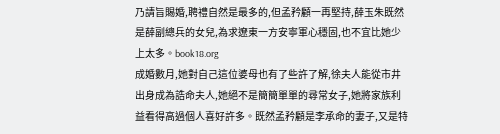乃請旨賜婚,聘禮自然是最多的,但孟矜顧一再堅持,薛玉朱既然是薛副總兵的女兒,為求遼東一方安寧軍心穩固,也不宜比她少上太多。book18.org
成婚數月,她對自己這位婆母也有了些許了解,徐夫人能從市井出身成為誥命夫人,她絕不是簡簡單單的尋常女子,她將家族利益看得高過個人喜好許多。既然孟矜顧是李承命的妻子,又是特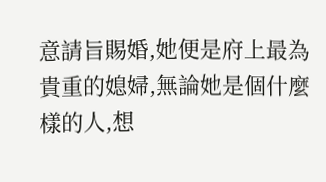意請旨賜婚,她便是府上最為貴重的媳婦,無論她是個什麼樣的人,想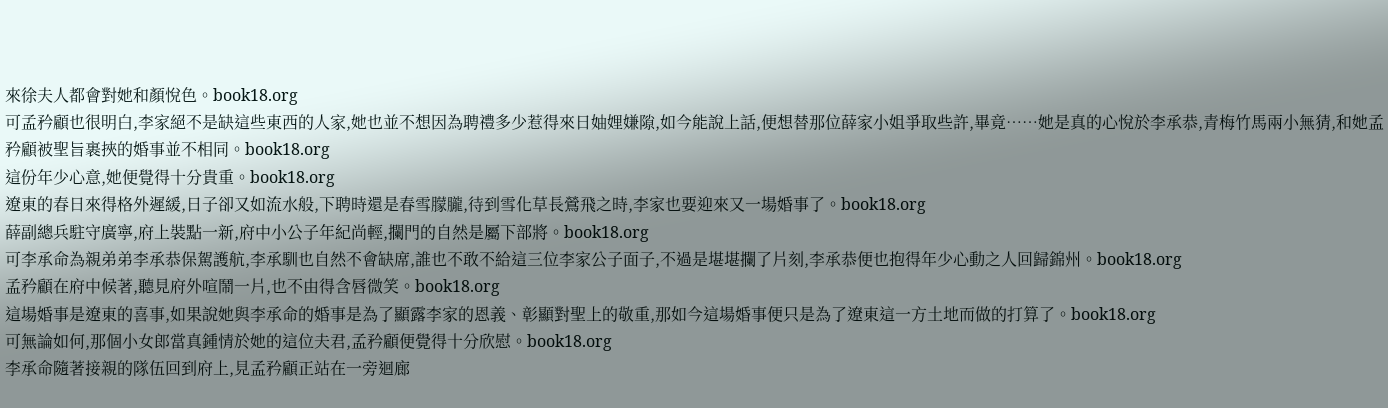來徐夫人都會對她和顏悅色。book18.org
可孟矜顧也很明白,李家絕不是缺這些東西的人家,她也並不想因為聘禮多少惹得來日妯娌嫌隙,如今能說上話,便想替那位薛家小姐爭取些許,畢竟……她是真的心悅於李承恭,青梅竹馬兩小無猜,和她孟矜顧被聖旨裹挾的婚事並不相同。book18.org
這份年少心意,她便覺得十分貴重。book18.org
遼東的春日來得格外遲緩,日子卻又如流水般,下聘時還是春雪朦朧,待到雪化草長鶯飛之時,李家也要迎來又一場婚事了。book18.org
薛副總兵駐守廣寧,府上裝點一新,府中小公子年紀尚輕,攔門的自然是屬下部將。book18.org
可李承命為親弟弟李承恭保駕護航,李承馴也自然不會缺席,誰也不敢不給這三位李家公子面子,不過是堪堪攔了片刻,李承恭便也抱得年少心動之人回歸錦州。book18.org
孟矜顧在府中候著,聽見府外喧鬧一片,也不由得含唇微笑。book18.org
這場婚事是遼東的喜事,如果說她與李承命的婚事是為了顯露李家的恩義、彰顯對聖上的敬重,那如今這場婚事便只是為了遼東這一方土地而做的打算了。book18.org
可無論如何,那個小女郎當真鍾情於她的這位夫君,孟矜顧便覺得十分欣慰。book18.org
李承命隨著接親的隊伍回到府上,見孟矜顧正站在一旁迴廊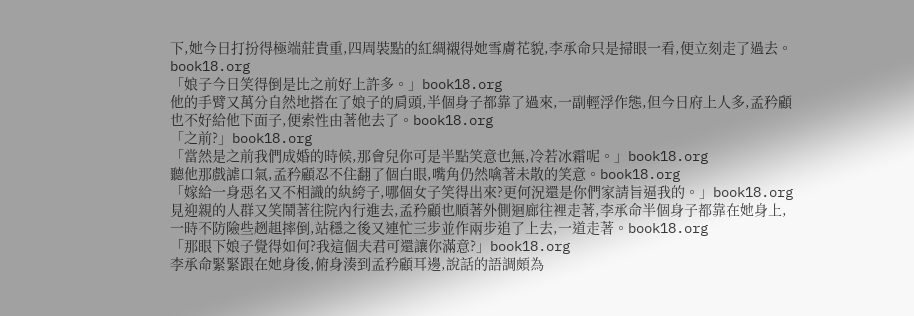下,她今日打扮得極端莊貴重,四周裝點的紅綢襯得她雪膚花貌,李承命只是掃眼一看,便立刻走了過去。book18.org
「娘子今日笑得倒是比之前好上許多。」book18.org
他的手臂又萬分自然地搭在了娘子的肩頭,半個身子都靠了過來,一副輕浮作態,但今日府上人多,孟矜顧也不好給他下面子,便索性由著他去了。book18.org
「之前?」book18.org
「當然是之前我們成婚的時候,那會兒你可是半點笑意也無,冷若冰霜呢。」book18.org
聽他那戲謔口氣,孟矜顧忍不住翻了個白眼,嘴角仍然噙著未散的笑意。book18.org
「嫁給一身惡名又不相識的紈絝子,哪個女子笑得出來?更何況還是你們家請旨逼我的。」book18.org
見迎親的人群又笑鬧著往院內行進去,孟矜顧也順著外側迴廊往裡走著,李承命半個身子都靠在她身上,一時不防險些趔趄摔倒,站穩之後又連忙三步並作兩步追了上去,一道走著。book18.org
「那眼下娘子覺得如何?我這個夫君可還讓你滿意?」book18.org
李承命緊緊跟在她身後,俯身湊到孟矜顧耳邊,說話的語調頗為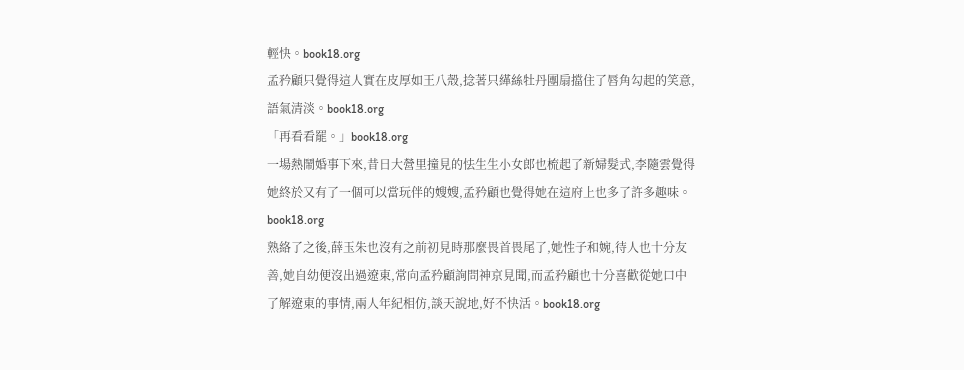輕快。book18.org
孟矜顧只覺得這人實在皮厚如王八殼,捻著只緙絲牡丹團扇擋住了唇角勾起的笑意,語氣清淡。book18.org
「再看看罷。」book18.org
一場熱鬧婚事下來,昔日大營里撞見的怯生生小女郎也梳起了新婦髮式,李隨雲覺得她終於又有了一個可以當玩伴的嫂嫂,孟矜顧也覺得她在這府上也多了許多趣味。book18.org
熟絡了之後,薛玉朱也沒有之前初見時那麼畏首畏尾了,她性子和婉,待人也十分友善,她自幼便沒出過遼東,常向孟矜顧詢問神京見聞,而孟矜顧也十分喜歡從她口中了解遼東的事情,兩人年紀相仿,談天說地,好不快活。book18.org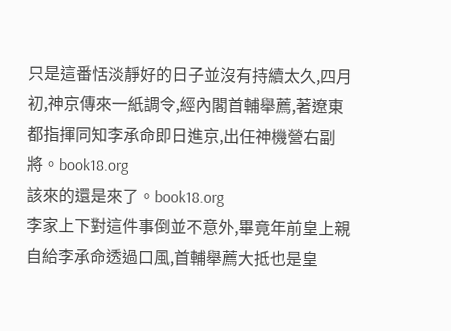只是這番恬淡靜好的日子並沒有持續太久,四月初,神京傳來一紙調令,經內閣首輔舉薦,著遼東都指揮同知李承命即日進京,出任神機營右副將。book18.org
該來的還是來了。book18.org
李家上下對這件事倒並不意外,畢竟年前皇上親自給李承命透過口風,首輔舉薦大抵也是皇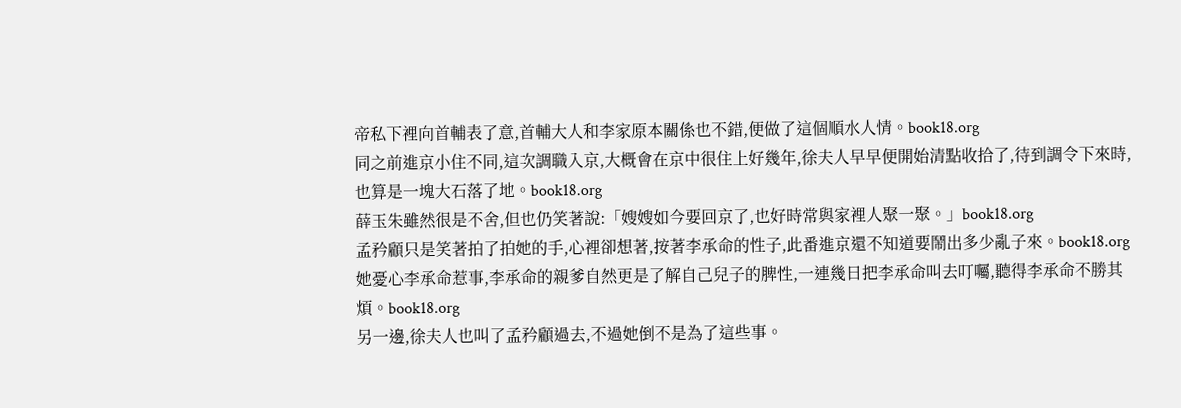帝私下裡向首輔表了意,首輔大人和李家原本關係也不錯,便做了這個順水人情。book18.org
同之前進京小住不同,這次調職入京,大概會在京中很住上好幾年,徐夫人早早便開始清點收拾了,待到調令下來時,也算是一塊大石落了地。book18.org
薛玉朱雖然很是不舍,但也仍笑著說:「嫂嫂如今要回京了,也好時常與家裡人聚一聚。」book18.org
孟矜顧只是笑著拍了拍她的手,心裡卻想著,按著李承命的性子,此番進京還不知道要鬧出多少亂子來。book18.org
她憂心李承命惹事,李承命的親爹自然更是了解自己兒子的脾性,一連幾日把李承命叫去叮囑,聽得李承命不勝其煩。book18.org
另一邊,徐夫人也叫了孟矜顧過去,不過她倒不是為了這些事。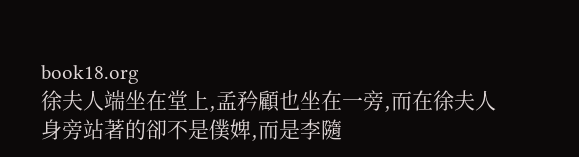book18.org
徐夫人端坐在堂上,孟矜顧也坐在一旁,而在徐夫人身旁站著的卻不是僕婢,而是李隨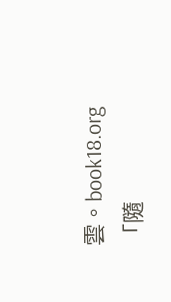雲。book18.org
「隨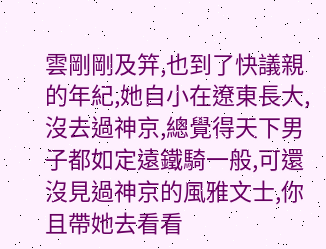雲剛剛及笄,也到了快議親的年紀,她自小在遼東長大,沒去過神京,總覺得天下男子都如定遠鐵騎一般,可還沒見過神京的風雅文士,你且帶她去看看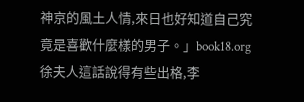神京的風土人情,來日也好知道自己究竟是喜歡什麼樣的男子。」book18.org
徐夫人這話說得有些出格,李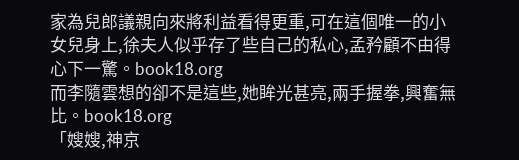家為兒郎議親向來將利益看得更重,可在這個唯一的小女兒身上,徐夫人似乎存了些自己的私心,孟矜顧不由得心下一驚。book18.org
而李隨雲想的卻不是這些,她眸光甚亮,兩手握拳,興奮無比。book18.org
「嫂嫂,神京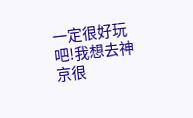一定很好玩吧!我想去神京很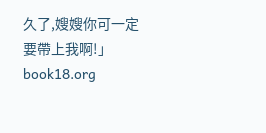久了,嫂嫂你可一定要帶上我啊!」 book18.org